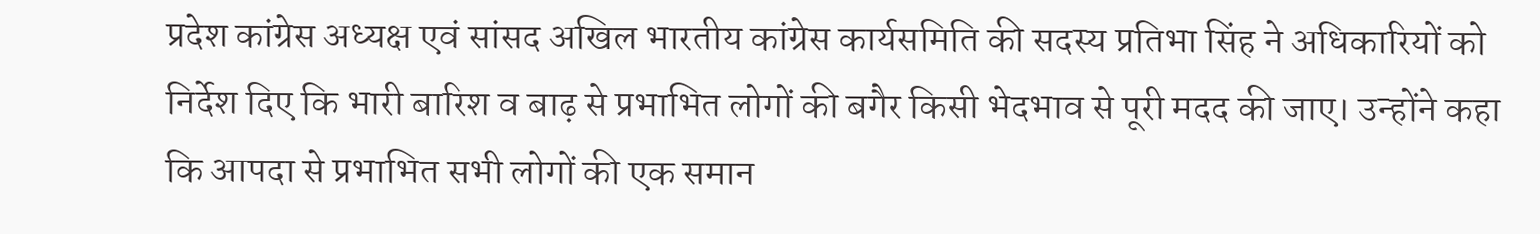प्रदेश कांग्रेस अध्यक्ष एवं सांसद अखिल भारतीय कांग्रेस कार्यसमिति की सदस्य प्रतिभा सिंह ने अधिकारियों को निर्देश दिए कि भारी बारिश व बाढ़ से प्रभाभित लोगों की बगैर किसी भेदभाव से पूरी मदद की जाए। उन्होंने कहा कि आपदा से प्रभाभित सभी लोगों की एक समान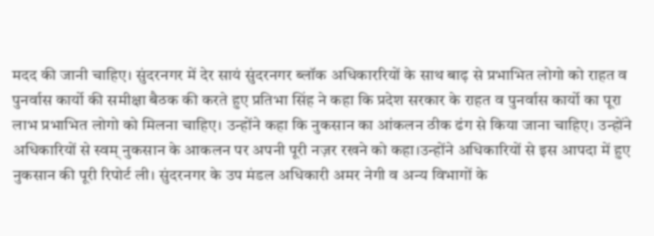मदद की जानी चाहिए। सुंदरनगर में देर सायं सुंदरनगर ब्लॉक अधिकाररियों के साथ बाढ़ से प्रभाभित लोगो को राहत व पुनर्वास कार्यो की समीक्षा बैठक की करते हुए प्रतिभा सिंह ने कहा कि प्रदेश सरकार के राहत व पुनर्वास कार्यो का पूरा लाभ प्रभाभित लोगो को मिलना चाहिए। उन्होंने कहा कि नुकसान का आंकलन ठीक ढंग से किया जाना चाहिए। उन्होंने अधिकारियों से स्वम् नुकसान के आकलन पर अपनी पूरी नज़र रखने को कहा।उन्होंने अधिकारियों से इस आपदा में हुए नुकसान की पूरी रिपोर्ट ली। सुंदरनगर के उप मंडल अधिकारी अमर नेगी व अन्य विभागों के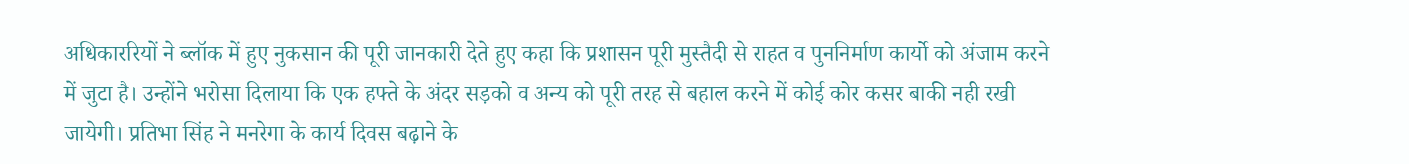अधिकाररियों ने ब्लॉक में हुए नुकसान की पूरी जानकारी देते हुए कहा कि प्रशासन पूरी मुस्तैदी से राहत व पुननिर्माण कार्यो को अंजाम करने में जुटा है। उन्होंने भरोसा दिलाया कि एक हफ्ते के अंदर सड़को व अन्य को पूरी तरह से बहाल करने में कोई कोर कसर बाकी नही रखी जायेगी। प्रतिभा सिंह ने मनरेगा के कार्य दिवस बढ़ाने के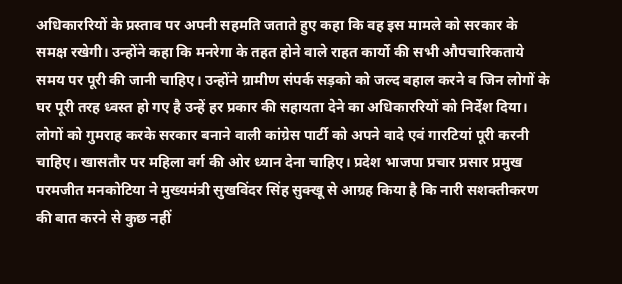अधिकाररियों के प्रस्ताव पर अपनी सहमति जताते हुए कहा कि वह इस मामले को सरकार के समक्ष रखेगी। उन्होंने कहा कि मनरेगा के तहत होने वाले राहत कार्यो की सभी औपचारिकताये समय पर पूरी की जानी चाहिए। उन्होंने ग्रामीण संपर्क सड़को को जल्द बहाल करने व जिन लोगों के घर पूरी तरह ध्वस्त हो गए है उन्हें हर प्रकार की सहायता देने का अधिकाररियों को निर्देश दिया।
लोगों को गुमराह करके सरकार बनाने वाली कांग्रेस पार्टी को अपने वादे एवं गारटियां पूरी करनी चाहिए। खासतौर पर महिला वर्ग की ओर ध्यान देना चाहिए। प्रदेश भाजपा प्रचार प्रसार प्रमुख परमजीत मनकोटिया ने मुख्यमंत्री सुखविंदर सिंह सुक्खू से आग्रह किया है कि नारी सशक्तीकरण की बात करने से कुछ नहीं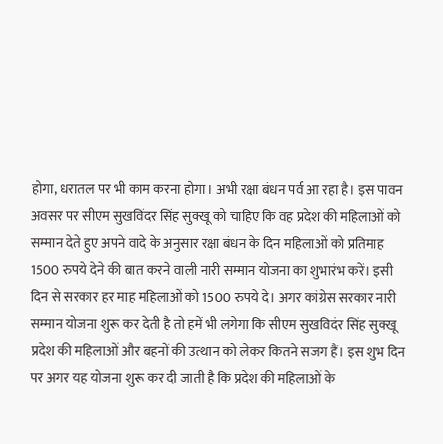होगा, धरातल पर भी काम करना होगा। अभी रक्षा बंधन पर्व आ रहा है। इस पावन अवसर पर सीएम सुखविंदर सिंह सुक्खू को चाहिए कि वह प्रदेश की महिलाओं को सम्मान देते हुए अपने वादे के अनुसार रक्षा बंधन के दिन महिलाओं को प्रतिमाह 1500 रुपये देने की बात करने वाली नारी सम्मान योजना का शुभारंभ करें। इसी दिन से सरकार हर माह महिलाओं को 1500 रुपये दे। अगर कांग्रेस सरकार नारी सम्मान योजना शुरू कर देती है तो हमें भी लगेगा कि सीएम सुखविदंर सिंह सुक्खू प्रदेश की महिलाओं और बहनों की उत्थान को लेकर कितने सजग हैं। इस शुभ दिन पर अगर यह योजना शुरू कर दी जाती है कि प्रदेश की महिलाओं के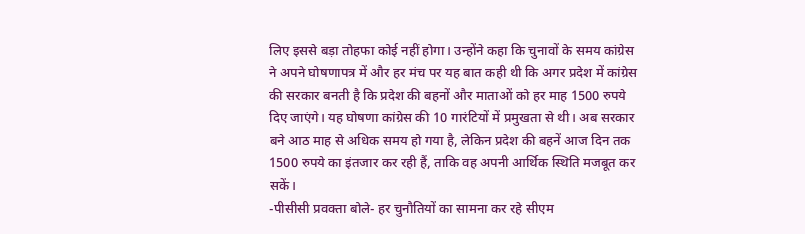लिए इससे बड़ा तोहफा कोई नहीं होगा। उन्होंने कहा कि चुनावों के समय कांग्रेस ने अपने घोषणापत्र में और हर मंच पर यह बात कही थी कि अगर प्रदेश में कांग्रेस की सरकार बनती है कि प्रदेश की बहनों और माताओं को हर माह 1500 रुपये दिए जाएंगे। यह घोषणा कांग्रेस की 10 गारंटियों में प्रमुखता से थी। अब सरकार बने आठ माह से अधिक समय हो गया है, लेकिन प्रदेश की बहनें आज दिन तक 1500 रुपये का इंतजार कर रही हैं, ताकि वह अपनी आर्थिक स्थिति मजबूत कर सकें।
-पीसीसी प्रवक्ता बोले- हर चुनौतियों का सामना कर रहे सीएम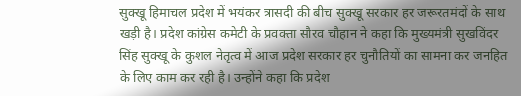सुक्खू हिमाचल प्रदेश में भयंकर त्रासदी की बीच सुक्खू सरकार हर जरूरतमंदों के साथ खड़ी है। प्रदेश कांग्रेस कमेटी के प्रवक्ता सौरव चौहान ने कहा कि मुख्यमंत्री सुखविंदर सिंह सुक्खू के कुशल नेतृत्व में आज प्रदेश सरकार हर चुनौतियों का सामना कर जनहित के लिए काम कर रही है। उन्होंने कहा कि प्रदेश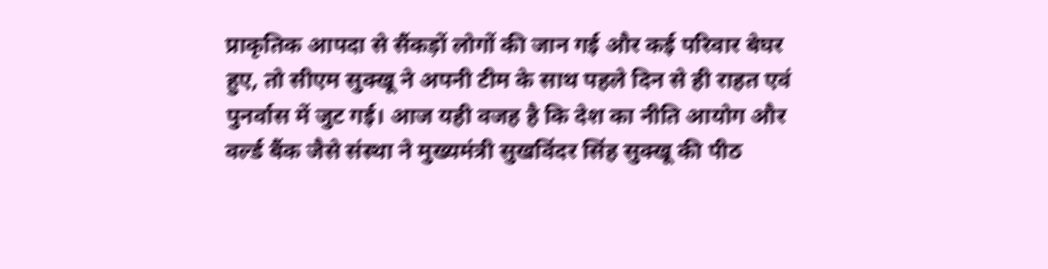प्राकृतिक आपदा से सैंकड़ों लोगों की जान गई और कई परिवार बेघर हुए, तो सीएम सुक्खू ने अपनी टीम के साथ पहले दिन से ही राहत एवं पुनर्वास में जुट गई। आज यही वजह है कि देश का नीति आयोग और वर्ल्ड बैंक जैसे संस्था ने मुख्यमंत्री सुखविंदर सिंह सुक्खू की पीठ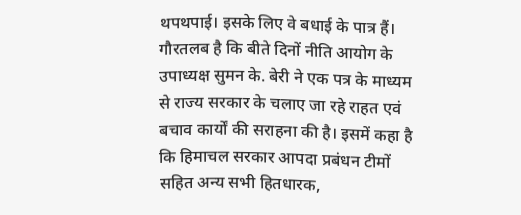थपथपाई। इसके लिए वे बधाई के पात्र हैं। गौरतलब है कि बीते दिनों नीति आयोग के उपाध्यक्ष सुमन के. बेरी ने एक पत्र के माध्यम से राज्य सरकार के चलाए जा रहे राहत एवं बचाव कार्यों की सराहना की है। इसमें कहा है कि हिमाचल सरकार आपदा प्रबंधन टीमों सहित अन्य सभी हितधारक,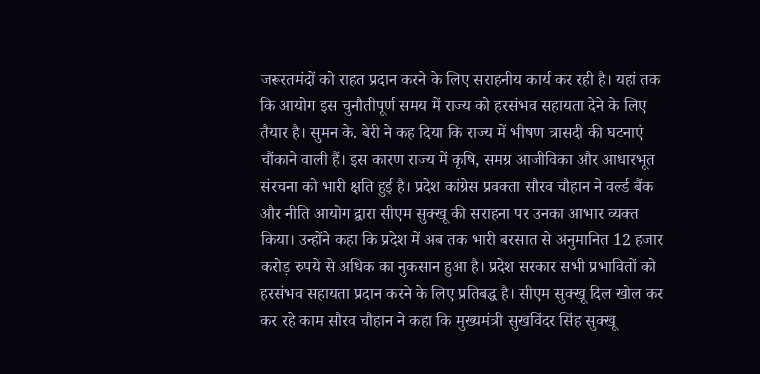जरूरतमंदों को राहत प्रदान करने के लिए सराहनीय कार्य कर रही है। यहां तक कि आयोग इस चुनौतीपूर्ण समय में राज्य को हरसंभव सहायता देने के लिए तैयार है। सुमन के. बेरी ने कह दिया कि राज्य में भीषण त्रासदी की घटनाएं चौंकाने वाली हैं। इस कारण राज्य में कृषि, समग्र आजीविका और आधारभूत संरचना को भारी क्षति हुई है। प्रदेश कांग्रेस प्रवक्ता सौरव चौहान ने वर्ल्ड बैंक और नीति आयोग द्वारा सीएम सुक्खू की सराहना पर उनका आभार व्यक्त किया। उन्होंने कहा कि प्रदेश में अब तक भारी बरसात से अनुमानित 12 हजार करोड़ रुपये से अधिक का नुकसान हुआ है। प्रदेश सरकार सभी प्रभावितों को हरसंभव सहायता प्रदान करने के लिए प्रतिबद्ध है। सीएम सुक्खू दिल खोल कर कर रहे काम सौरव चौहान ने कहा कि मुख्यमंत्री सुखविंदर सिंह सुक्खू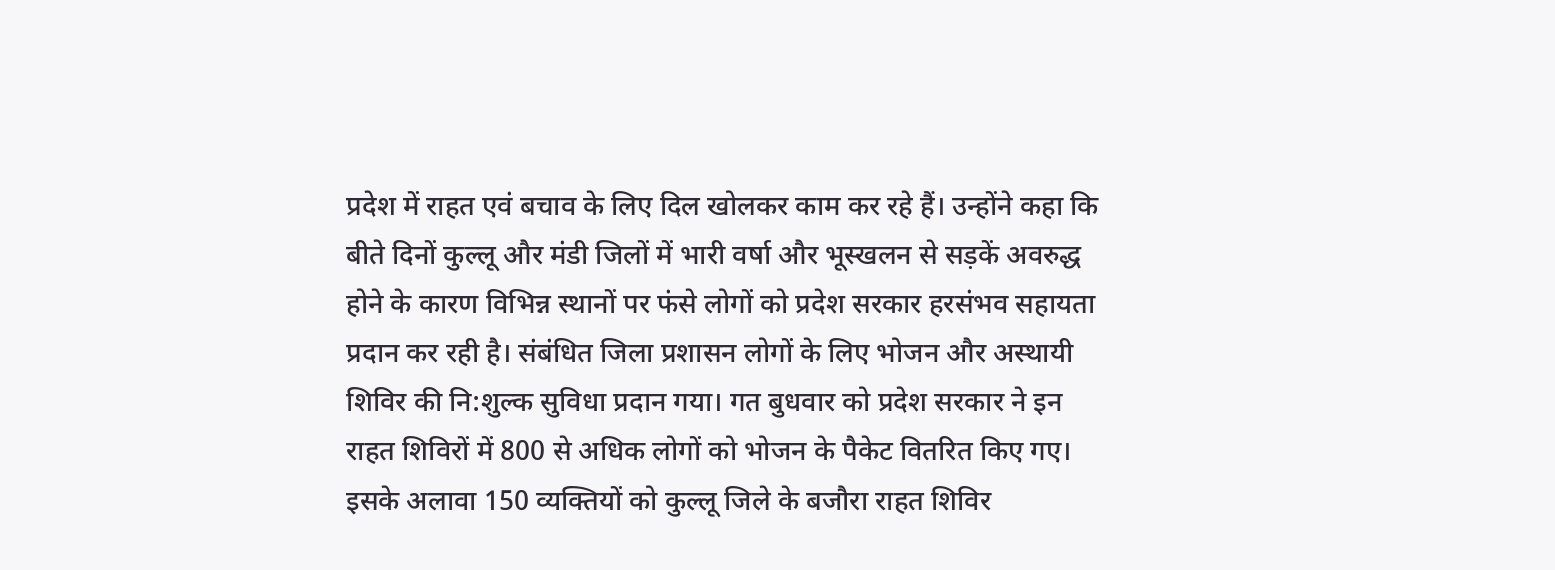प्रदेश में राहत एवं बचाव के लिए दिल खोलकर काम कर रहे हैं। उन्होंने कहा कि बीते दिनों कुल्लू और मंडी जिलों में भारी वर्षा और भूस्खलन से सड़कें अवरुद्ध होने के कारण विभिन्न स्थानों पर फंसे लोगों को प्रदेश सरकार हरसंभव सहायता प्रदान कर रही है। संबंधित जिला प्रशासन लोगों के लिए भोजन और अस्थायी शिविर की नि:शुल्क सुविधा प्रदान गया। गत बुधवार को प्रदेश सरकार ने इन राहत शिविरों में 800 से अधिक लोगों को भोजन के पैकेट वितरित किए गए। इसके अलावा 150 व्यक्तियों को कुल्लू जिले के बजौरा राहत शिविर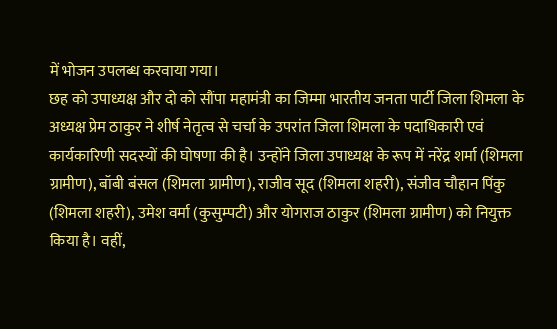में भोजन उपलब्ध करवाया गया।
छह को उपाध्यक्ष और दो को सौंपा महामंत्री का जिम्मा भारतीय जनता पार्टी जिला शिमला के अध्यक्ष प्रेम ठाकुर ने शीर्ष नेतृत्व से चर्चा के उपरांत जिला शिमला के पदाधिकारी एवं कार्यकारिणी सदस्यों की घोषणा की है। उन्होंने जिला उपाध्यक्ष के रूप में नरेंद्र शर्मा (शिमला ग्रामीण), बॉबी बंसल (शिमला ग्रामीण), राजीव सूद (शिमला शहरी), संजीव चौहान पिंकु (शिमला शहरी), उमेश वर्मा (कुसुम्पटी) और योगराज ठाकुर (शिमला ग्रामीण) को नियुक्त किया है। वहीं,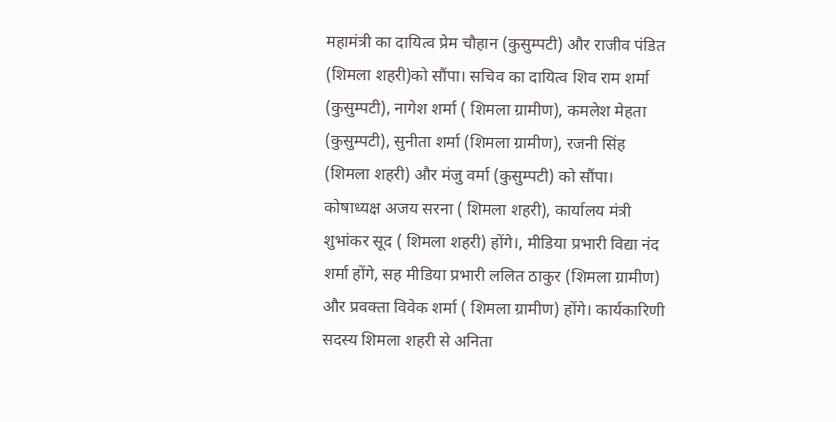महामंत्री का दायित्व प्रेम चौहान (कुसुम्पटी) और राजीव पंडित (शिमला शहरी)को सौंपा। सचिव का दायित्व शिव राम शर्मा (कुसुम्पटी), नागेश शर्मा ( शिमला ग्रामीण), कमलेश मेहता (कुसुम्पटी), सुनीता शर्मा (शिमला ग्रामीण), रजनी सिंह (शिमला शहरी) और मंजु वर्मा (कुसुम्पटी) को सौंपा। कोषाध्यक्ष अजय सरना ( शिमला शहरी), कार्यालय मंत्री शुभांकर सूद ( शिमला शहरी) होंगे।, मीडिया प्रभारी विद्या नंद शर्मा होंगे, सह मीडिया प्रभारी ललित ठाकुर (शिमला ग्रामीण) और प्रवक्ता विवेक शर्मा ( शिमला ग्रामीण) होंगे। कार्यकारिणी सदस्य शिमला शहरी से अनिता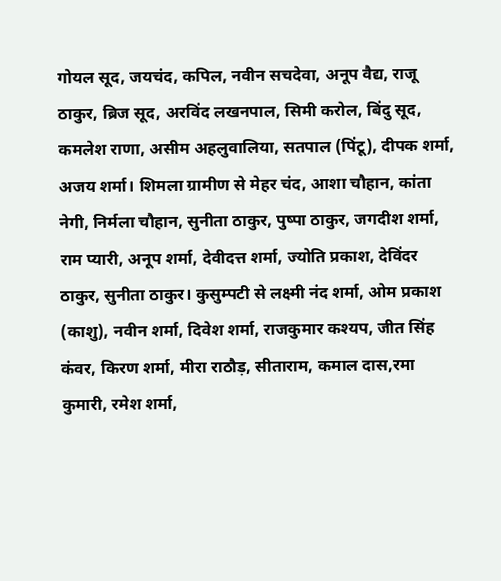गोयल सूद, जयचंद, कपिल, नवीन सचदेवा, अनूप वैद्य, राजू ठाकुर, ब्रिज सूद, अरविंद लखनपाल, सिमी करोल, बिंदु सूद, कमलेश राणा, असीम अहलुवालिया, सतपाल (पिंटू), दीपक शर्मा, अजय शर्मा। शिमला ग्रामीण से मेहर चंद, आशा चौहान, कांता नेगी, निर्मला चौहान, सुनीता ठाकुर, पुष्पा ठाकुर, जगदीश शर्मा, राम प्यारी, अनूप शर्मा, देवीदत्त शर्मा, ज्योति प्रकाश, देविंदर ठाकुर, सुनीता ठाकुर। कुसुम्पटी से लक्ष्मी नंद शर्मा, ओम प्रकाश (काशु), नवीन शर्मा, दिवेश शर्मा, राजकुमार कश्यप, जीत सिंह कंवर, किरण शर्मा, मीरा राठौड़, सीताराम, कमाल दास,रमा कुमारी, रमेश शर्मा,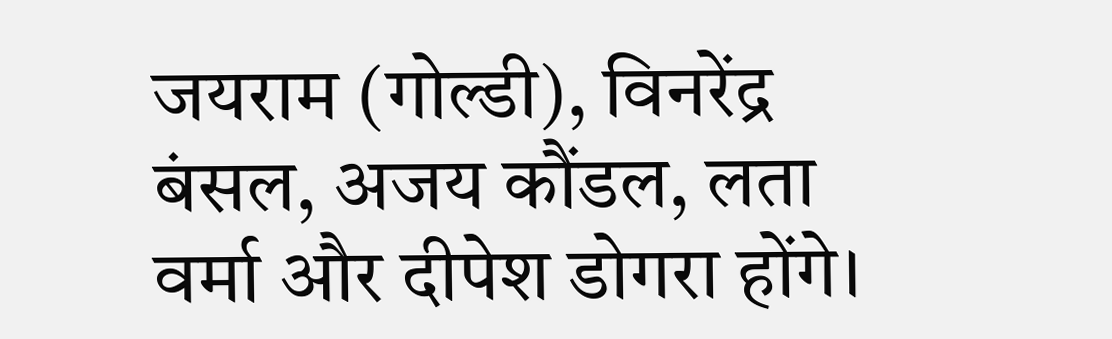जयराम (गोल्डी), विनरेंद्र बंसल, अजय कौंडल, लता वर्मा और दीपेश डोगरा होंगे।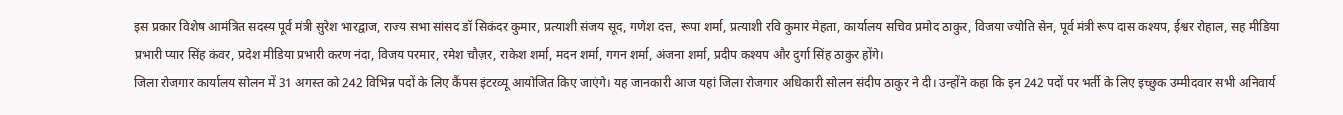इस प्रकार विशेष आमंत्रित सदस्य पूर्व मंत्री सुरेश भारद्वाज, राज्य सभा सांसद डॉ सिकंदर कुमार, प्रत्याशी संजय सूद, गणेश दत्त, रूपा शर्मा, प्रत्याशी रवि कुमार मेहता, कार्यालय सचिव प्रमोद ठाकुर, विजया ज्योति सेन, पूर्व मंत्री रूप दास कश्यप, ईश्वर रोहाल, सह मीडिया प्रभारी प्यार सिंह कंवर, प्रदेश मीडिया प्रभारी करण नंदा, विजय परमार, रमेश चौज़र, राकेश शर्मा, मदन शर्मा, गगन शर्मा, अंजना शर्मा, प्रदीप कश्यप और दुर्गा सिंह ठाकुर होंगे।
जिला रोजगार कार्यालय सोलन में 31 अगस्त को 242 विभिन्न पदों के लिए कैंपस इंटरव्यू आयोजित किए जाएंगे। यह जानकारी आज यहां जिला रोजगार अधिकारी सोलन संदीप ठाकुर ने दी। उन्होंने कहा कि इन 242 पदों पर भर्ती के लिए इच्छुक उम्मीदवार सभी अनिवार्य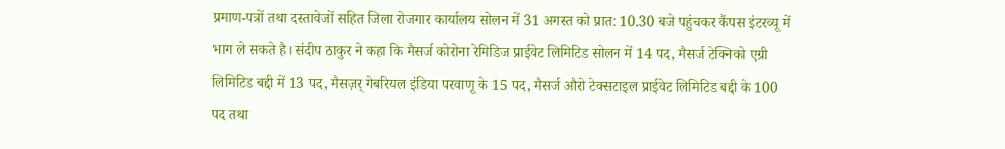प्रमाण-पत्रों तथा दस्तावेजों सहित जिला रोजगार कार्यालय सोलन में 31 अगस्त को प्रात: 10.30 बजे पहुंचकर कैंपस इंटरव्यू में भाग ले सकते है। संदीप ठाकुर ने कहा कि मैसर्ज कोरोना रेमिडिज प्राईवेट लिमिटिड सोलन में 14 पद, मैसर्ज टेक्निको एग्री लिमिटिड बद्दी में 13 पद, मैसज़र् गेबरियल इंडिया परवाणू के 15 पद, मैसर्ज औरो टेक्सटाइल प्राईवेट लिमिटिड बद्दी के 100 पद तथा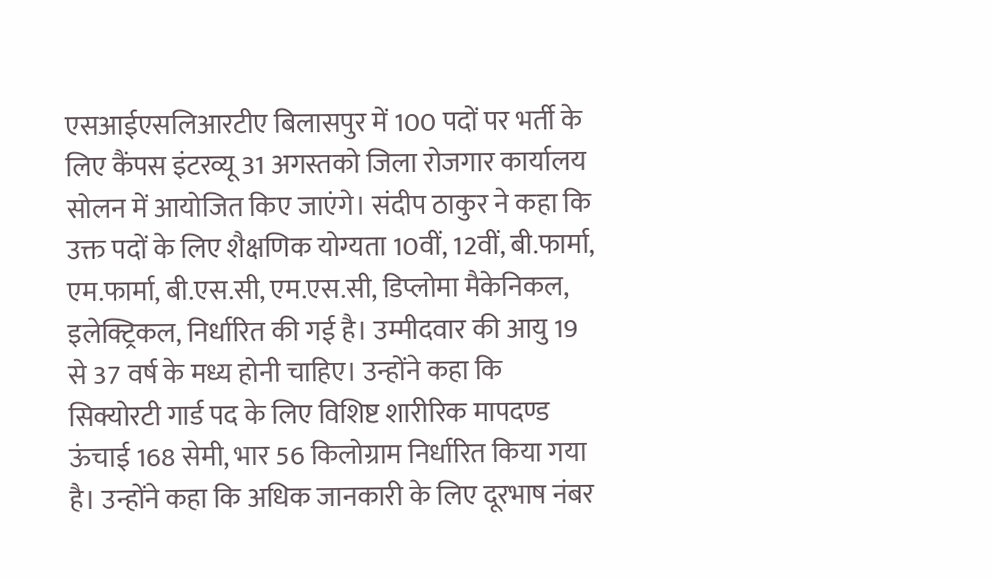एसआईएसलिआरटीए बिलासपुर में 100 पदों पर भर्ती के लिए कैंपस इंटरव्यू 31 अगस्तको जिला रोजगार कार्यालय सोलन में आयोजित किए जाएंगे। संदीप ठाकुर ने कहा कि उक्त पदों के लिए शैक्षणिक योग्यता 10वीं, 12वीं, बी.फार्मा, एम.फार्मा, बी.एस.सी, एम.एस.सी, डिप्लोमा मैकेनिकल, इलेक्ट्रिकल, निर्धारित की गई है। उम्मीदवार की आयु 19 से 37 वर्ष के मध्य होनी चाहिए। उन्होंने कहा कि सिक्योरटी गार्ड पद के लिए विशिष्ट शारीरिक मापदण्ड ऊंचाई 168 सेमी, भार 56 किलोग्राम निर्धारित किया गया है। उन्होंने कहा कि अधिक जानकारी के लिए दूरभाष नंबर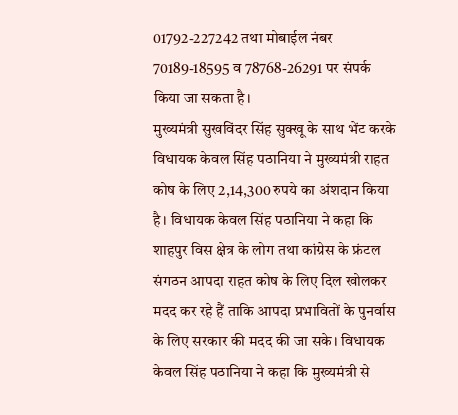01792-227242 तथा मोबाईल नंबर 70189-18595 व 78768-26291 पर संपर्क किया जा सकता है।
मुख्यमंत्री सुखविंदर सिंह सुक्खू के साथ भेंट करके विधायक केवल सिंह पठानिया ने मुख्यमंत्री राहत कोष के लिए 2,14,300 रुपये का अंशदान किया है। विधायक केवल सिंह पठानिया ने कहा कि शाहपुर विस क्षेत्र के लोग तथा कांग्रेस के फ्रंटल संगठन आपदा राहत कोष के लिए दिल खोलकर मदद कर रहे हैं ताकि आपदा प्रभावितों के पुनर्वास के लिए सरकार की मदद की जा सके। विधायक केवल सिंह पठानिया ने कहा कि मुख्यमंत्री से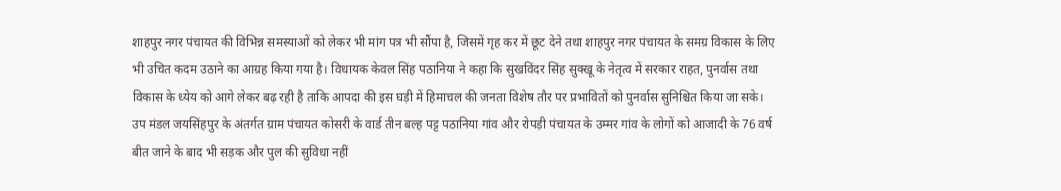शाहपुर नगर पंचायत की विभिन्न समस्याओं को लेकर भी मांग पत्र भी सौंपा है, जिसमें गृह कर में छूट देने तथा शाहपुर नगर पंचायत के समग्र विकास के लिए भी उचित कदम उठाने का आग्रह किया गया है। विधायक केवल सिंह पठानिया ने कहा कि सुखविंदर सिंह सुक्खू के नेतृत्व में सरकार राहत, पुनर्वास तथा विकास के ध्येय को आगे लेकर बढ़ रही है ताकि आपदा की इस घड़ी में हिमाचल की जनता विशेष तौर पर प्रभावितों को पुनर्वास सुनिश्चित किया जा सके।
उप मंडल जयसिंहपुर के अंतर्गत ग्राम पंचायत कोसरी के वार्ड तीन बल्ह पट्ट पठानिया गांव और रोपड़ी पंचायत के उम्मर गांव के लोगों को आजादी के 76 वर्ष बीत जाने के बाद भी सड़क और पुल की सुविधा नहीं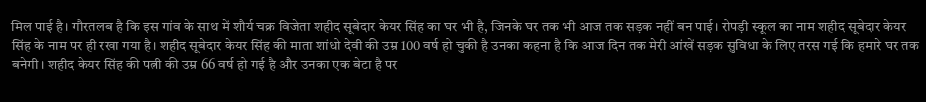मिल पाई है। गौरतलब है कि इस गांव के साथ में शौर्य चक्र विजेता शहीद सूबेदार केयर सिंह का घर भी है, जिनके घर तक भी आज तक सड़क नहीं बन पाई। रोपड़ी स्कूल का नाम शहीद सूबेदार केयर सिंह के नाम पर ही रखा गया है। शहीद सूबेदार केयर सिंह की माता शांधो देवी की उम्र 100 वर्ष हो चुकी है उनका कहना है कि आज दिन तक मेरी आंखें सड़क सुविधा के लिए तरस गई कि हमारे घर तक बनेगी। शहीद केयर सिंह की पत्नी की उम्र 66 वर्ष हो गई है और उनका एक बेटा है पर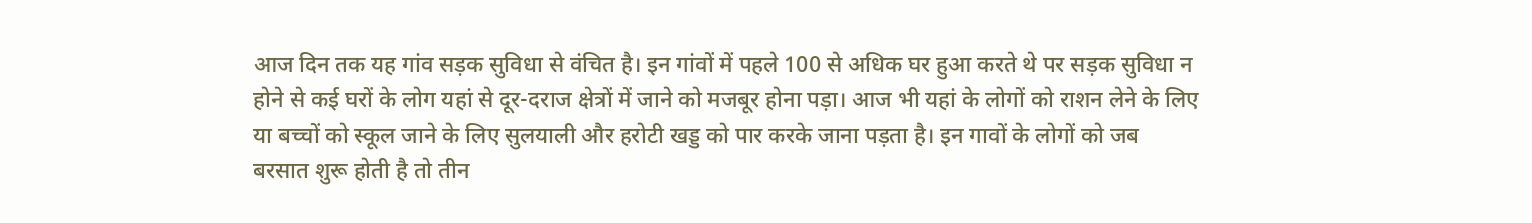आज दिन तक यह गांव सड़क सुविधा से वंचित है। इन गांवों में पहले 100 से अधिक घर हुआ करते थे पर सड़क सुविधा न होने से कई घरों के लोग यहां से दूर-दराज क्षेत्रों में जाने को मजबूर होना पड़ा। आज भी यहां के लोगों को राशन लेने के लिए या बच्चों को स्कूल जाने के लिए सुलयाली और हरोटी खड्ड को पार करके जाना पड़ता है। इन गावों के लोगों को जब बरसात शुरू होती है तो तीन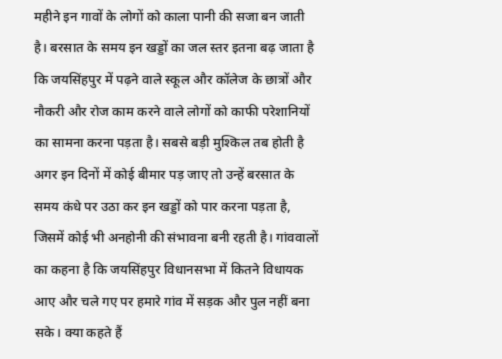महीने इन गावों के लोगों को काला पानी की सजा बन जाती है। बरसात के समय इन खड्डों का जल स्तर इतना बढ़ जाता है कि जयसिंहपुर में पढ़ने वाले स्कूल और कॉलेज के छात्रों और नौकरी और रोज काम करने वाले लोगों को काफी परेशानियों का सामना करना पड़ता है। सबसे बड़ी मुश्किल तब होती है अगर इन दिनों में कोई बीमार पड़ जाए तो उन्हें बरसात के समय कंधे पर उठा कर इन खड्डों को पार करना पड़ता है, जिसमें कोई भी अनहोनी की संभावना बनी रहती है। गांववालों का कहना है कि जयसिंहपुर विधानसभा में कितने विधायक आए और चले गए पर हमारे गांव में सड़क और पुल नहीं बना सके। क्या कहते हैं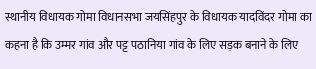स्थानीय विधायक गोमा विधानसभा जयसिंहपुर के विधायक यादविंदर गोमा का कहना है कि उम्मर गांव और पट्ट पठानिया गांव के लिए सड़क बनाने के लिए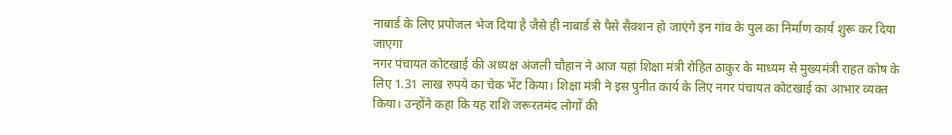नाबार्ड के लिए प्रपोजल भेज दिया है जैसे ही नाबार्ड से पैसे सैक्शन हो जाएंगे इन गांव के पुल का निर्माण कार्य शुरू कर दिया जाएगा
नगर पंचायत कोटखाई की अध्यक्ष अंजली चौहान ने आज यहां शिक्षा मंत्री रोहित ठाकुर के माध्यम से मुख्यमंत्री राहत कोष के लिए 1.31 लाख रुपये का चेक भेंट किया। शिक्षा मंत्री ने इस पुनीत कार्य के लिए नगर पंचायत कोटखाई का आभार व्यक्त किया। उन्होंने कहा कि यह राशि जरूरतमंद लोगों की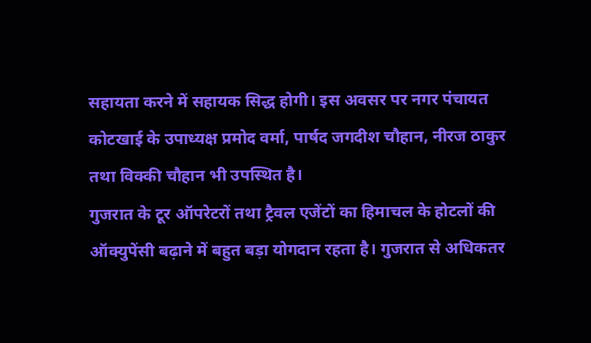सहायता करने में सहायक सिद्ध होगी। इस अवसर पर नगर पंचायत कोटखाई के उपाध्यक्ष प्रमोद वर्मा, पार्षद जगदीश चौहान, नीरज ठाकुर तथा विक्की चौहान भी उपस्थित है।
गुजरात के टूर ऑपरेटरों तथा ट्रैवल एजेंटों का हिमाचल के होटलों की ऑक्युपेंसी बढ़ाने में बहुत बड़ा योगदान रहता है। गुजरात से अधिकतर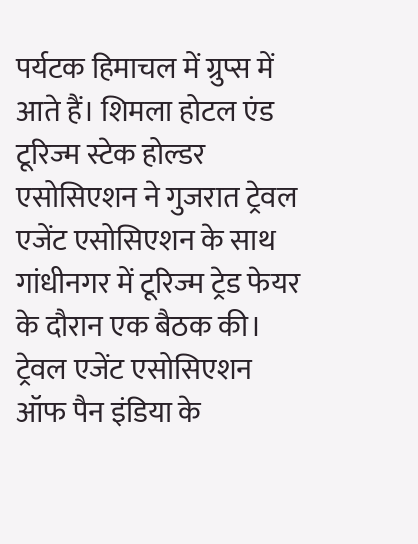पर्यटक हिमाचल में ग्रुप्स में आते हैं। शिमला होटल एंड टूरिज्म स्टेक होल्डर एसोसिएशन ने गुजरात ट्रेवल एजेंट एसोसिएशन के साथ गांधीनगर में टूरिज्म ट्रेड फेयर के दौरान एक बैठक की। ट्रेवल एजेंट एसोसिएशन ऑफ पैन इंडिया के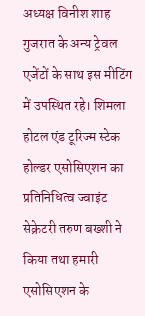अध्यक्ष विनीश शाह गुजरात के अन्य ट्रेवल एजेंटों के साथ इस मीटिंग में उपस्थित रहे। शिमला होटल एंड टूरिज्म स्टेक होल्डर एसोसिएशन का प्रतिनिधित्व ज्वाइंट सेक्रेटरी तरुण बख्शी ने किया तथा हमारी एसोसिएशन के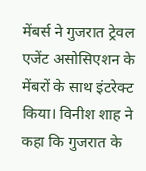मेंबर्स ने गुजरात ट्रेवल एजेंट असोसिएशन के मेंबरों के साथ इंटरेक्ट किया। विनीश शाह ने कहा कि गुजरात के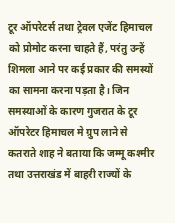टूर ऑपरेटर्स तथा ट्रेवल एजेंट हिमाचल को प्रोमोट करना चाहते हैं, परंतु उन्हें शिमला आने पर कई प्रकार की समस्यों का सामना करना पड़ता है। जिन समस्याओं के कारण गुजरात के टूर ऑपरेटर हिमाचल मे ग्रुप लाने से कतराते शाह ने बताया कि जम्मू कश्मीर तथा उत्तराखंड में बाहरी राज्यों के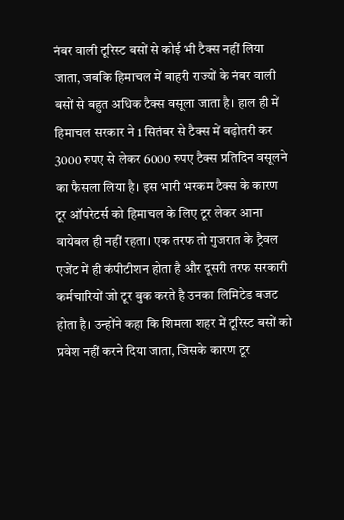नंबर वाली टूरिस्ट बसों से कोई भी टैक्स नहीं लिया जाता, जबकि हिमाचल में बाहरी राज्यों के नंबर वाली बसों से बहुत अधिक टैक्स वसूला जाता है। हाल ही में हिमाचल सरकार ने 1 सितंबर से टैक्स में बढ़ोतरी कर 3000 रुपए से लेकर 6000 रुपए टैक्स प्रतिदिन वसूलने का फैसला लिया है। इस भारी भरकम टैक्स के कारण टूर ऑपरेटर्स को हिमाचल के लिए टूर लेकर आना वायेबल ही नहीं रहता। एक तरफ तो गुजरात के ट्रैवल एजेंट में ही कंपीटीशन होता है और दूसरी तरफ सरकारी कर्मचारियों जो टूर बुक करते है उनका लिमिटेड बजट होता है। उन्होंने कहा कि शिमला शहर में टूरिस्ट बसों को प्रवेश नहीं करने दिया जाता, जिसके कारण टूर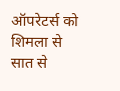ऑपरेटर्स को शिमला से सात से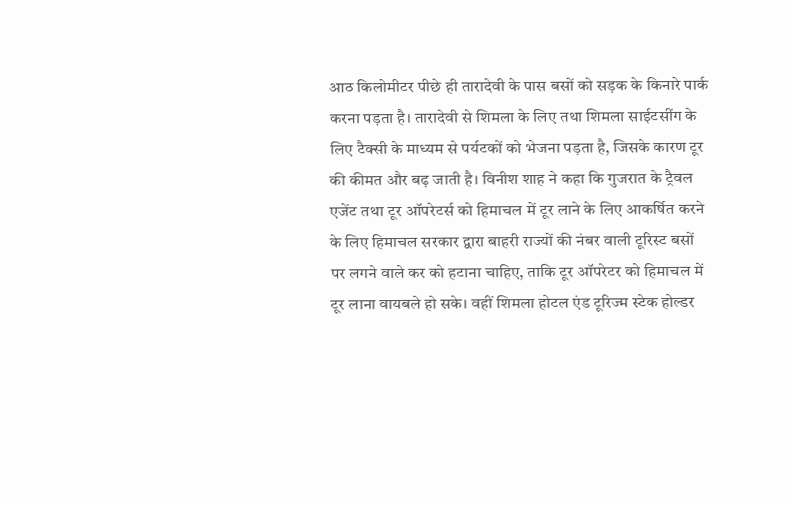आठ किलोमीटर पीछे ही तारादेवी के पास बसों को सड़क के किनारे पार्क करना पड़ता है। तारादेवी से शिमला के लिए तथा शिमला साईटसींग के लिए टैक्सी के माध्यम से पर्यटकों को भेजना पड़ता है, जिसके कारण टूर की कीमत और बढ़ जाती है। विनीश शाह ने कहा कि गुजरात के ट्रैवल एजेंट तथा टूर ऑपरेटर्स को हिमाचल में टूर लाने के लिए आकर्षित करने के लिए हिमाचल सरकार द्वारा बाहरी राज्यों की नंबर वाली टूरिस्ट बसों पर लगने वाले कर को हटाना चाहिए, ताकि टूर ऑपरेटर को हिमाचल में टूर लाना वायबले हो सके। वहीं शिमला होटल एंड टूरिज्म स्टेक होल्डर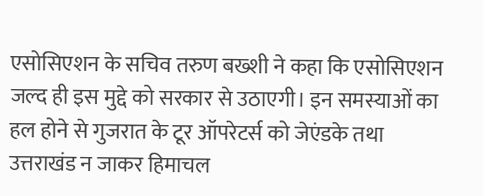एसोसिएशन के सचिव तरुण बख्शी ने कहा कि एसोसिएशन जल्द ही इस मुद्दे को सरकार से उठाएगी। इन समस्याओं का हल होने से गुजरात के टूर ऑपरेटर्स को जेएंडके तथा उत्तराखंड न जाकर हिमाचल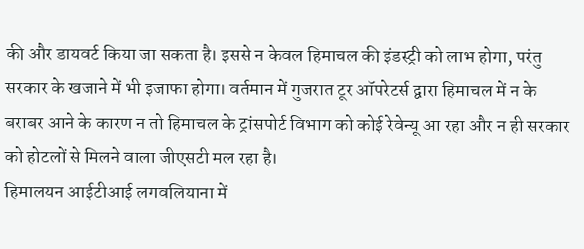की और डायवर्ट किया जा सकता है। इससे न केवल हिमाचल की इंडस्ट्री को लाभ होगा, परंतु सरकार के खजाने में भी इजाफा होगा। वर्तमान में गुजरात टूर ऑपरेटर्स द्वारा हिमाचल में न के बराबर आने के कारण न तो हिमाचल के ट्रांसपोर्ट विभाग को कोई रेवेन्यू आ रहा और न ही सरकार को होटलों से मिलने वाला जीएसटी मल रहा है।
हिमालयन आईटीआई लगवलियाना में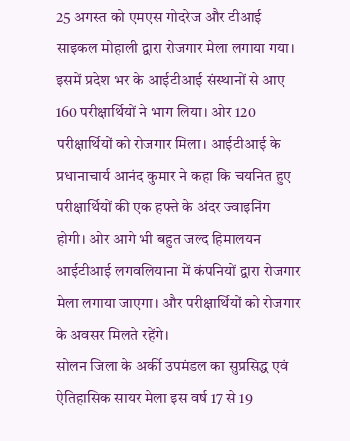25 अगस्त को एमएस गोदरेज और टीआई साइकल मोहाली द्वारा रोजगार मेला लगाया गया। इसमें प्रदेश भर के आईटीआई संस्थानों से आए 160 परीक्षार्थियों ने भाग लिया। ओर 120 परीक्षार्थियों को रोजगार मिला। आईटीआई के प्रधानाचार्य आनंद कुमार ने कहा कि चयनित हुए परीक्षार्थियों की एक हफ्ते के अंदर ज्वाइनिंग होगी। ओर आगे भी बहुत जल्द हिमालयन आईटीआई लगवलियाना में कंपनियों द्वारा रोजगार मेला लगाया जाएगा। और परीक्षार्थियों को रोजगार के अवसर मिलते रहेंगे।
सोलन जिला के अर्की उपमंडल का सुप्रसिद्ध एवं ऐतिहासिक सायर मेला इस वर्ष 17 से 19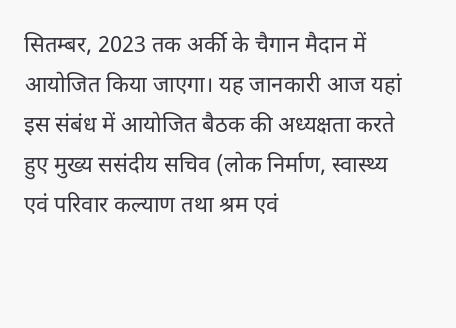सितम्बर, 2023 तक अर्की के चैगान मैदान में आयोजित किया जाएगा। यह जानकारी आज यहां इस संबंध में आयोजित बैठक की अध्यक्षता करते हुए मुख्य ससंदीय सचिव (लोक निर्माण, स्वास्थ्य एवं परिवार कल्याण तथा श्रम एवं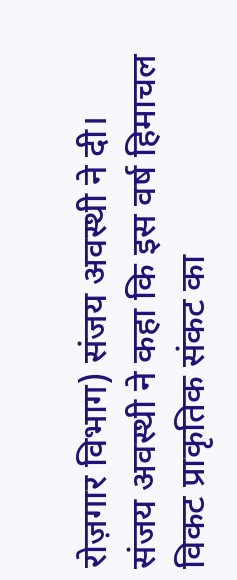रोज़गार विभाग) संजय अवस्थी ने दी। संजय अवस्थी ने कहा कि इस वर्ष हिमाचल विकट प्राकृतिक संकट का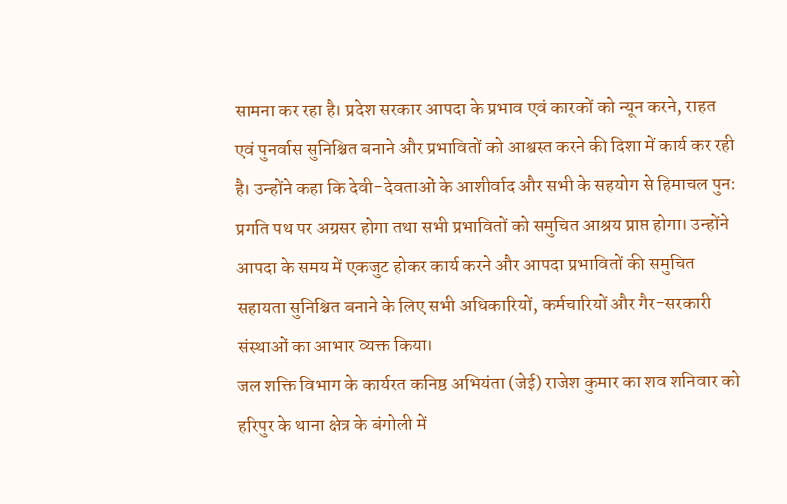सामना कर रहा है। प्रदेश सरकार आपदा के प्रभाव एवं कारकों को न्यून करने, राहत एवं पुनर्वास सुनिश्चित बनाने और प्रभावितों को आश्वस्त करने की दिशा में कार्य कर रही है। उन्होंने कहा कि देवी-देवताओं के आशीर्वाद और सभी के सहयोग से हिमाचल पुन: प्रगति पथ पर अग्रसर होगा तथा सभी प्रभावितों को समुचित आश्रय प्राप्त होगा। उन्होंने आपदा के समय में एकजुट होकर कार्य करने और आपदा प्रभावितों की समुचित सहायता सुनिश्चित बनाने के लिए सभी अधिकारियों, कर्मचारियों और गैर-सरकारी संस्थाओं का आभार व्यक्त किया।
जल शक्ति विभाग के कार्यरत कनिष्ठ अभियंता (जेई) राजेश कुमार का शव शनिवार को हरिपुर के थाना क्षेत्र के बंगोली में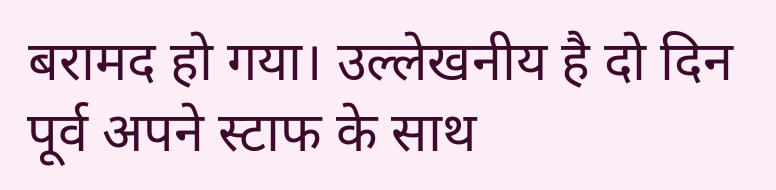बरामद हो गया। उल्लेखनीय है दो दिन पूर्व अपने स्टाफ के साथ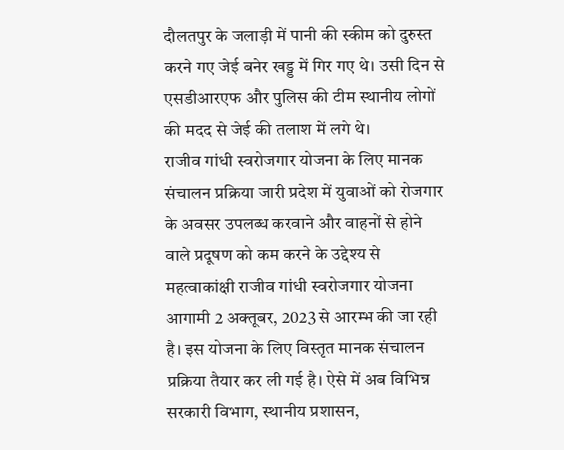दौलतपुर के जलाड़ी में पानी की स्कीम को दुरुस्त करने गए जेई बनेर खड्ड में गिर गए थे। उसी दिन से एसडीआरएफ और पुलिस की टीम स्थानीय लोगों की मदद से जेई की तलाश में लगे थे।
राजीव गांधी स्वरोजगार योजना के लिए मानक संचालन प्रक्रिया जारी प्रदेश में युवाओं को रोजगार के अवसर उपलब्ध करवाने और वाहनों से होने वाले प्रदूषण को कम करने के उद्देश्य से महत्वाकांक्षी राजीव गांधी स्वरोजगार योजना आगामी 2 अक्तूबर, 2023 से आरम्भ की जा रही है। इस योजना के लिए विस्तृत मानक संचालन प्रक्रिया तैयार कर ली गई है। ऐसे में अब विभिन्न सरकारी विभाग, स्थानीय प्रशासन,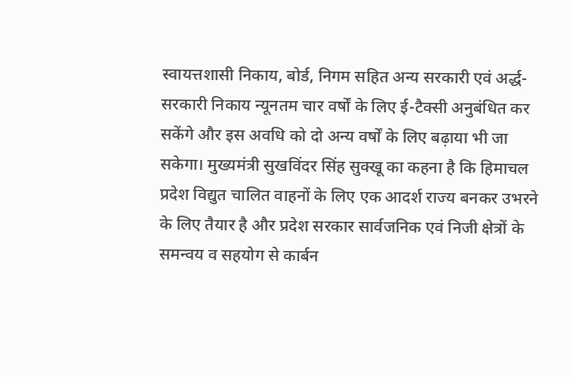स्वायत्तशासी निकाय, बोर्ड, निगम सहित अन्य सरकारी एवं अर्द्ध-सरकारी निकाय न्यूनतम चार वर्षों के लिए ई-टैक्सी अनुबंधित कर सकेंगे और इस अवधि को दो अन्य वर्षों के लिए बढ़ाया भी जा सकेगा। मुख्यमंत्री सुखविंदर सिंह सुक्खू का कहना है कि हिमाचल प्रदेश विद्युत चालित वाहनों के लिए एक आदर्श राज्य बनकर उभरने के लिए तैयार है और प्रदेश सरकार सार्वजनिक एवं निजी क्षेत्रों के समन्वय व सहयोग से कार्बन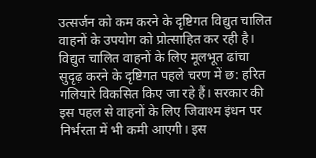उत्सर्जन को कम करने के दृष्टिगत विद्युत चालित वाहनों के उपयोग को प्रोत्साहित कर रही है। विद्युत चालित वाहनों के लिए मूलभूत ढांचा सुदृढ़ करने के दृष्टिगत पहले चरण में छ: हरित गलियारे विकसित किए जा रहे हैं। सरकार की इस पहल से वाहनों के लिए जिवाश्म इंधन पर निर्भरता में भी कमी आएगी। इस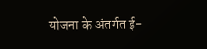योजना के अंतर्गत ई-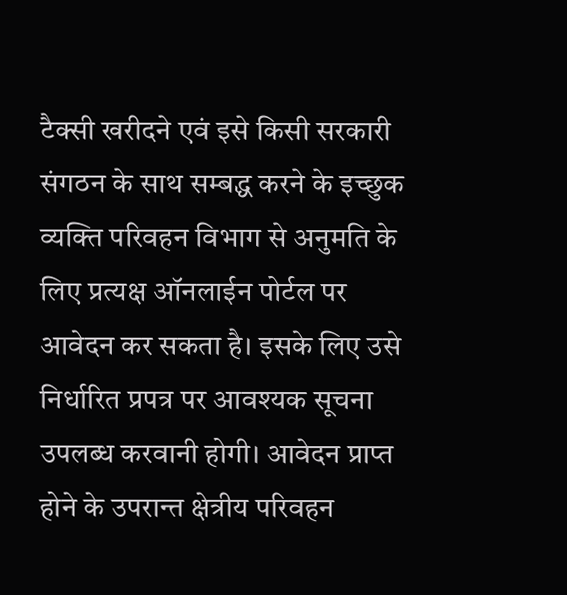टैक्सी खरीदने एवं इसे किसी सरकारी संगठन के साथ सम्बद्ध करने के इच्छुक व्यक्ति परिवहन विभाग से अनुमति के लिए प्रत्यक्ष ऑनलाईन पोर्टल पर आवेदन कर सकता है। इसके लिए उसे निर्धारित प्रपत्र पर आवश्यक सूचना उपलब्ध करवानी होगी। आवेदन प्राप्त होने के उपरान्त क्षेत्रीय परिवहन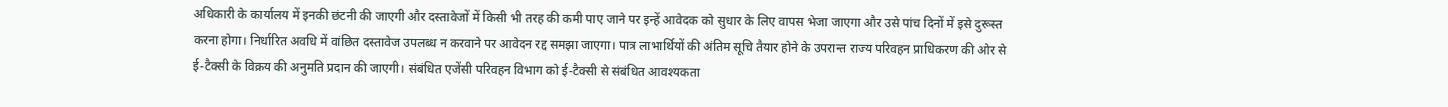अधिकारी के कार्यालय में इनकी छंटनी की जाएगी और दस्तावेजों में किसी भी तरह की कमी पाए जाने पर इन्हें आवेदक को सुधार के लिए वापस भेजा जाएगा और उसे पांच दिनों में इसे दुरूस्त करना होगा। निर्धारित अवधि में वांछित दस्तावेज उपलब्ध न करवाने पर आवेदन रद्द समझा जाएगा। पात्र लाभार्थियों की अंतिम सूचि तैयार होने के उपरान्त राज्य परिवहन प्राधिकरण की ओर से ई-टैक्सी के विक्रय की अनुमति प्रदान की जाएगी। संबंधित एजेंसी परिवहन विभाग को ई-टैक्सी से संबंधित आवश्यकता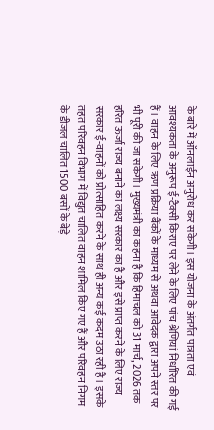के बारे में ऑनलाईन अनुरोध कर सकेगी। इस योजना के अंतर्गत पात्रता एवं आवश्यकता के अनुरूप ई-टैक्सी किराए पर लेने के लिए पांच श्रेणियां निर्धारित की गई हैं। वाहन के लिए ऋण प्रक्रिया बैंकों के माध्यम से अथवा आवेदक द्वारा अपने स्तर पर भी पूरी की जा सकेगी। मुख्यमंत्री का कहना है कि हिमाचल को 31 मार्च, 2026 तक हरित ऊर्जा राज्य बनाने का लक्ष्य सरकार का है और इसे प्राप्त करने के लिए राज्य सरकार ई-वाहनों को प्रोत्साहित करने के साथ ही अन्य कई कदम उठा रही है। इसके तहत परिवहन विभाग में विद्युत चालित वाहन शामिल किए गए हैं और परिवहन निगम के डीजल चालित 1500 बसों के बेड़े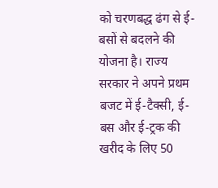को चरणबद्ध ढंग से ई-बसों से बदलने की योजना है। राज्य सरकार ने अपने प्रथम बजट में ई-टैक्सी, ई-बस और ई-ट्रक की खरीद के लिए 50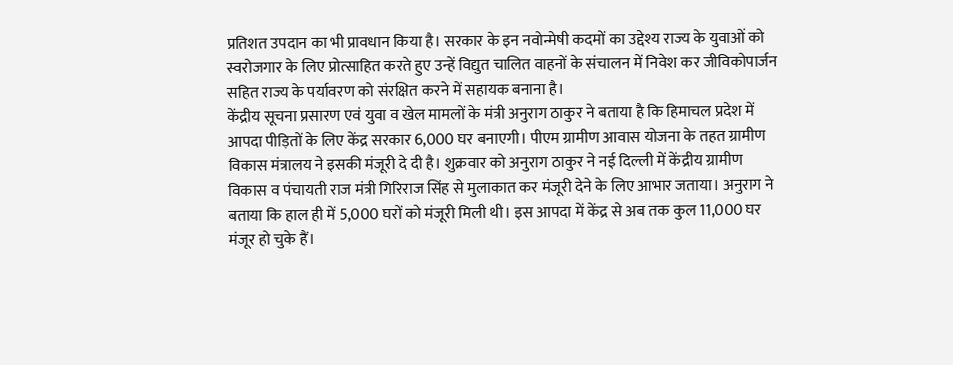प्रतिशत उपदान का भी प्रावधान किया है। सरकार के इन नवोन्मेषी कदमों का उद्देश्य राज्य के युवाओं को स्वरोजगार के लिए प्रोत्साहित करते हुए उन्हें विद्युत चालित वाहनों के संचालन में निवेश कर जीविकोपार्जन सहित राज्य के पर्यावरण को संरक्षित करने में सहायक बनाना है।
केंद्रीय सूचना प्रसारण एवं युवा व खेल मामलों के मंत्री अनुराग ठाकुर ने बताया है कि हिमाचल प्रदेश में आपदा पीड़ितों के लिए केंद्र सरकार 6,000 घर बनाएगी। पीएम ग्रामीण आवास योजना के तहत ग्रामीण विकास मंत्रालय ने इसकी मंजूरी दे दी है। शुक्रवार को अनुराग ठाकुर ने नई दिल्ली में केंद्रीय ग्रामीण विकास व पंचायती राज मंत्री गिरिराज सिंह से मुलाकात कर मंजूरी देने के लिए आभार जताया। अनुराग ने बताया कि हाल ही में 5,000 घरों को मंजूरी मिली थी। इस आपदा में केंद्र से अब तक कुल 11,000 घर मंजूर हो चुके हैं।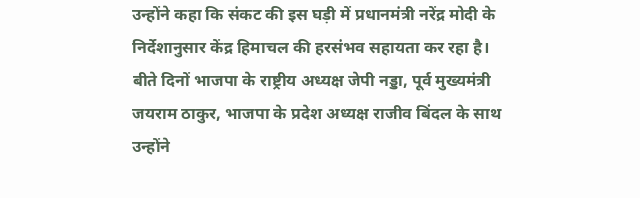उन्होंने कहा कि संकट की इस घड़ी में प्रधानमंत्री नरेंद्र मोदी के निर्देशानुसार केंद्र हिमाचल की हरसंभव सहायता कर रहा है। बीते दिनों भाजपा के राष्ट्रीय अध्यक्ष जेपी नड्डा, पूर्व मुख्यमंत्री जयराम ठाकुर, भाजपा के प्रदेश अध्यक्ष राजीव बिंदल के साथ उन्होंने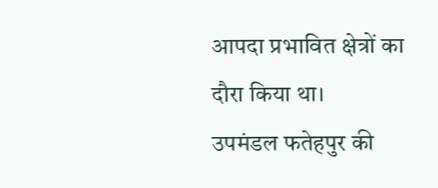आपदा प्रभावित क्षेत्रों का दौरा किया था।
उपमंडल फतेहपुर की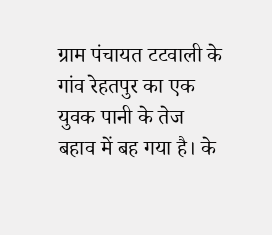ग्राम पंचायत टटवाली के गांव रेहतपुर का एक युवक पानी के तेज बहाव में बह गया है। के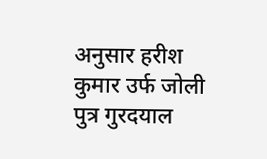अनुसार हरीश कुमार उर्फ जोली पुत्र गुरदयाल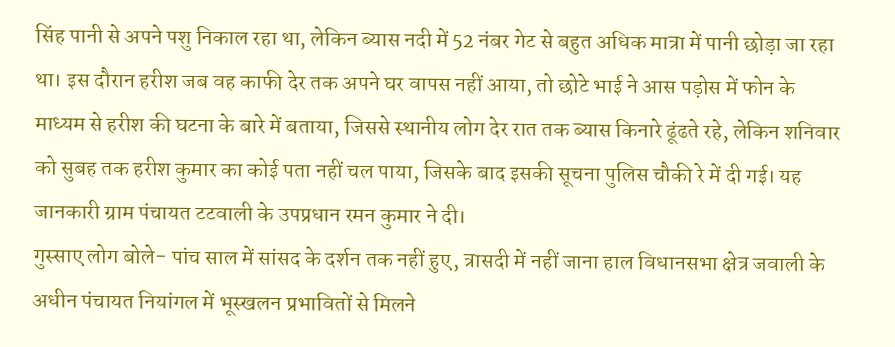सिंह पानी से अपने पशु निकाल रहा था, लेकिन ब्यास नदी में 52 नंबर गेट से बहुत अधिक मात्रा में पानी छोड़ा जा रहा था। इस दौरान हरीश जब वह काफी देर तक अपने घर वापस नहीं आया, तो छोटे भाई ने आस पड़ोस में फोन के माध्यम से हरीश की घटना के बारे में बताया, जिससे स्थानीय लोग देर रात तक ब्यास किनारे ढूंढते रहे, लेकिन शनिवार को सुबह तक हरीश कुमार का कोई पता नहीं चल पाया, जिसके बाद इसकी सूचना पुलिस चौकी रे में दी गई। यह जानकारी ग्राम पंचायत टटवाली के उपप्रधान रमन कुमार ने दी।
गुस्साए लोग बोले- पांच साल में सांसद के दर्शन तक नहीं हुए, त्रासदी में नहीं जाना हाल विधानसभा क्षेत्र जवाली के अधीन पंचायत नियांगल में भूस्खलन प्रभावितों से मिलने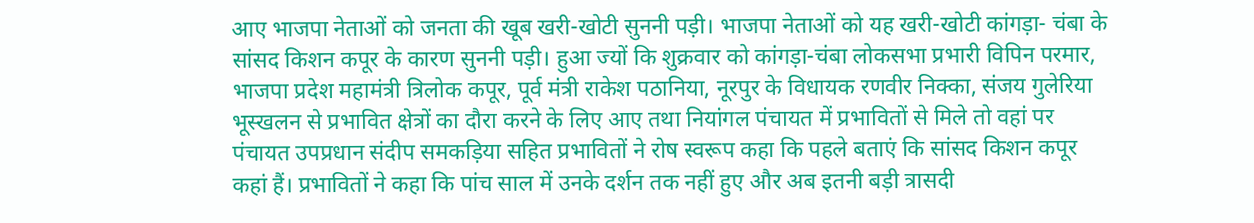आए भाजपा नेताओं को जनता की खूब खरी-खोटी सुननी पड़ी। भाजपा नेताओं को यह खरी-खोटी कांगड़ा- चंबा के सांसद किशन कपूर के कारण सुननी पड़ी। हुआ ज्यों कि शुक्रवार को कांगड़ा-चंबा लोकसभा प्रभारी विपिन परमार, भाजपा प्रदेश महामंत्री त्रिलोक कपूर, पूर्व मंत्री राकेश पठानिया, नूरपुर के विधायक रणवीर निक्का, संजय गुलेरिया भूस्खलन से प्रभावित क्षेत्रों का दौरा करने के लिए आए तथा नियांगल पंचायत में प्रभावितों से मिले तो वहां पर पंचायत उपप्रधान संदीप समकड़िया सहित प्रभावितों ने रोष स्वरूप कहा कि पहले बताएं कि सांसद किशन कपूर कहां हैं। प्रभावितों ने कहा कि पांच साल में उनके दर्शन तक नहीं हुए और अब इतनी बड़ी त्रासदी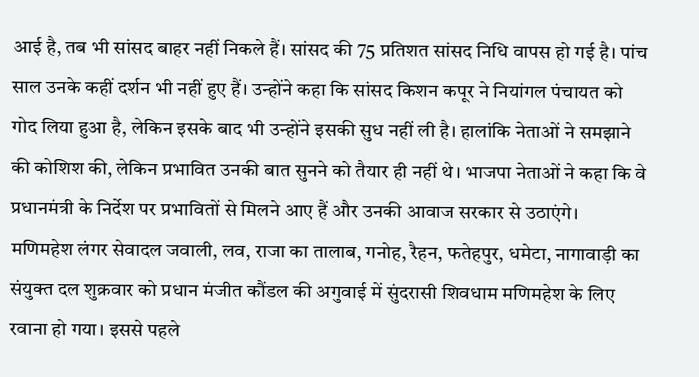आई है, तब भी सांसद बाहर नहीं निकले हैं। सांसद की 75 प्रतिशत सांसद निधि वापस हो गई है। पांच साल उनके कहीं दर्शन भी नहीं हुए हैं। उन्होंने कहा कि सांसद किशन कपूर ने नियांगल पंचायत को गोद लिया हुआ है, लेकिन इसके बाद भी उन्होंने इसकी सुध नहीं ली है। हालांकि नेताओं ने समझाने की कोशिश की, लेकिन प्रभावित उनकी बात सुनने को तैयार ही नहीं थे। भाजपा नेताओं ने कहा कि वे प्रधानमंत्री के निर्देश पर प्रभावितों से मिलने आए हैं और उनकी आवाज सरकार से उठाएंगे।
मणिमहेश लंगर सेवादल जवाली, लव, राजा का तालाब, गनोह, रैहन, फतेहपुर, धमेटा, नागावाड़ी का संयुक्त दल शुक्रवार को प्रधान मंजीत कौंडल की अगुवाई में सुंदरासी शिवधाम मणिमहेश के लिए रवाना हो गया। इससे पहले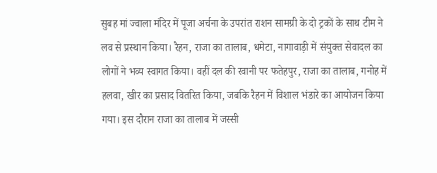सुबह मां ज्वाला मंदिर में पूजा अर्चना के उपरांत राशन सामग्री के दो ट्रकों के साथ टीम ने लव से प्रस्थान किया। रैहन, राजा का तालाब, धमेटा, नागावाड़ी में संयुक्त सेवादल का लोगों ने भव्य स्वागत किया। वहीं दल की रवानी पर फतेहपुर, राजा का तालाब, गनोह में हलवा, खीर का प्रसाद वितरित किया, जबकि रैहन में विशाल भंडारे का आयोजन किया गया। इस दौरान राजा का तालाब में जस्सी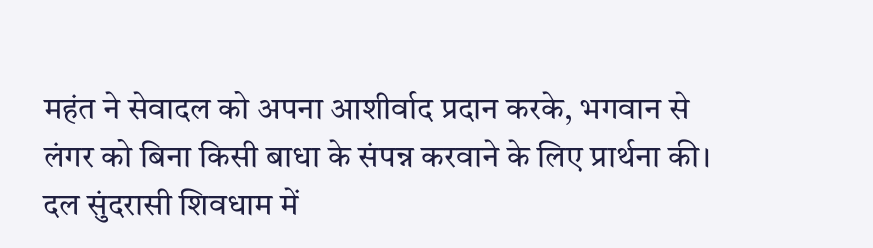महंत ने सेवादल को अपना आशीर्वाद प्रदान करके, भगवान से लंगर को बिना किसी बाधा के संपन्न करवाने के लिए प्रार्थना की। दल सुंदरासी शिवधाम में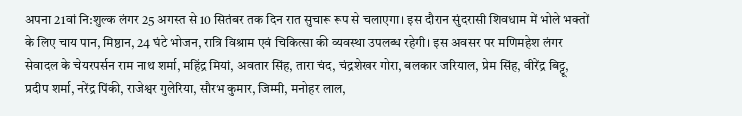अपना 21वां नि:शुल्क लंगर 25 अगस्त से 10 सितंबर तक दिन रात सुचारू रूप से चलाएगा। इस दौरान सुंदरासी शिवधाम में भोले भक्तों के लिए चाय पान, मिष्ठान, 24 घंटे भोजन, रात्रि विश्राम एवं चिकित्सा की व्यवस्था उपलब्ध रहेगी। इस अवसर पर मणिमहेश लंगर सेवादल के चेयरपर्सन राम नाथ शर्मा, महिंद्र मियां, अवतार सिंह, तारा चंद, चंद्रशेखर गोरा, बलकार जरियाल, प्रेम सिंह, वीरेंद्र बिट्टू, प्रदीप शर्मा, नरेंद्र पिंकी, राजेश्वर गुलेरिया, सौरभ कुमार, जिम्मी, मनोहर लाल,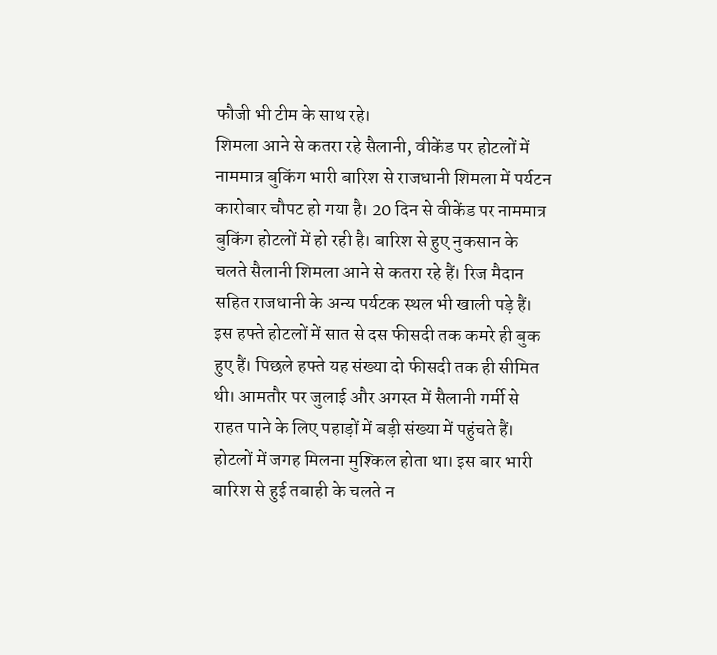फौजी भी टीम के साथ रहे।
शिमला आने से कतरा रहे सैलानी, वीकेंड पर होटलों में नाममात्र बुकिंग भारी बारिश से राजधानी शिमला में पर्यटन कारोबार चौपट हो गया है। 20 दिन से वीकेंड पर नाममात्र बुकिंग होटलों में हो रही है। बारिश से हुए नुकसान के चलते सैलानी शिमला आने से कतरा रहे हैं। रिज मैदान सहित राजधानी के अन्य पर्यटक स्थल भी खाली पड़े हैं। इस हफ्ते होटलों में सात से दस फीसदी तक कमरे ही बुक हुए हैं। पिछले हफ्ते यह संख्या दो फीसदी तक ही सीमित थी। आमतौर पर जुलाई और अगस्त में सैलानी गर्मी से राहत पाने के लिए पहाड़ों में बड़ी संख्या में पहुंचते हैं। होटलों में जगह मिलना मुश्किल होता था। इस बार भारी बारिश से हुई तबाही के चलते न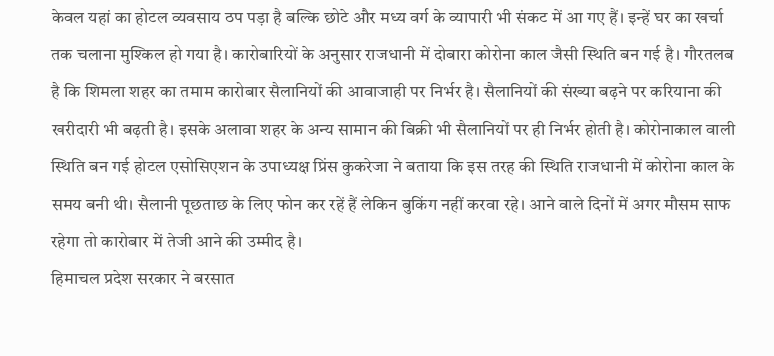केवल यहां का होटल व्यवसाय ठप पड़ा है बल्कि छोटे और मध्य वर्ग के व्यापारी भी संकट में आ गए हैं। इन्हें घर का खर्चा तक चलाना मुश्किल हो गया है। कारोबारियों के अनुसार राजधानी में दोबारा कोरोना काल जैसी स्थिति बन गई है। गौरतलब है कि शिमला शहर का तमाम कारोबार सैलानियों की आवाजाही पर निर्भर है। सैलानियों की संख्या बढ़ने पर करियाना की खरीदारी भी बढ़ती है। इसके अलावा शहर के अन्य सामान की बिक्री भी सैलानियों पर ही निर्भर होती है। कोरोनाकाल वाली स्थिति बन गई होटल एसोसिएशन के उपाध्यक्ष प्रिंस कुकरेजा ने बताया कि इस तरह की स्थिति राजधानी में कोरोना काल के समय बनी थी। सैलानी पूछताछ के लिए फोन कर रहें हैं लेकिन बुकिंग नहीं करवा रहे। आने वाले दिनों में अगर मौसम साफ रहेगा तो कारोबार में तेजी आने की उम्मीद है।
हिमाचल प्रदेश सरकार ने बरसात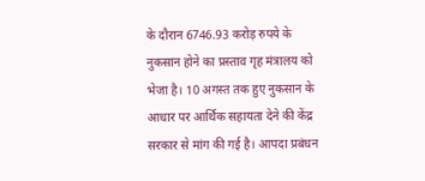के दौरान 6746.93 करोड़ रुपये के नुकसान होने का प्रस्ताव गृह मंत्रालय को भेजा है। 10 अगस्त तक हुए नुकसान के आधार पर आर्थिक सहायता देने की केंद्र सरकार से मांग की गई है। आपदा प्रबंधन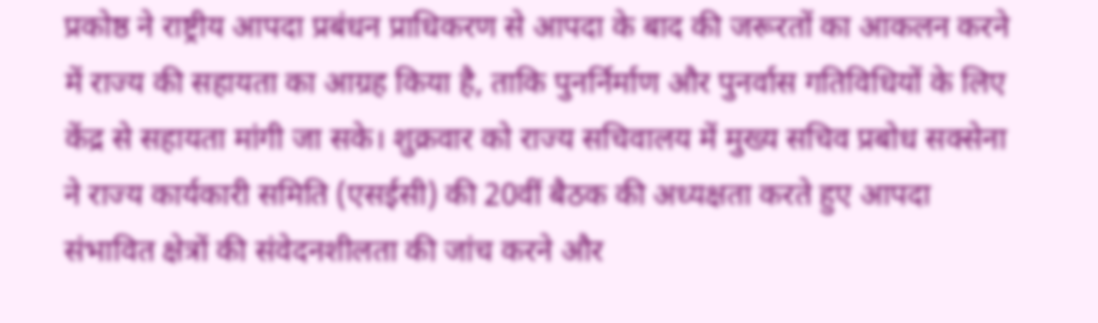प्रकोष्ठ ने राष्ट्रीय आपदा प्रबंधन प्राधिकरण से आपदा के बाद की जरूरतों का आकलन करने में राज्य की सहायता का आग्रह किया है, ताकि पुनर्निर्माण और पुनर्वास गतिविधियों के लिए केंद्र से सहायता मांगी जा सके। शुक्रवार को राज्य सचिवालय में मुख्य सचिव प्रबोध सक्सेना ने राज्य कार्यकारी समिति (एसईसी) की 20वीं बैठक की अध्यक्षता करते हुए आपदा संभावित क्षेत्रों की संवेदनशीलता की जांच करने और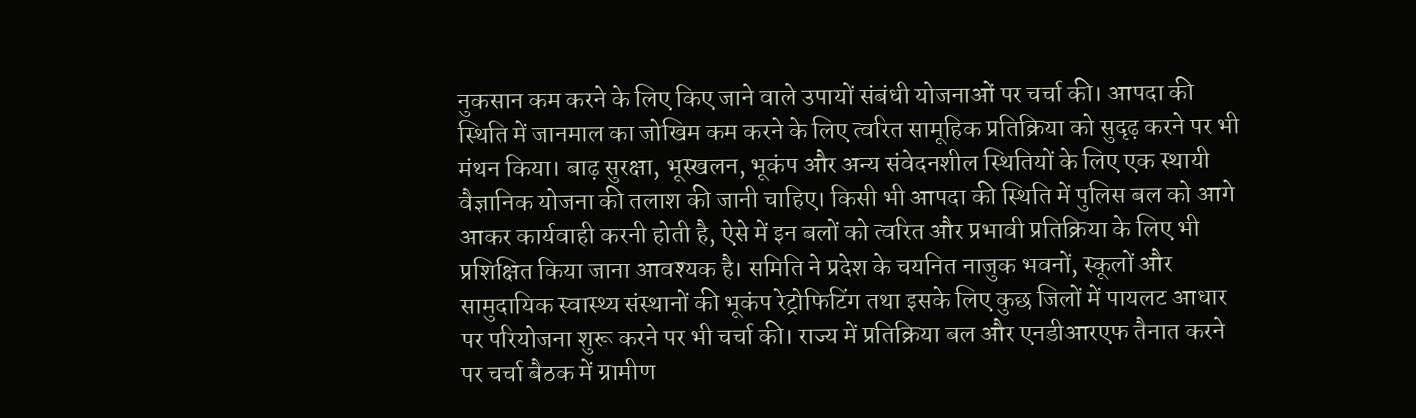नुकसान कम करने के लिए किए जाने वाले उपायों संबंधी योजनाओं पर चर्चा की। आपदा की स्थिति में जानमाल का जोखिम कम करने के लिए त्वरित सामूहिक प्रतिक्रिया को सुदृढ़ करने पर भी मंथन किया। बाढ़ सुरक्षा, भूस्खलन, भूकंप और अन्य संवेदनशील स्थितियों के लिए एक स्थायी वैज्ञानिक योजना की तलाश की जानी चाहिए। किसी भी आपदा की स्थिति में पुलिस बल को आगे आकर कार्यवाही करनी होती है, ऐसे में इन बलों को त्वरित और प्रभावी प्रतिक्रिया के लिए भी प्रशिक्षित किया जाना आवश्यक है। समिति ने प्रदेश के चयनित नाजुक भवनों, स्कूलों और सामुदायिक स्वास्थ्य संस्थानों की भूकंप रेट्रोफिटिंग तथा इसके लिए कुछ जिलों में पायलट आधार पर परियोजना शुरू करने पर भी चर्चा की। राज्य में प्रतिक्रिया बल और एनडीआरएफ तैनात करने पर चर्चा बैठक में ग्रामीण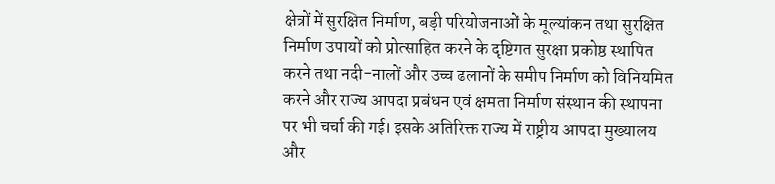क्षेत्रों में सुरक्षित निर्माण, बड़ी परियोजनाओं के मूल्यांकन तथा सुरक्षित निर्माण उपायों को प्रोत्साहित करने के दृष्टिगत सुरक्षा प्रकोष्ठ स्थापित करने तथा नदी-नालों और उच्च ढलानों के समीप निर्माण को विनियमित करने और राज्य आपदा प्रबंधन एवं क्षमता निर्माण संस्थान की स्थापना पर भी चर्चा की गई। इसके अतिरिक्त राज्य में राष्ट्रीय आपदा मुख्यालय और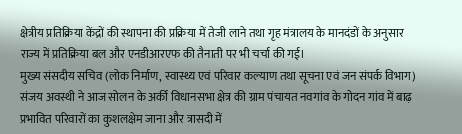क्षेत्रीय प्रतिक्रिया केंद्रों की स्थापना की प्रक्रिया में तेजी लाने तथा गृह मंत्रालय के मानदंडों के अनुसार राज्य में प्रतिक्रिया बल और एनडीआरएफ की तैनाती पर भी चर्चा की गई।
मुख्य संसदीय सचिव (लोक निर्माण, स्वास्थ्य एवं परिवार कल्याण तथा सूचना एवं जन संपर्क विभाग) संजय अवस्थी ने आज सोलन के अर्की विधानसभा क्षेत्र की ग्राम पंचायत नवगांव के गोदन गांव में बाढ़ प्रभावित परिवारों का कुशलक्षेम जाना और त्रासदी में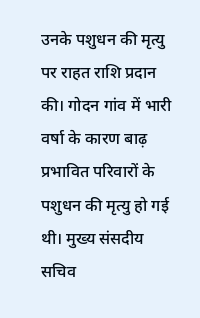उनके पशुधन की मृत्यु पर राहत राशि प्रदान की। गोदन गांव में भारी वर्षा के कारण बाढ़ प्रभावित परिवारों के पशुधन की मृत्यु हो गई थी। मुख्य संसदीय सचिव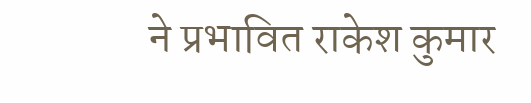ने प्रभावित राकेश कुमार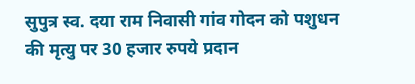सुपुत्र स्व. दया राम निवासी गांव गोदन को पशुधन की मृत्यु पर 30 हजार रुपये प्रदान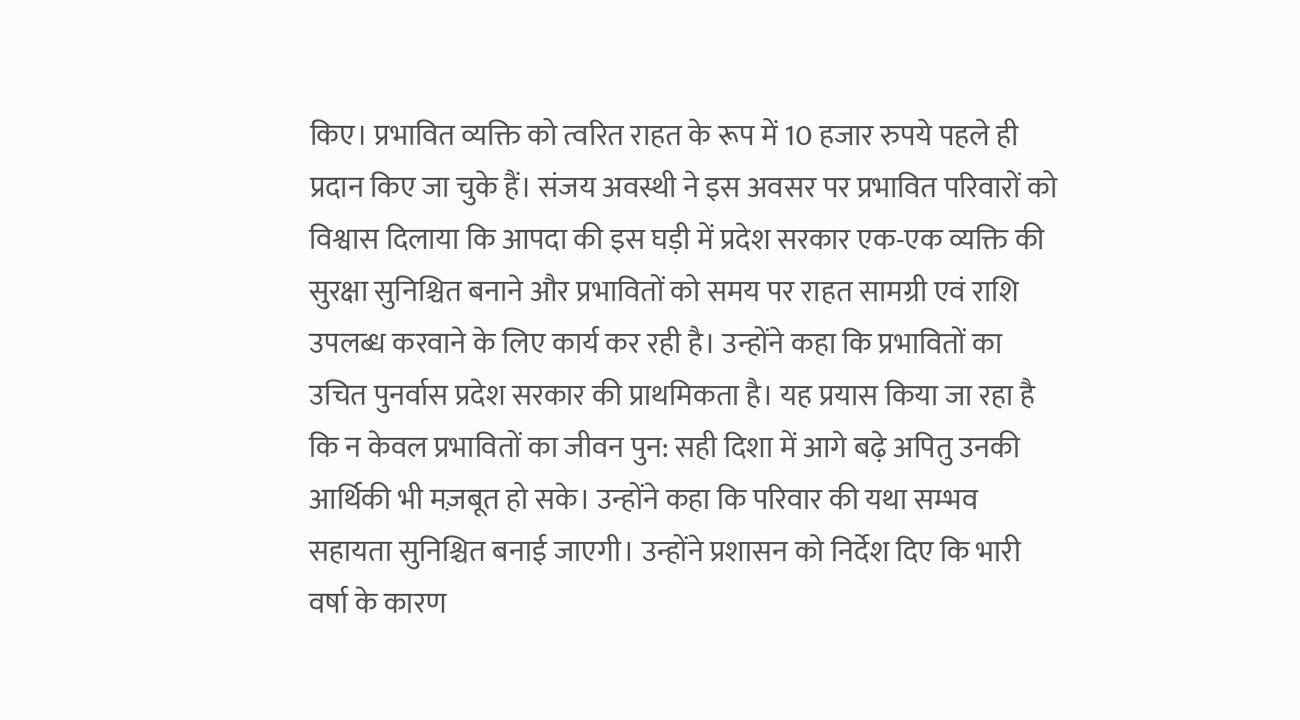किए। प्रभावित व्यक्ति को त्वरित राहत के रूप में 10 हजार रुपये पहले ही प्रदान किए जा चुके हैं। संजय अवस्थी ने इस अवसर पर प्रभावित परिवारों को विश्वास दिलाया कि आपदा की इस घड़ी में प्रदेश सरकार एक-एक व्यक्ति की सुरक्षा सुनिश्चित बनाने और प्रभावितों को समय पर राहत सामग्री एवं राशि उपलब्ध करवाने के लिए कार्य कर रही है। उन्होंने कहा कि प्रभावितों का उचित पुनर्वास प्रदेश सरकार की प्राथमिकता है। यह प्रयास किया जा रहा है कि न केवल प्रभावितों का जीवन पुन: सही दिशा में आगे बढ़े अपितु उनकी आर्थिकी भी मज़बूत हो सके। उन्होंने कहा कि परिवार की यथा सम्भव सहायता सुनिश्चित बनाई जाएगी। उन्होंने प्रशासन को निर्देश दिए कि भारी वर्षा के कारण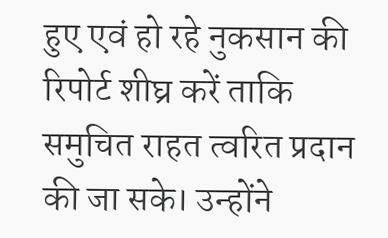हुए एवं हो रहे नुकसान की रिपोर्ट शीघ्र करें ताकि समुचित राहत त्वरित प्रदान की जा सके। उन्होंने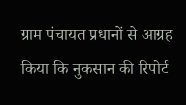ग्राम पंचायत प्रधानों से आग्रह किया कि नुकसान की रिपोर्ट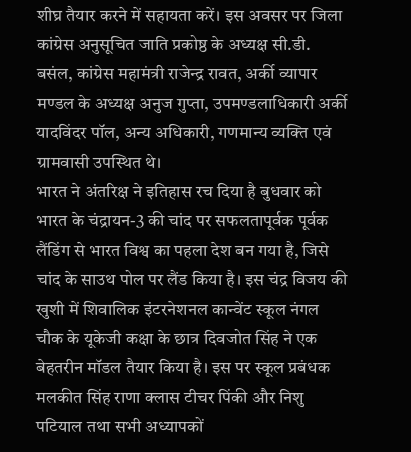शीघ्र तैयार करने में सहायता करें। इस अवसर पर जिला कांग्रेस अनुसूचित जाति प्रकोष्ठ के अध्यक्ष सी.डी. बसंल, कांग्रेस महामंत्री राजेन्द्र रावत, अर्की व्यापार मण्डल के अध्यक्ष अनुज गुप्ता, उपमण्डलाधिकारी अर्की यादविंदर पॉल, अन्य अधिकारी, गणमान्य व्यक्ति एवं ग्रामवासी उपस्थित थे।
भारत ने अंतरिक्ष ने इतिहास रच दिया है बुधवार को भारत के चंद्रायन-3 की चांद पर सफलतापूर्वक पूर्वक लैंडिंग से भारत विश्व का पहला देश बन गया है, जिसे चांद के साउथ पोल पर लैंड किया है। इस चंद्र विजय की खुशी में शिवालिक इंटरनेशनल कान्वेंट स्कूल नंगल चौक के यूकेजी कक्षा के छात्र दिवजोत सिंह ने एक बेहतरीन मॉडल तैयार किया है। इस पर स्कूल प्रबंधक मलकीत सिंह राणा क्लास टीचर पिंकी और निशु पटियाल तथा सभी अध्यापकों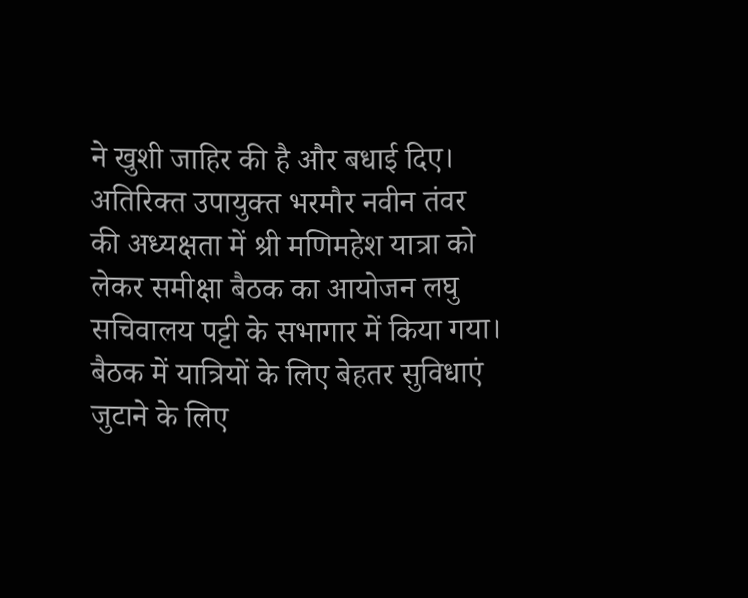ने खुशी जाहिर की है और बधाई दिए।
अतिरिक्त उपायुक्त भरमौर नवीन तंवर की अध्यक्षता में श्री मणिमहेश यात्रा को लेकर समीक्षा बैठक का आयोजन लघु सचिवालय पट्टी के सभागार में किया गया। बैठक में यात्रियों के लिए बेहतर सुविधाएं जुटाने के लिए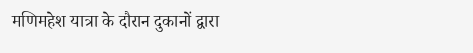मणिमहेश यात्रा के दौरान दुकानों द्वारा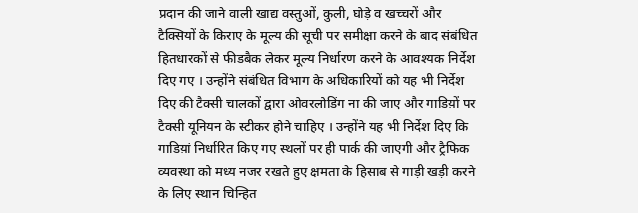प्रदान की जाने वाली खाद्य वस्तुओं, कुली, घोड़े व खच्चरों और टैक्सियों के किराए के मूल्य की सूची पर समीक्षा करने के बाद संबंधित हितधारकों से फीडबैक लेकर मूल्य निर्धारण करने के आवश्यक निर्देश दिए गए । उन्होंने संबंधित विभाग के अधिकारियों को यह भी निर्देश दिए की टैक्सी चालकों द्वारा ओवरलोडिंग ना की जाए और गाडिय़ों पर टैक्सी यूनियन के स्टीकर होने चाहिए । उन्होंने यह भी निर्देश दिए कि गाडिय़ां निर्धारित किए गए स्थलों पर ही पार्क की जाएगी और ट्रैफिक व्यवस्था को मध्य नजर रखते हुए क्षमता के हिसाब से गाड़ी खड़ी करने के लिए स्थान चिन्हित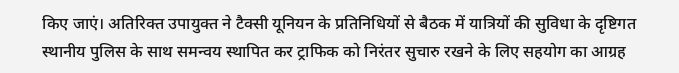किए जाएं। अतिरिक्त उपायुक्त ने टैक्सी यूनियन के प्रतिनिधियों से बैठक में यात्रियों की सुविधा के दृष्टिगत स्थानीय पुलिस के साथ समन्वय स्थापित कर ट्राफिक को निरंतर सुचारु रखने के लिए सहयोग का आग्रह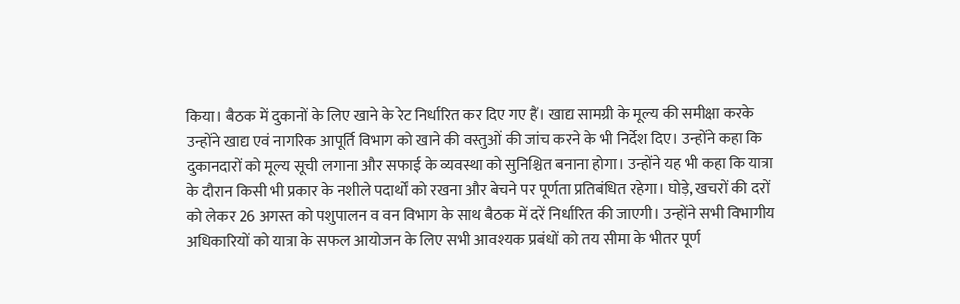किया। बैठक में दुकानों के लिए खाने के रेट निर्धारित कर दिए गए हैं। खाद्य सामग्री के मूल्य की समीक्षा करके उन्होंने खाद्य एवं नागरिक आपूर्ति विभाग को खाने की वस्तुओं की जांच करने के भी निर्देश दिए। उन्होंने कहा कि दुकानदारों को मूल्य सूची लगाना और सफाई के व्यवस्था को सुनिश्चित बनाना होगा। उन्होंने यह भी कहा कि यात्रा के दौरान किसी भी प्रकार के नशीले पदार्थों को रखना और बेचने पर पूर्णता प्रतिबंधित रहेगा। घोड़े, खचरों की दरों को लेकर 26 अगस्त को पशुपालन व वन विभाग के साथ बैठक में दरें निर्धारित की जाएगी। उन्होंने सभी विभागीय अधिकारियों को यात्रा के सफल आयोजन के लिए सभी आवश्यक प्रबंधों को तय सीमा के भीतर पूर्ण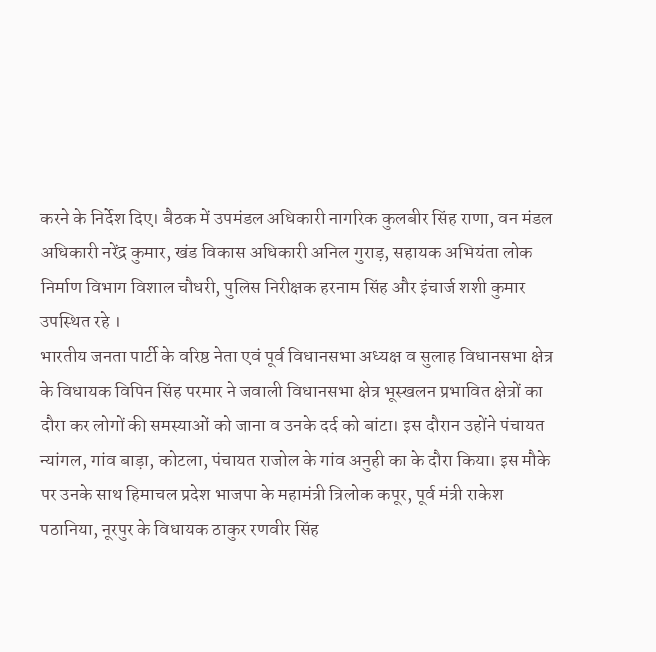करने के निर्देश दिए। बैठक में उपमंडल अधिकारी नागरिक कुलबीर सिंह राणा, वन मंडल अधिकारी नरेंद्र कुमार, खंड विकास अधिकारी अनिल गुराड़, सहायक अभियंता लोक निर्माण विभाग विशाल चौधरी, पुलिस निरीक्षक हरनाम सिंह और इंचार्ज शशी कुमार उपस्थित रहे ।
भारतीय जनता पार्टी के वरिष्ठ नेता एवं पूर्व विधानसभा अध्यक्ष व सुलाह विधानसभा क्षेत्र के विधायक विपिन सिंह परमार ने जवाली विधानसभा क्षेत्र भूस्खलन प्रभावित क्षेत्रों का दौरा कर लोगों की समस्याओं को जाना व उनके दर्द को बांटा। इस दौरान उहोंने पंचायत न्यांगल, गांव बाड़ा, कोटला, पंचायत राजोल के गांव अनुही का के दौरा किया। इस मौके पर उनके साथ हिमाचल प्रदेश भाजपा के महामंत्री त्रिलोक कपूर, पूर्व मंत्री राकेश पठानिया, नूरपुर के विधायक ठाकुर रणवीर सिंह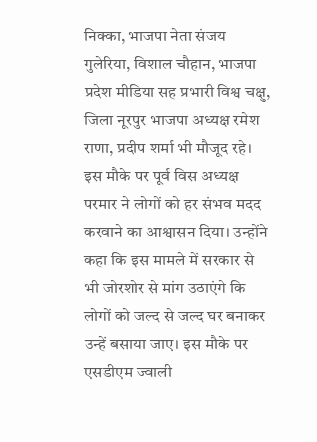निक्का, भाजपा नेता संजय गुलेरिया, विशाल चौहान, भाजपा प्रदेश मीडिया सह प्रभारी विश्व चक्षु, जिला नूरपुर भाजपा अध्यक्ष रमेश राणा, प्रदीप शर्मा भी मौजूद रहे। इस मौके पर पूर्व विस अध्यक्ष परमार ने लोगों को हर संभव मदद करवाने का आश्वासन दिया। उन्होंने कहा कि इस मामले में सरकार से भी जोरशोर से मांग उठाएंगे कि लोगों को जल्द से जल्द घर बनाकर उन्हें बसाया जाए। इस मौके पर एसडीएम ज्वाली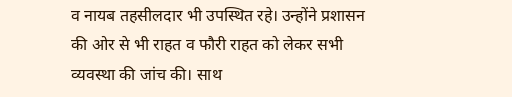व नायब तहसीलदार भी उपस्थित रहे। उन्होंने प्रशासन की ओर से भी राहत व फौरी राहत को लेकर सभी व्यवस्था की जांच की। साथ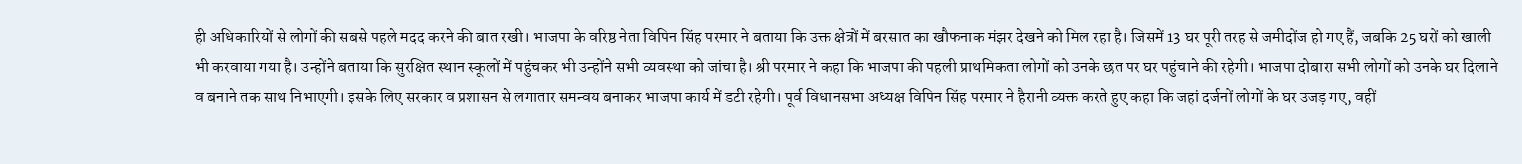ही अधिकारियों से लोगों की सबसे पहले मदद करने की बात रखी। भाजपा के वरिष्ठ नेता विपिन सिंह परमार ने बताया कि उक्त क्षेत्रों में बरसात का खौफनाक मंझर देखने को मिल रहा है। जिसमें 13 घर पूरी तरह से जमीदोंज हो गए हैं, जबकि 25 घरों को खाली भी करवाया गया है। उन्होंने बताया कि सुरक्षित स्थान स्कूलों में पहुंचकर भी उन्होंने सभी व्यवस्था को जांचा है। श्री परमार ने कहा कि भाजपा की पहली प्राथमिकता लोगों को उनके छत पर घर पहुंचाने की रहेगी। भाजपा दोबारा सभी लोगों को उनके घर दिलाने व बनाने तक साथ निभाएगी। इसके लिए सरकार व प्रशासन से लगातार समन्वय बनाकर भाजपा कार्य में डटी रहेगी। पूर्व विधानसभा अध्यक्ष विपिन सिंह परमार ने हैरानी व्यक्त करते हुए कहा कि जहां दर्जनों लोगों के घर उजड़ गए, वहीं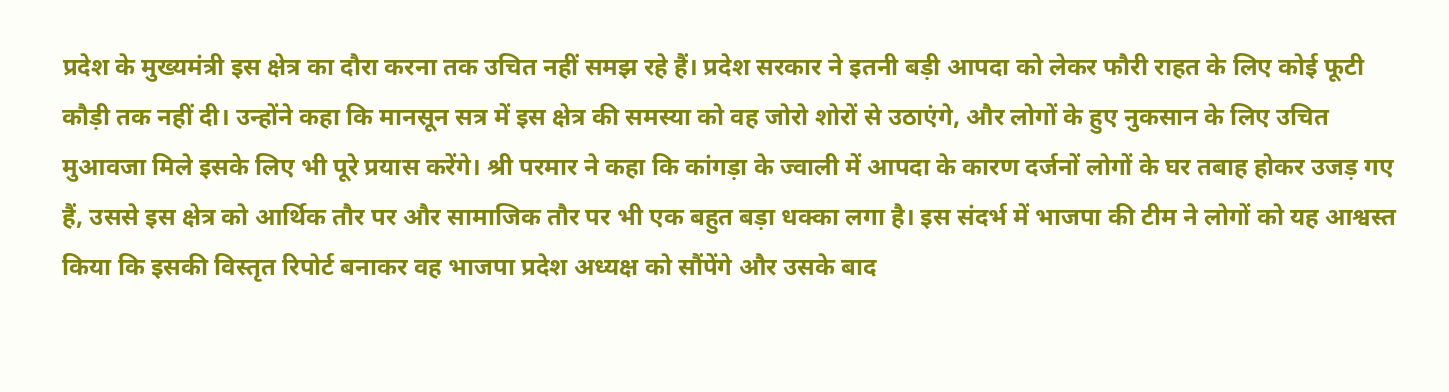प्रदेश के मुख्यमंत्री इस क्षेत्र का दौरा करना तक उचित नहीं समझ रहे हैं। प्रदेश सरकार ने इतनी बड़ी आपदा को लेकर फौरी राहत के लिए कोई फूटी कौड़ी तक नहीं दी। उन्होंने कहा कि मानसून सत्र में इस क्षेत्र की समस्या को वह जोरो शोरों से उठाएंगे, और लोगों के हुए नुकसान के लिए उचित मुआवजा मिले इसके लिए भी पूरे प्रयास करेंगे। श्री परमार ने कहा कि कांगड़ा के ज्वाली में आपदा के कारण दर्जनों लोगों के घर तबाह होकर उजड़ गए हैं, उससे इस क्षेत्र को आर्थिक तौर पर और सामाजिक तौर पर भी एक बहुत बड़ा धक्का लगा है। इस संदर्भ में भाजपा की टीम ने लोगों को यह आश्वस्त किया कि इसकी विस्तृत रिपोर्ट बनाकर वह भाजपा प्रदेश अध्यक्ष को सौंपेंगे और उसके बाद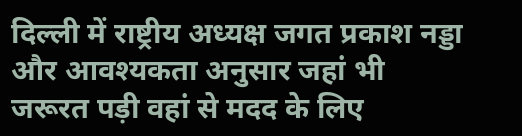दिल्ली में राष्ट्रीय अध्यक्ष जगत प्रकाश नड्डा और आवश्यकता अनुसार जहां भी जरूरत पड़ी वहां से मदद के लिए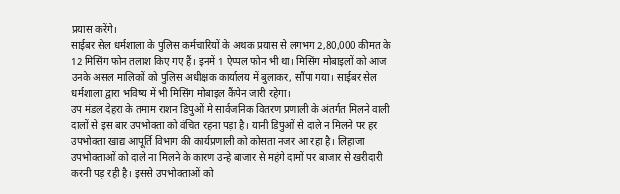प्रयास करेंगे।
साईबर सेल धर्मशाला के पुलिस कर्मचारियों के अथक प्रयास से लगभग 2,80,000 कीमत के 12 मिसिंग फोन तलाश किए गए हैं। इनमें 1 ऐप्पल फोन भी था। मिसिंग मोबाइलों को आज उनके असल मालिकों को पुलिस अधीक्षक कार्यालय में बुलाकर, सौंपा गया। साईबर सेल धर्मशाला द्वारा भविष्य में भी मिसिंग मोबाइल कैंपेन जारी रहेगा।
उप मंडल देहरा के तमाम राशन डिपुओं मे सार्वजनिक वितरण प्रणाली के अंतर्गत मिलने वाली दालों से इस बार उपभोक्ता को वंचित रहना पड़ा है। यानी डिपुओं से दाले न मिलने पर हर उपभोक्ता खाद्य आपूर्ति विभाग की कार्यप्रणाली को कोसता नजर आ रहा है। लिहाजा उपभोक्ताओं को दाले ना मिलने के कारण उन्हे बाजार से महंगे दामों पर बाजार से खरीदारी करनी पड़ रही है। इससे उपभोक्ताओं को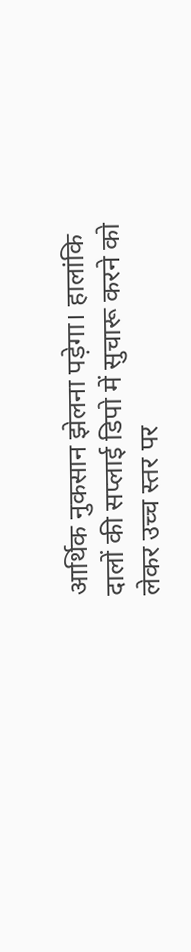आर्थिक नुकसान झेलना पड़ेगा। हालांकि दालों की सप्लाई डिपो में सुचारू करने को लेकर उच्च स्तर पर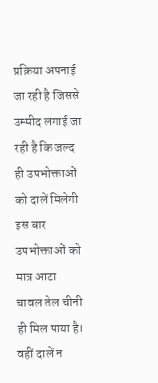प्रक्रिया अपनाई जा रही है जिससे उम्मीद लगाई जा रही है कि जल्द ही उपभोक्ताओं को दालें मिलेगी इस बार उपभोक्ताओं को मात्र आटा चावल तेल चीनी ही मिल पाया है। वहीं दालें न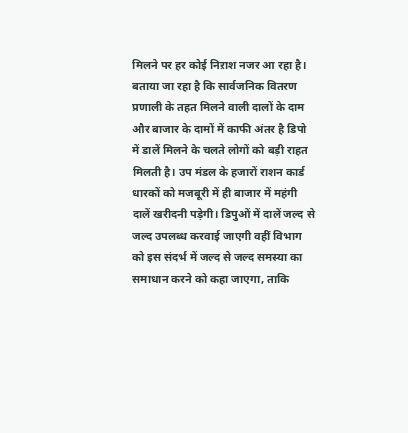मिलने पर हर कोई निऱाश नजर आ रहा है। बताया जा रहा है कि सार्वजनिक वितरण प्रणाली के तहत मिलने वाली दालों के दाम और बाजार के दामों में काफी अंतर है डिपो में डालें मिलने के चलते लोगों को बड़ी राहत मिलती है। उप मंडल के हजारों राशन कार्ड धारकों को मजबूरी में ही बाजार में महंगी दालें खरीदनी पड़ेगी। डिपुओं में दालें जल्द से जल्द उपलब्ध करवाई जाएगी वहीं विभाग को इस संदर्भ में जल्द से जल्द समस्या का समाधान करने को कहा जाएगा, ताकि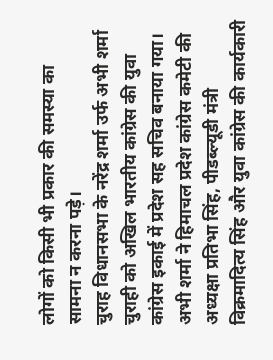लोगों को किसी भी प्रकार की समस्या का सामना न करना पड़े।
चुराह विधानसभा के नरेंद्र शर्मा उर्फ अभी शर्मा चुराही को अखिल भारतीय कांग्रेस की युवा कांग्रेस इकाई में प्रदेश सह सचिव बनाया गया। अभी शर्मा ने हिमाचल प्रदेश कांग्रेस कमेटी की अध्यक्षा प्रतिभा सिंह, पीडब्ल्यूडी मंत्री विक्रमादित्य सिंह और युवा कांग्रेस की कार्यकारी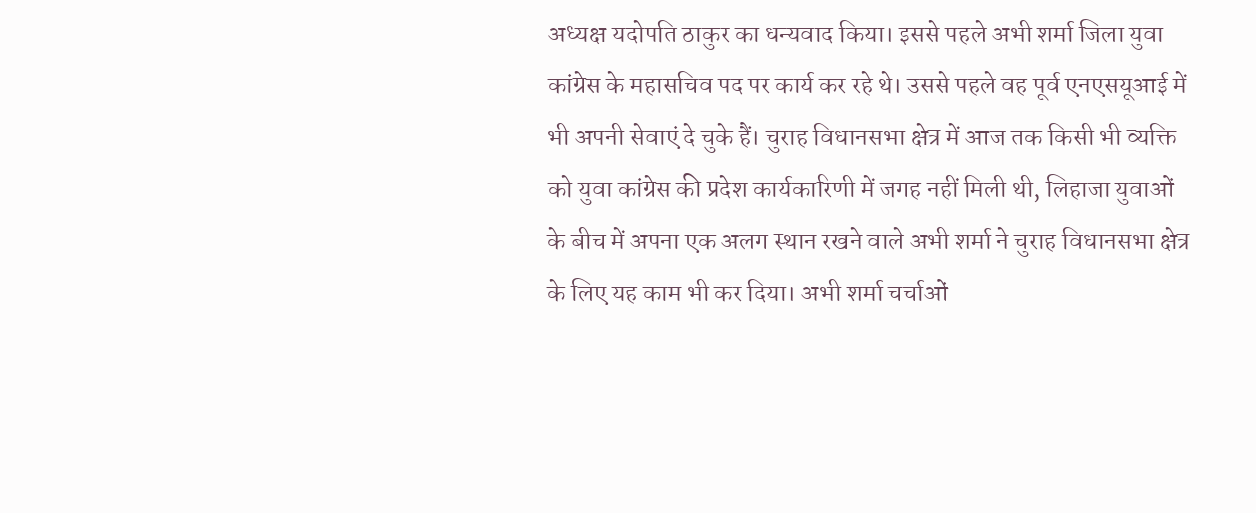अध्यक्ष यदोपति ठाकुर का धन्यवाद किया। इससे पहले अभी शर्मा जिला युवा कांग्रेस के महासचिव पद पर कार्य कर रहे थे। उससे पहले वह पूर्व एनएसयूआई में भी अपनी सेवाएं दे चुके हैं। चुराह विधानसभा क्षेत्र में आज तक किसी भी व्यक्ति को युवा कांग्रेस की प्रदेश कार्यकारिणी में जगह नहीं मिली थी, लिहाजा युवाओं के बीच में अपना एक अलग स्थान रखने वाले अभी शर्मा ने चुराह विधानसभा क्षेत्र के लिए यह काम भी कर दिया। अभी शर्मा चर्चाओं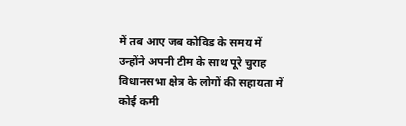में तब आए जब कोविड के समय में उन्होंने अपनी टीम के साथ पूरे चुराह विधानसभा क्षेत्र के लोगों की सहायता में कोई कमी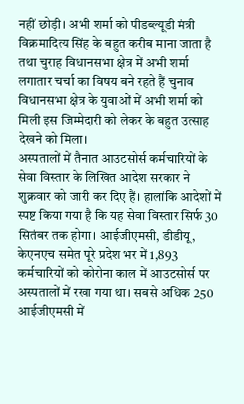नहीं छोड़ी। अभी शर्मा को पीडब्ल्यूडी मंत्री विक्रमादित्य सिंह के बहुत करीब माना जाता है तथा चुराह विधानसभा क्षेत्र में अभी शर्मा लगातार चर्चा का विषय बने रहते हैं चुनाव विधानसभा क्षेत्र के युवाओं में अभी शर्मा को मिली इस जिम्मेदारी को लेकर के बहुत उत्साह देखने को मिला।
अस्पतालों में तैनात आउटसोर्स कर्मचारियों के सेवा विस्तार के लिखित आदेश सरकार ने शुक्रवार को जारी कर दिए हैं। हालांकि आदेशों में स्पष्ट किया गया है कि यह सेवा विस्तार सिर्फ 30 सितंबर तक होगा। आईजीएमसी, डीडीयू, केएनएच समेत पूरे प्रदेश भर में 1,893 कर्मचारियों को कोरोना काल में आउटसोर्स पर अस्पतालों में रखा गया था। सबसे अधिक 250 आईजीएमसी में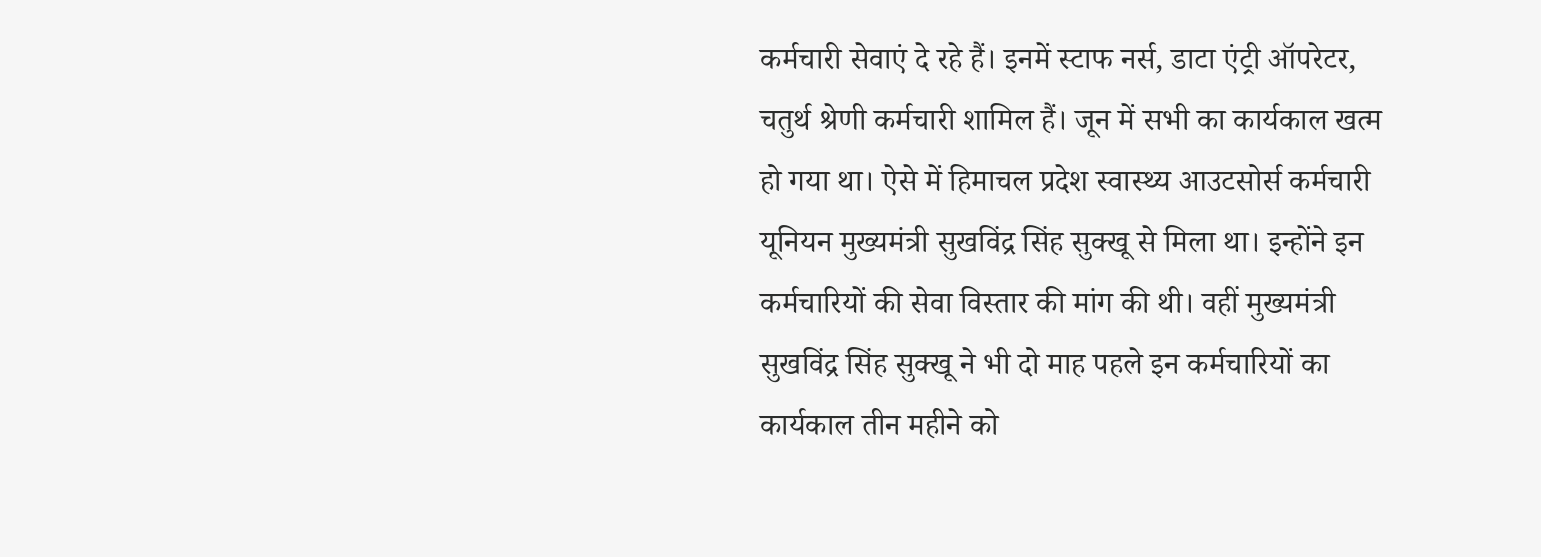कर्मचारी सेवाएं दे रहे हैं। इनमें स्टाफ नर्स, डाटा एंट्री ऑपरेटर, चतुर्थ श्रेणी कर्मचारी शामिल हैं। जून में सभी का कार्यकाल खत्म हो गया था। ऐसे में हिमाचल प्रदेश स्वास्थ्य आउटसोर्स कर्मचारी यूनियन मुख्यमंत्री सुखविंद्र सिंह सुक्खू से मिला था। इन्होंने इन कर्मचारियों की सेवा विस्तार की मांग की थी। वहीं मुख्यमंत्री सुखविंद्र सिंह सुक्खू ने भी दो माह पहले इन कर्मचारियों का कार्यकाल तीन महीने को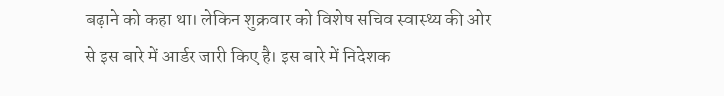बढ़ाने को कहा था। लेकिन शुक्रवार को विशेष सचिव स्वास्थ्य की ओर से इस बारे में आर्डर जारी किए है। इस बारे में निदेशक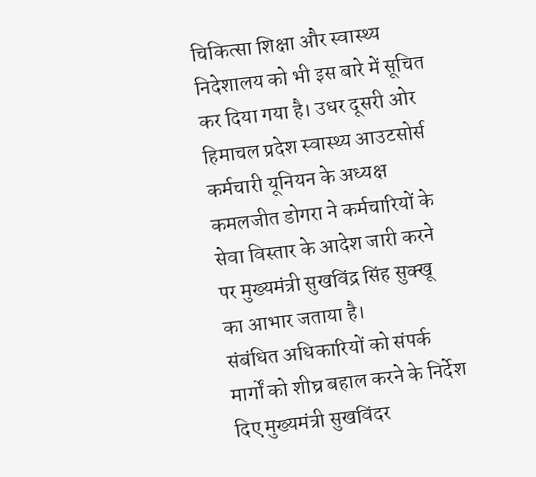चिकित्सा शिक्षा और स्वास्थ्य निदेशालय को भी इस बारे में सूचित कर दिया गया है। उधर दूसरी ओर हिमाचल प्रदेश स्वास्थ्य आउटसोर्स कर्मचारी यूनियन के अध्यक्ष कमलजीत डोगरा ने कर्मचारियों के सेवा विस्तार के आदेश जारी करने पर मुख्यमंत्री सुखविंद्र सिंह सुक्खू का आभार जताया है।
संबंधित अधिकारियों को संपर्क मार्गों को शीघ्र बहाल करने के निर्देश दिए मुख्यमंत्री सुखविंदर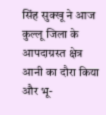सिंह सुक्खू ने आज कुल्लू जिला के आपदाग्रस्त क्षेत्र आनी का दौरा किया और भू-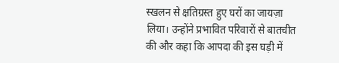स्खलन से क्षतिग्रस्त हुए घरों का जायज़ा लिया। उन्होंने प्रभावित परिवारों से बातचीत की और कहा कि आपदा की इस घड़ी में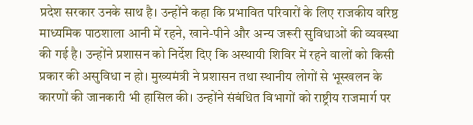प्रदेश सरकार उनके साथ है। उन्होंने कहा कि प्रभावित परिवारों के लिए राजकीय वरिष्ठ माध्यमिक पाठशाला आनी में रहने, खाने-पीने और अन्य जरूरी सुविधाओं की व्यवस्था की गई है। उन्होंने प्रशासन को निर्देश दिए कि अस्थायी शिविर में रहने वालों को किसी प्रकार की असुविधा न हो। मुख्यमंत्री ने प्रशासन तथा स्थानीय लोगों से भूस्खलन के कारणों की जानकारी भी हासिल की। उन्होंने संबंधित विभागों को राष्ट्रीय राजमार्ग पर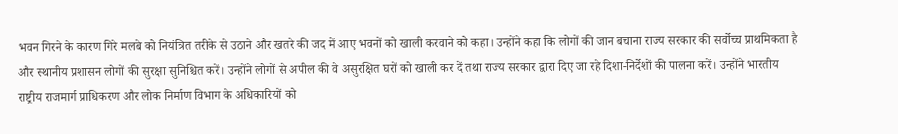भवन गिरने के कारण गिरे मलबे को नियंत्रित तरीके से उठाने और खतरे की जद में आए भवनों को खाली करवाने को कहा। उन्होंने कहा कि लोगों की जान बचाना राज्य सरकार की सर्वोच्च प्राथमिकता है और स्थानीय प्रशासन लोगों की सुरक्षा सुनिश्चित करें। उन्होंने लोगों से अपील की वे असुरक्षित घरों को खाली कर दें तथा राज्य सरकार द्वारा दिए जा रहे दिशा-निर्देशों की पालना करें। उन्होंने भारतीय राष्ट्रीय राजमार्ग प्राधिकरण और लोक निर्माण विभाग के अधिकारियों को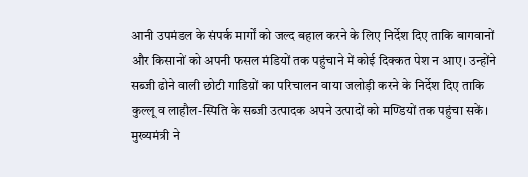आनी उपमंडल के संपर्क मार्गों को जल्द बहाल करने के लिए निर्देश दिए ताकि बागवानों और किसानों को अपनी फसल मंडियों तक पहुंचाने में कोई दिक्कत पेश न आए। उन्होंने सब्जी ढोने वाली छोटी गाडिय़ों का परिचालन वाया जलोड़ी करने के निर्देश दिए ताकि कुल्लू व लाहौल-स्पिति के सब्जी उत्पादक अपने उत्पादों को मण्डियों तक पहुंचा सकें। मुख्यमंत्री ने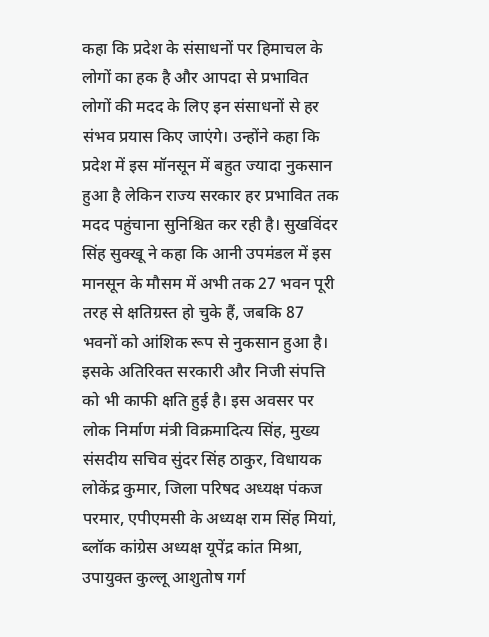कहा कि प्रदेश के संसाधनों पर हिमाचल के लोगों का हक है और आपदा से प्रभावित लोगों की मदद के लिए इन संसाधनों से हर संभव प्रयास किए जाएंगे। उन्होंने कहा कि प्रदेश में इस मॉनसून में बहुत ज्यादा नुकसान हुआ है लेकिन राज्य सरकार हर प्रभावित तक मदद पहुंचाना सुनिश्चित कर रही है। सुखविंदर सिंह सुक्खू ने कहा कि आनी उपमंडल में इस मानसून के मौसम में अभी तक 27 भवन पूरी तरह से क्षतिग्रस्त हो चुके हैं, जबकि 87 भवनों को आंशिक रूप से नुकसान हुआ है। इसके अतिरिक्त सरकारी और निजी संपत्ति को भी काफी क्षति हुई है। इस अवसर पर लोक निर्माण मंत्री विक्रमादित्य सिंह, मुख्य संसदीय सचिव सुंदर सिंह ठाकुर, विधायक लोकेंद्र कुमार, जिला परिषद अध्यक्ष पंकज परमार, एपीएमसी के अध्यक्ष राम सिंह मियां, ब्लॉक कांग्रेस अध्यक्ष यूपेंद्र कांत मिश्रा, उपायुक्त कुल्लू आशुतोष गर्ग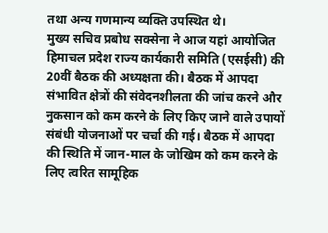तथा अन्य गणमान्य व्यक्ति उपस्थित थे।
मुख्य सचिव प्रबोध सक्सेना ने आज यहां आयोजित हिमाचल प्रदेश राज्य कार्यकारी समिति (एसईसी) की 20वीं बैठक की अध्यक्षता की। बैठक में आपदा संभावित क्षेत्रों की संवेदनशीलता की जांच करने और नुकसान को कम करने के लिए किए जाने वाले उपायों संबंधी योजनाओं पर चर्चा की गई। बैठक में आपदा की स्थिति में जान-माल के जोखिम को कम करने के लिए त्वरित सामूहिक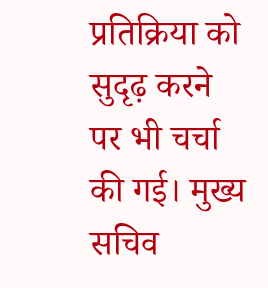प्रतिक्रिया को सुदृढ़ करने पर भी चर्चा की गई। मुख्य सचिव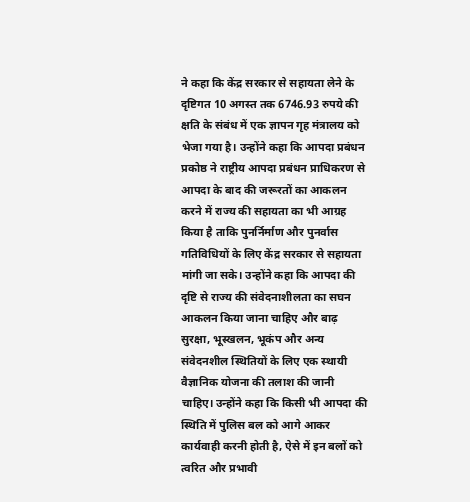ने कहा कि केंद्र सरकार से सहायता लेने के दृष्टिगत 10 अगस्त तक 6746.93 रुपये की क्षति के संबंध में एक ज्ञापन गृह मंत्रालय को भेजा गया है। उन्होंने कहा कि आपदा प्रबंधन प्रकोष्ठ ने राष्ट्रीय आपदा प्रबंधन प्राधिकरण से आपदा के बाद की जरूरतों का आकलन करने में राज्य की सहायता का भी आग्रह किया है ताकि पुनर्निर्माण और पुनर्वास गतिविधियों के लिए केंद्र सरकार से सहायता मांगी जा सके। उन्होंने कहा कि आपदा की दृष्टि से राज्य की संवेदनाशीलता का सघन आकलन किया जाना चाहिए और बाढ़ सुरक्षा, भूस्खलन, भूकंप और अन्य संवेदनशील स्थितियों के लिए एक स्थायी वैज्ञानिक योजना की तलाश की जानी चाहिए। उन्होंने कहा कि किसी भी आपदा की स्थिति में पुलिस बल को आगे आकर कार्यवाही करनी होती है, ऐसे में इन बलों को त्वरित और प्रभावी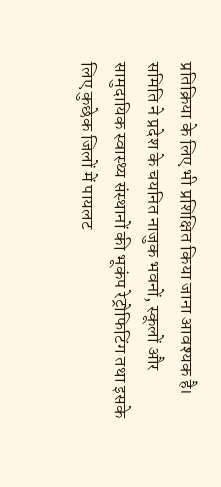प्रतिक्रिया के लिए भी प्रशिक्षित किया जाना आवश्यक है। समिति ने प्रदेश के चयनित नाजुक भवनों, स्कूलों और सामुदायिक स्वास्थ्य संस्थानों की भूकंप रेट्रोफिटिंग तथा इसके लिए कुछेक जिलों में पायलट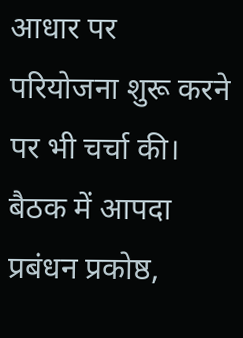आधार पर परियोजना शुरू करने पर भी चर्चा की। बैठक में आपदा प्रबंधन प्रकोष्ठ,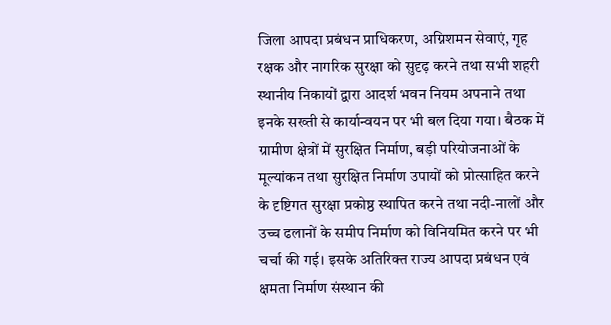जिला आपदा प्रबंधन प्राधिकरण, अग्निशमन सेवाएं, गृह रक्षक और नागरिक सुरक्षा को सुदृढ़ करने तथा सभी शहरी स्थानीय निकायों द्वारा आदर्श भवन नियम अपनाने तथा इनके सख्ती से कार्यान्वयन पर भी बल दिया गया। बैठक में ग्रामीण क्षेत्रों में सुरक्षित निर्माण, बड़ी परियोजनाओं के मूल्यांकन तथा सुरक्षित निर्माण उपायों को प्रोत्साहित करने के दृष्टिगत सुरक्षा प्रकोष्ठ स्थापित करने तथा नदी-नालों और उच्च ढलानों के समीप निर्माण को विनियमित करने पर भी चर्चा की गई। इसके अतिरिक्त राज्य आपदा प्रबंधन एवं क्षमता निर्माण संस्थान की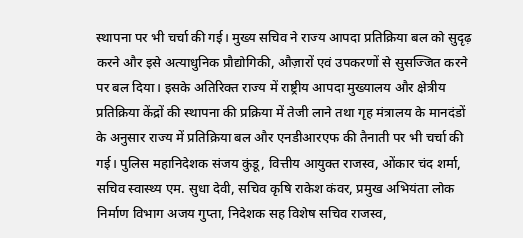स्थापना पर भी चर्चा की गई। मुख्य सचिव ने राज्य आपदा प्रतिक्रिया बल को सुदृढ़ करने और इसे अत्याधुनिक प्रौद्योगिकी, औज़ारों एवं उपकरणों से सुसज्जित करने पर बल दिया। इसके अतिरिक्त राज्य में राष्ट्रीय आपदा मुख्यालय और क्षेत्रीय प्रतिक्रिया केंद्रों की स्थापना की प्रक्रिया में तेजी लाने तथा गृह मंत्रालय के मानदंडों के अनुसार राज्य में प्रतिक्रिया बल और एनडीआरएफ की तैनाती पर भी चर्चा की गई। पुलिस महानिदेशक संजय कुंडू, वित्तीय आयुक्त राजस्व, ओंकार चंद शर्मा, सचिव स्वास्थ्य एम. सुधा देवी, सचिव कृषि राकेश कंवर, प्रमुख अभियंता लोक निर्माण विभाग अजय गुप्ता, निदेशक सह विशेष सचिव राजस्व,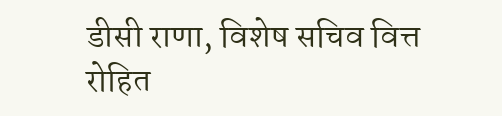डीसी राणा, विशेष सचिव वित्त रोहित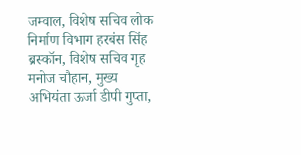जम्वाल, विशेष सचिव लोक निर्माण विभाग हरबंस सिंह ब्रस्कॉन, विशेष सचिव गृह मनोज चौहान, मुख्य अभियंता ऊर्जा डीपी गुप्ता,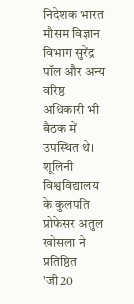निदेशक भारत मौसम विज्ञान विभाग सुरेंद्र पॉल और अन्य वरिष्ठ अधिकारी भी बैठक में उपस्थित थे।
शूलिनी विश्वविद्यालय के कुलपति प्रोफेसर अतुल खोसला ने प्रतिष्ठित 'जी20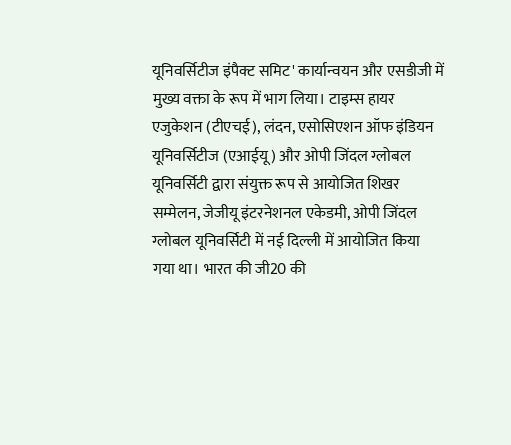यूनिवर्सिटीज इंपैक्ट समिट' कार्यान्वयन और एसडीजी में मुख्य वक्ता के रूप में भाग लिया। टाइम्स हायर एजुकेशन (टीएचई), लंदन, एसोसिएशन ऑफ इंडियन यूनिवर्सिटीज (एआईयू) और ओपी जिंदल ग्लोबल यूनिवर्सिटी द्वारा संयुक्त रूप से आयोजित शिखर सम्मेलन, जेजीयू इंटरनेशनल एकेडमी, ओपी जिंदल ग्लोबल यूनिवर्सिटी में नई दिल्ली में आयोजित किया गया था। भारत की जी20 की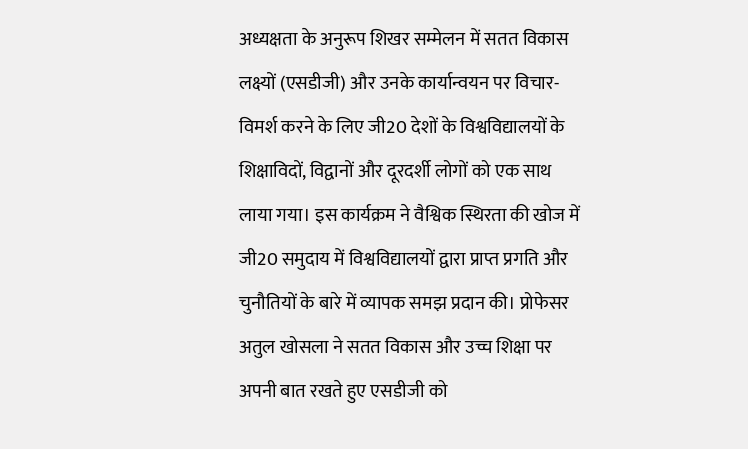अध्यक्षता के अनुरूप शिखर सम्मेलन में सतत विकास लक्ष्यों (एसडीजी) और उनके कार्यान्वयन पर विचार-विमर्श करने के लिए जी20 देशों के विश्वविद्यालयों के शिक्षाविदों, विद्वानों और दूरदर्शी लोगों को एक साथ लाया गया। इस कार्यक्रम ने वैश्विक स्थिरता की खोज में जी20 समुदाय में विश्वविद्यालयों द्वारा प्राप्त प्रगति और चुनौतियों के बारे में व्यापक समझ प्रदान की। प्रोफेसर अतुल खोसला ने सतत विकास और उच्च शिक्षा पर अपनी बात रखते हुए एसडीजी को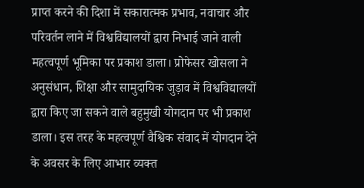प्राप्त करने की दिशा में सकारात्मक प्रभाव, नवाचार और परिवर्तन लाने में विश्वविद्यालयों द्वारा निभाई जाने वाली महत्वपूर्ण भूमिका पर प्रकाश डाला। प्रोफेसर खोसला ने अनुसंधान, शिक्षा और सामुदायिक जुड़ाव में विश्वविद्यालयों द्वारा किए जा सकने वाले बहुमुखी योगदान पर भी प्रकाश डाला। इस तरह के महत्वपूर्ण वैश्विक संवाद में योगदान देने के अवसर के लिए आभार व्यक्त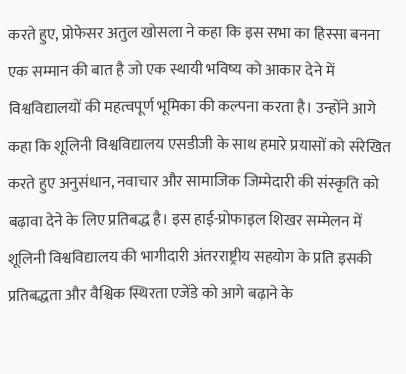करते हुए, प्रोफेसर अतुल खोसला ने कहा कि इस सभा का हिस्सा बनना एक सम्मान की बात है जो एक स्थायी भविष्य को आकार देने में विश्वविद्यालयों की महत्वपूर्ण भूमिका की कल्पना करता है। उन्होंने आगे कहा कि शूलिनी विश्वविद्यालय एसडीजी के साथ हमारे प्रयासों को संरेखित करते हुए अनुसंधान, नवाचार और सामाजिक जिम्मेदारी की संस्कृति को बढ़ावा देने के लिए प्रतिबद्ध है। इस हाई-प्रोफाइल शिखर सम्मेलन में शूलिनी विश्वविद्यालय की भागीदारी अंतरराष्ट्रीय सहयोग के प्रति इसकी प्रतिबद्धता और वैश्विक स्थिरता एजेंडे को आगे बढ़ाने के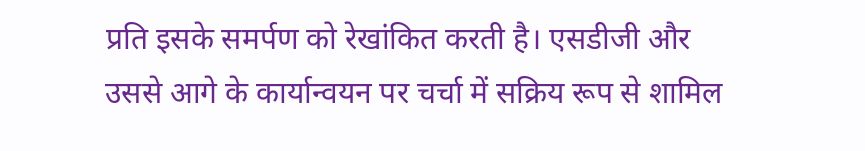प्रति इसके समर्पण को रेखांकित करती है। एसडीजी और उससे आगे के कार्यान्वयन पर चर्चा में सक्रिय रूप से शामिल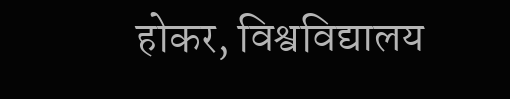होकर, विश्वविद्यालय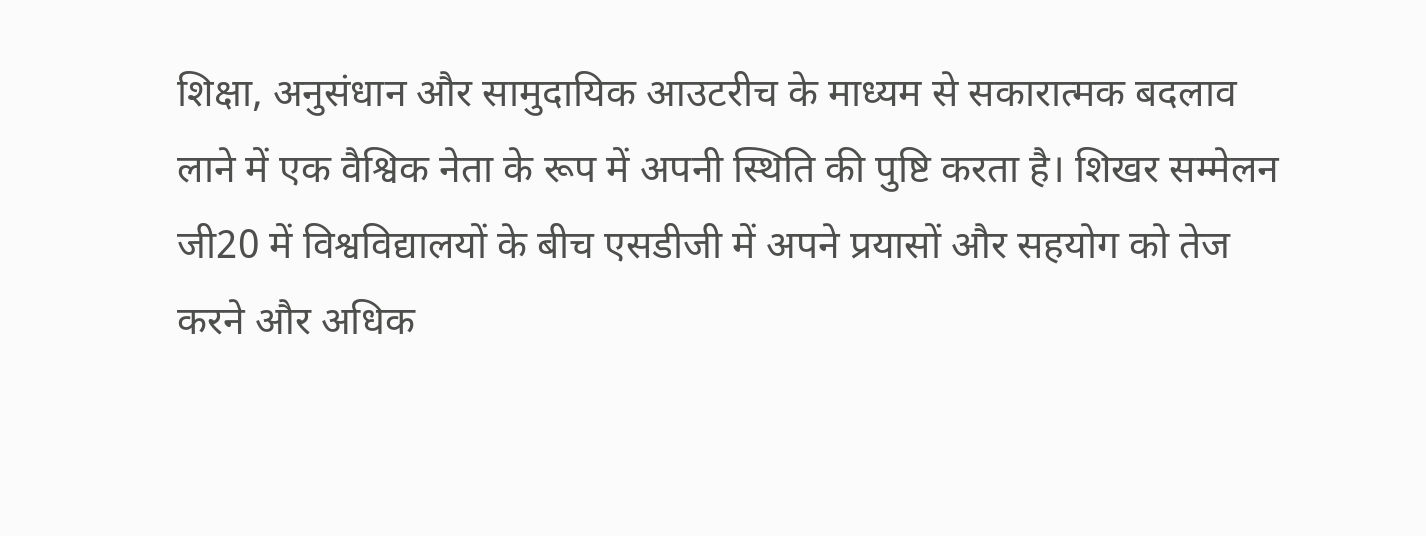शिक्षा, अनुसंधान और सामुदायिक आउटरीच के माध्यम से सकारात्मक बदलाव लाने में एक वैश्विक नेता के रूप में अपनी स्थिति की पुष्टि करता है। शिखर सम्मेलन जी20 में विश्वविद्यालयों के बीच एसडीजी में अपने प्रयासों और सहयोग को तेज करने और अधिक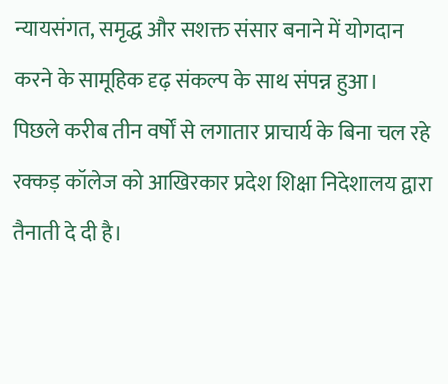न्यायसंगत, समृद्ध और सशक्त संसार बनाने में योगदान करने के सामूहिक दृढ़ संकल्प के साथ संपन्न हुआ।
पिछले करीब तीन वर्षों से लगातार प्राचार्य के बिना चल रहे रक्कड़ कॉलेज को आखिरकार प्रदेश शिक्षा निदेशालय द्वारा तैनाती दे दी है।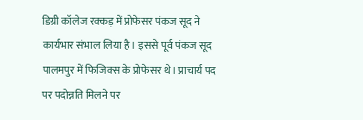डिग्री कॉलेज रक्कड़ में प्रोफेसर पंकज सूद ने कार्यभार संभाल लिया है। इससे पूर्व पंकज सूद पालमपुर में फिजिक्स के प्रोफेसर थे। प्राचार्य पद पर पदोन्नति मिलने पर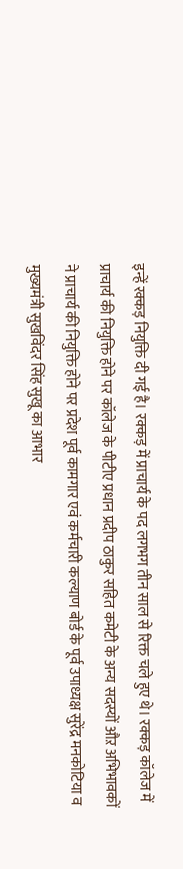इन्हें रक्कड़ नियुक्ति दी गई है। रक्कड़ में प्राचार्य के पद लगभग तीन साल से रिक्त चले हुए थे। रक्कड़ कॉलेज में प्राचार्य की नियुक्ति होने पर कॉलेज के पीटीए प्रधान प्रदीप ठाकुर सहित कमेटी के अन्य सदस्यों औऱ अभिभावकों ने प्राचार्य की नियुक्ति होने पर प्रदेश पूर्व कामगार एवं कर्मचारी कल्याण बोर्ड के पूर्व उपाध्यक्ष सुरेंद्र मनकोटिया व मुख्यमंत्री सुखविंदर सिंह सुखू का आभार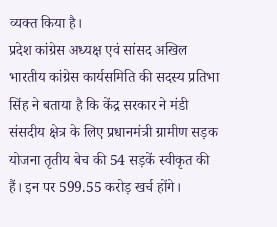व्यक्त किया है।
प्रदेश कांग्रेस अध्यक्ष एवं सांसद अखिल भारतीय कांग्रेस कार्यसमिति की सदस्य प्रतिभा सिंह ने बताया है कि केंद्र सरकार ने मंडी संसदीय क्षेत्र के लिए प्रधानमंत्री ग्रामीण सड़क योजना तृतीय बेच की 54 सड़कें स्वीकृत की हैं। इन पर 599.55 करोड़ खर्च होंगे।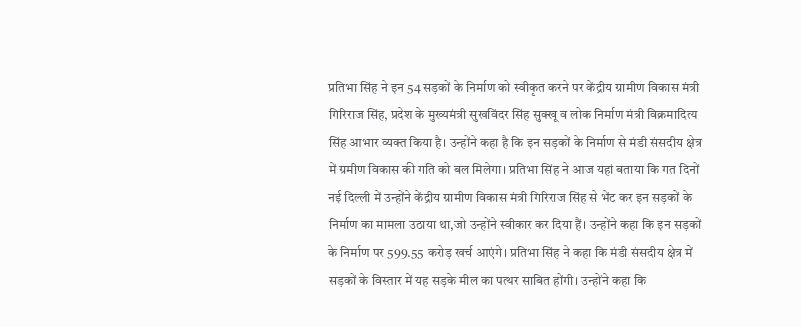प्रतिभा सिंह ने इन 54 सड़कों के निर्माण को स्वीकृत करने पर केंद्रीय ग्रामीण विकास मंत्री गिरिराज सिंह, प्रदेश के मुख्यमंत्री सुखविंदर सिंह सुक्खू व लोक निर्माण मंत्री विक्रमादित्य सिंह आभार व्यक्त किया है। उन्होंने कहा है कि इन सड़कों के निर्माण से मंडी संसदीय क्षेत्र में ग्रमीण विकास की गति को बल मिलेगा। प्रतिभा सिंह ने आज यहां बताया कि गत दिनों नई दिल्ली में उन्होंने केंद्रीय ग्रामीण विकास मंत्री गिरिराज सिंह से भेंट कर इन सड़कों के निर्माण का मामला उठाया था,जो उन्होंने स्वीकार कर दिया हैं। उन्होंने कहा कि इन सड़कों के निर्माण पर 599.55 करोड़ खर्च आएंगे। प्रतिभा सिंह ने कहा कि मंडी संसदीय क्षेत्र में सड़कों के विस्तार में यह सड़के मील का पत्थर साबित होंगी। उन्होंने कहा कि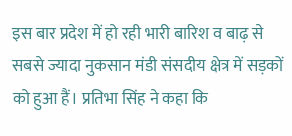इस बार प्रदेश में हो रही भारी बारिश व बाढ़ से सबसे ज्यादा नुकसान मंडी संसदीय क्षेत्र में सड़कों को हुआ हैं। प्रतिभा सिंह ने कहा कि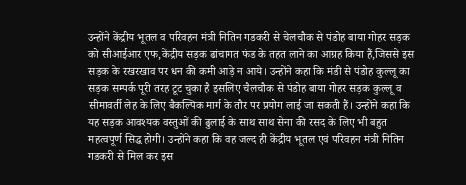उन्होंने केंद्रीय भूतल व परिवहन मंत्री नितिन गडकरी से चेलचौक से पंडोह बाया गोहर सड़क को सीआईआर एफ,केंद्रीय सड़क ढांचागत फंड के तहत लाने का आग्रह किया हैं,जिससे इस सड़क के रखरखाव पर धन की कमी आड़े न आये। उन्होंने कहा कि मंडी से पंडोह कुल्लू का सड़क सम्पर्क पूरी तरह टूट चुका है इसलिए चैलचौक से पंडोह बाया गोहर सड़क कुल्लू व सीमावर्ती लेह के लिए बैकल्पिक मार्ग के तौर पर प्रयोग लाई जा सकती हैं। उन्होंने कहा कि यह सड़क आवश्यक वस्तुओं की ढुलाई के साथ साथ सेना की रसद के लिए भी बहुत महत्वपूर्ण सिद्ध होगी। उन्होंने कहा कि वह जल्द ही केंद्रीय भूतल एवं परिवहन मंत्री नितिन गडकरी से मिल कर इस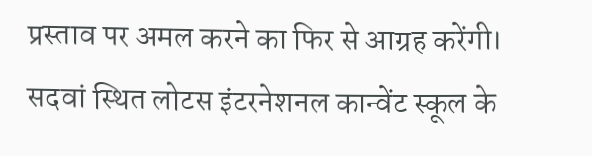प्रस्ताव पर अमल करने का फिर से आग्रह करेंगी।
सदवां स्थित लोटस इंटरनेशनल कान्वेंट स्कूल के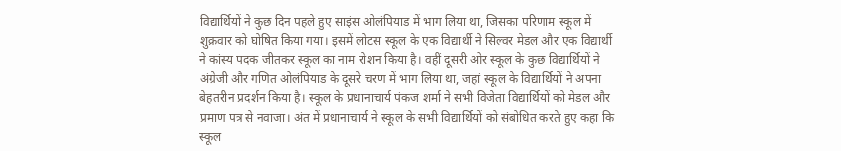विद्यार्थियों ने कुछ दिन पहले हुए साइंस ओलंपियाड में भाग लिया था, जिसका परिणाम स्कूल में शुक्रवार को घोषित किया गया। इसमें लोटस स्कूल के एक विद्यार्थी ने सिल्वर मेडल और एक विद्यार्थी ने कांस्य पदक जीतकर स्कूल का नाम रोशन किया है। वहीं दूसरी ओर स्कूल के कुछ विद्यार्थियों ने अंग्रेजी और गणित ओलंपियाड के दूसरे चरण में भाग लिया था, जहां स्कूल के विद्यार्थियों ने अपना बेहतरीन प्रदर्शन किया है। स्कूल के प्रधानाचार्य पंकज शर्मा ने सभी विजेता विद्यार्थियों को मेडल और प्रमाण पत्र से नवाजा। अंत में प्रधानाचार्य ने स्कूल के सभी विद्यार्थियों को संबोधित करते हुए कहा कि स्कूल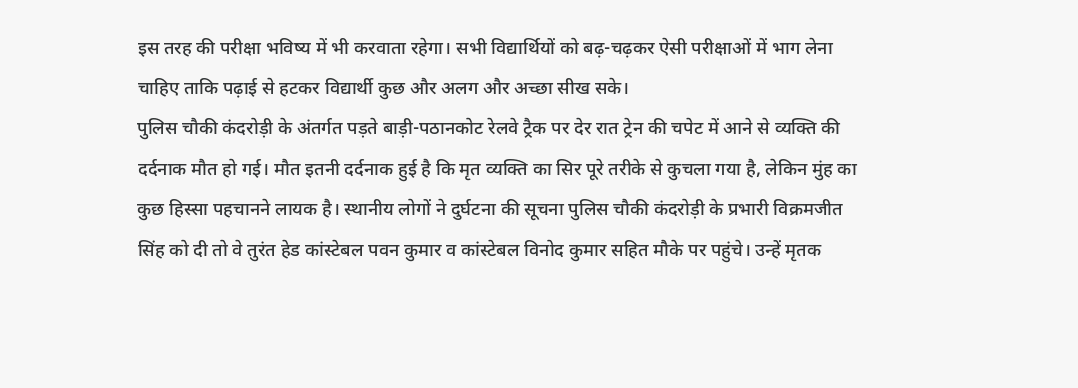इस तरह की परीक्षा भविष्य में भी करवाता रहेगा। सभी विद्यार्थियों को बढ़-चढ़कर ऐसी परीक्षाओं में भाग लेना चाहिए ताकि पढ़ाई से हटकर विद्यार्थी कुछ और अलग और अच्छा सीख सके।
पुलिस चौकी कंदरोड़ी के अंतर्गत पड़ते बाड़ी-पठानकोट रेलवे ट्रैक पर देर रात ट्रेन की चपेट में आने से व्यक्ति की दर्दनाक मौत हो गई। मौत इतनी दर्दनाक हुई है कि मृत व्यक्ति का सिर पूरे तरीके से कुचला गया है, लेकिन मुंह का कुछ हिस्सा पहचानने लायक है। स्थानीय लोगों ने दुर्घटना की सूचना पुलिस चौकी कंदरोड़ी के प्रभारी विक्रमजीत सिंह को दी तो वे तुरंत हेड कांस्टेबल पवन कुमार व कांस्टेबल विनोद कुमार सहित मौके पर पहुंचे। उन्हें मृतक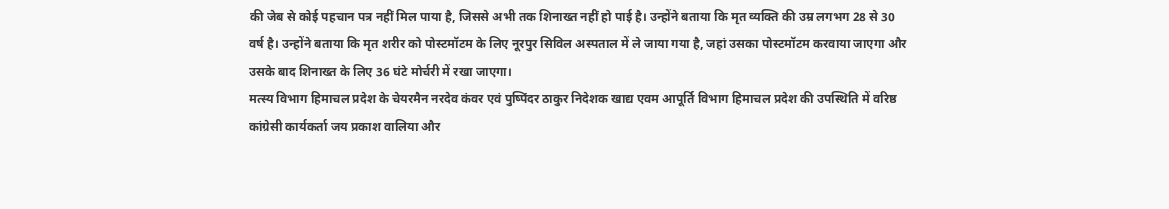की जेब से कोई पहचान पत्र नहीं मिल पाया है, जिससे अभी तक शिनाख्त नहीं हो पाई है। उन्होंने बताया कि मृत व्यक्ति की उम्र लगभग 28 से 30 वर्ष है। उन्होंने बताया कि मृत शरीर को पोस्टमॉटम के लिए नूरपुर सिविल अस्पताल में ले जाया गया है, जहां उसका पोस्टमॉटम करवाया जाएगा और उसके बाद शिनाख्त के लिए 36 घंटे मोर्चरी में रखा जाएगा।
मत्स्य विभाग हिमाचल प्रदेश के चेयरमैन नरदेव कंवर एवं पुष्पिंदर ठाकुर निदेशक खाद्य एवम आपूर्ति विभाग हिमाचल प्रदेश की उपस्थिति में वरिष्ठ कांग्रेसी कार्यकर्ता जय प्रकाश वालिया और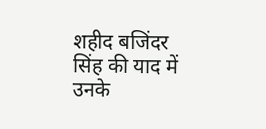शहीद बजिंदर सिंह की याद में उनके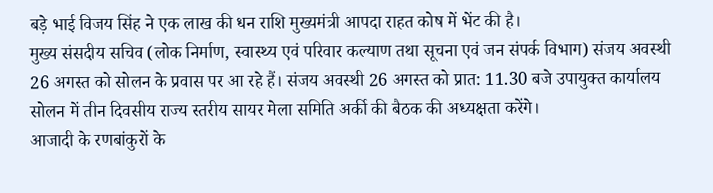बड़े भाई विजय सिंह ने एक लाख की धन राशि मुख्यमंत्री आपदा राहत कोष में भेंट की है।
मुख्य संसदीय सचिव (लोक निर्माण, स्वास्थ्य एवं परिवार कल्याण तथा सूचना एवं जन संपर्क विभाग) संजय अवस्थी 26 अगस्त को सोलन के प्रवास पर आ रहे हैं। संजय अवस्थी 26 अगस्त को प्रात: 11.30 बजे उपायुक्त कार्यालय सोलन में तीन दिवसीय राज्य स्तरीय सायर मेला समिति अर्की की बैठक की अध्यक्षता करेंगे।
आजादी के रणबांकुरों के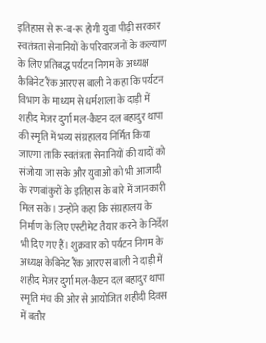इतिहास से रू-ब-रू होगी युवा पीढ़ी सरकार स्वतंत्रता सेनानियों के परिवारजनों के कल्याण के लिए प्रतिबद्ध पर्यटन निगम के अध्यक्ष कैबिनेट रैंक आरएस बाली ने कहा कि पर्यटन विभाग के माध्यम से धर्मशाला के दाड़ी में शहीद मेजर दुर्गा मल-कैप्टन दल बहादुर थापा की स्मृति में भव्य संग्रहालय निर्मित किया जाएगा ताकि स्वतंत्रता सेनानियों की यादों को संजोया जा सके और युवाओं को भी आजादी के रणबांकुरों के इतिहास के बारे में जानकारी मिल सके। उन्होंने कहा कि संग्रहालय के निर्माण के लिए एस्टीमेट तैयार करने के निर्देश भी दिए गए हैं। शुक्रवार को पर्यटन निगम के अध्यक्ष केबिनेट रैंक आरएस बाली ने दाड़ी में शहीद मेजर दुर्गा मल-कैप्टन दल बहादुर थापा स्मृति मंच की ओर से आयोजित शहीदी दिवस में बतौर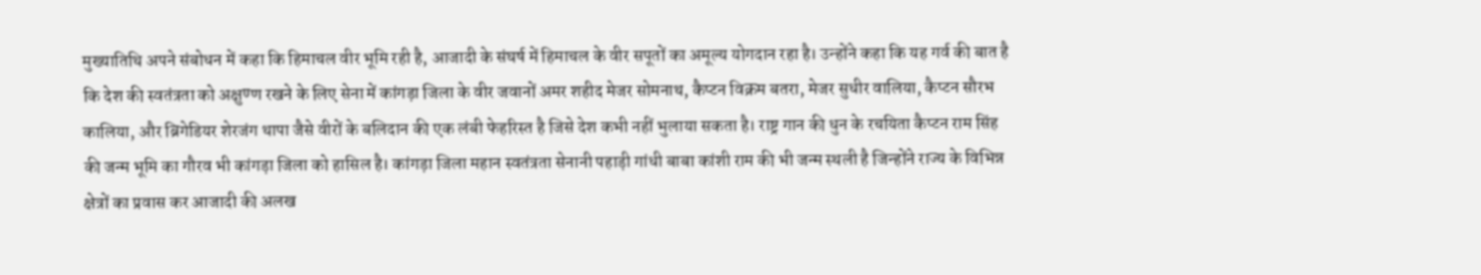मुख्यातिथि अपने संबोधन में कहा कि हिमाचल वीर भूमि रही है, आजादी के संघर्ष में हिमाचल के वीर सपूतों का अमूल्य योगदान रहा है। उन्होंने कहा कि यह गर्व की बात है कि देश की स्वतंत्रता को अक्षुण्ण रखने के लिए सेना में कांगड़ा जिला के वीर जवानों अमर शहीद मेजर सोमनाथ, कैप्टन विक्रम बतरा, मेजर सुधीर वालिया, कैप्टन सौरभ कालिया, और ब्रिगेडियर शेरजंग थापा जैसे वीरों के बलिदान की एक लंबी फेहरिस्त है जिसे देश कभी नहीं भुलाया सकता है। राष्ट्र गान की धुन के रचयिता कैप्टन राम सिंह की जन्म भूमि का गौरव भी कांगड़ा जिला को हासिल है। कांगड़ा जिला महान स्वतंत्रता सेनानी पहाड़ी गांधी बाबा कांशी राम की भी जन्म स्थली है जिन्होंने राज्य के विभिन्न क्षेत्रों का प्रवास कर आजादी की अलख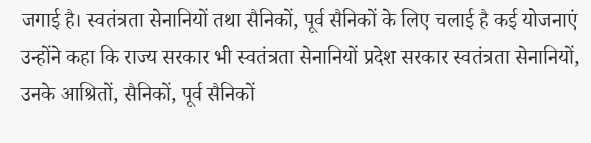जगाई है। स्वतंत्रता सेनानियों तथा सैनिकों, पूर्व सैनिकों के लिए चलाई है कई योजनाएं उन्होंने कहा कि राज्य सरकार भी स्वतंत्रता सेनानियों प्रदेश सरकार स्वतंत्रता सेनानियों, उनके आश्रितों, सैनिकों, पूर्व सैनिकों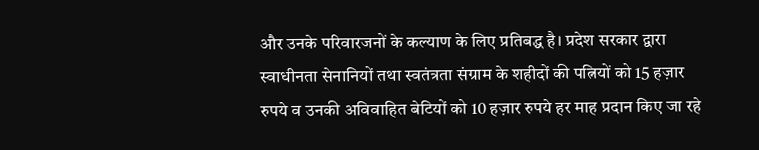और उनके परिवारजनों के कल्याण के लिए प्रतिबद्ध है। प्रदेश सरकार द्वारा स्वाधीनता सेनानियों तथा स्वतंत्रता संग्राम के शहीदों की पत्नियों को 15 हज़ार रुपये व उनकी अविवाहित बेटियों को 10 हज़ार रुपये हर माह प्रदान किए जा रहे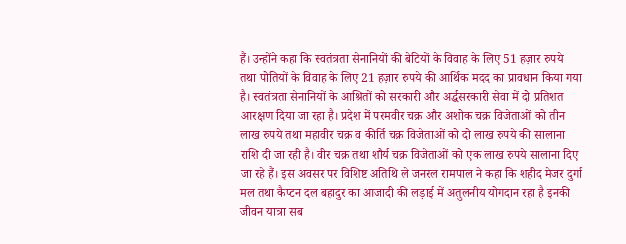हैं। उन्होंने कहा कि स्वतंत्रता सेनानियों की बेटियों के विवाह के लिए 51 हज़ार रुपये तथा पोतियों के विवाह के लिए 21 हज़ार रुपये की आर्थिक मदद का प्रावधान किया गया है। स्वतंत्रता सेनानियों के आश्रितों को सरकारी और अर्द्धसरकारी सेवा में दो प्रतिशत आरक्षण दिया जा रहा है। प्रदेश में परमवीर चक्र और अशोक चक्र विजेताओं को तीन लाख रुपये तथा महावीर चक्र व कीर्ति चक्र विजेताओं को दो लाख रुपये की सालाना राशि दी जा रही है। वीर चक्र तथा शौर्य चक्र विजेताओं को एक लाख रुपये सालाना दिए जा रहे हैं। इस अवसर पर विशिष्ट अतिथि ले जनरल रामपाल ने कहा कि शहीद मेजर दुर्गा मल तथा कैप्टन दल बहादुर का आजादी की लड़ाई में अतुलनीय योगदान रहा है इनकी जीवन यात्रा सब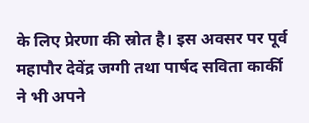के लिए प्रेरणा की स्रोत है। इस अवसर पर पूर्व महापौर देवेंद्र जग्गी तथा पार्षद सविता कार्की ने भी अपने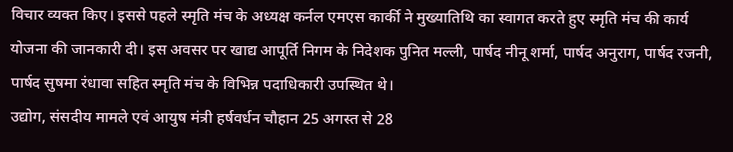विचार व्यक्त किए। इससे पहले स्मृति मंच के अध्यक्ष कर्नल एमएस कार्की ने मुख्यातिथि का स्वागत करते हुए स्मृति मंच की कार्य योजना की जानकारी दी। इस अवसर पर खाद्य आपूर्ति निगम के निदेशक पुनित मल्ली, पार्षद नीनू शर्मा, पार्षद अनुराग, पार्षद रजनी, पार्षद सुषमा रंधावा सहित स्मृति मंच के विभिन्न पदाधिकारी उपस्थित थे।
उद्योग, संसदीय मामले एवं आयुष मंत्री हर्षवर्धन चौहान 25 अगस्त से 28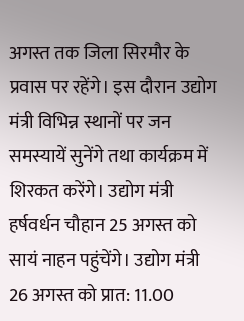अगस्त तक जिला सिरमौर के प्रवास पर रहेंगे। इस दौरान उद्योग मंत्री विभिन्न स्थानों पर जन समस्यायें सुनेंगे तथा कार्यक्रम में शिरकत करेंगे। उद्योग मंत्री हर्षवर्धन चौहान 25 अगस्त को सायं नाहन पहुंचेंगे। उद्योग मंत्री 26 अगस्त को प्रात: 11.00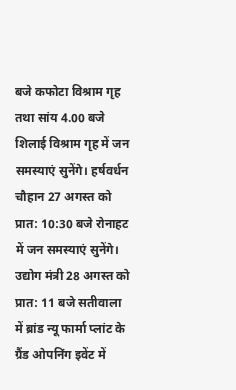बजे कफोटा विश्राम गृह तथा सांय 4.00 बजे शिलाई विश्राम गृह में जन समस्याएं सुनेंगे। हर्षवर्धन चौहान 27 अगस्त को प्रात: 10:30 बजे रोनाहट में जन समस्याएं सुनेंगे। उद्योग मंत्री 28 अगस्त को प्रात: 11 बजे सतीवाला में ब्रांड न्यू फार्मा प्लांट के ग्रैंड ओपनिंग इवेंट में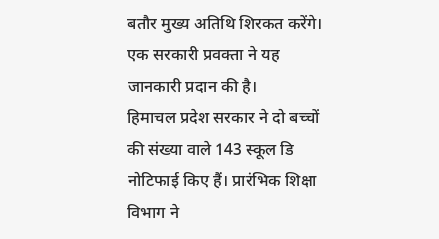बतौर मुख्य अतिथि शिरकत करेंगे। एक सरकारी प्रवक्ता ने यह जानकारी प्रदान की है।
हिमाचल प्रदेश सरकार ने दो बच्चों की संख्या वाले 143 स्कूल डि नोटिफाई किए हैं। प्रारंभिक शिक्षा विभाग ने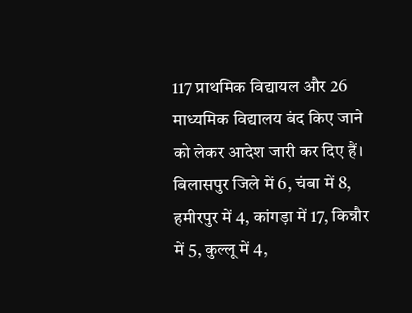117 प्राथमिक विद्यायल और 26 माध्यमिक विद्यालय बंद किए जाने को लेकर आदेश जारी कर दिए हैं। बिलासपुर जिले में 6, चंबा में 8, हमीरपुर में 4, कांगड़ा में 17, किन्नौर में 5, कुल्लू में 4,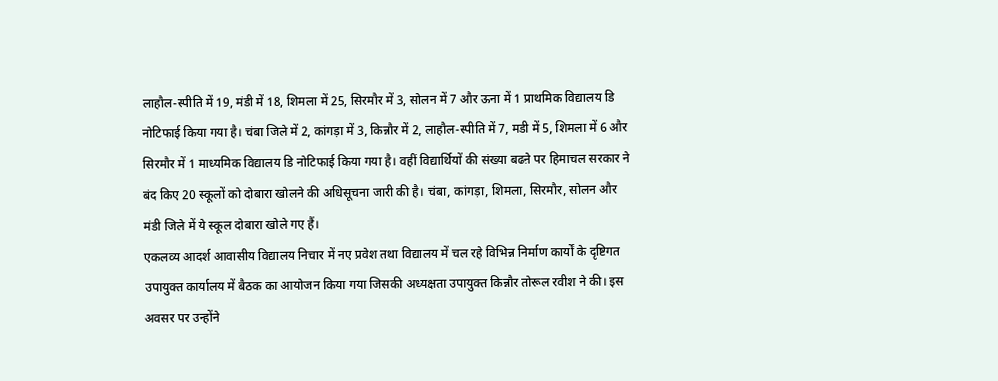लाहौल-स्पीति में 19, मंडी में 18, शिमला में 25, सिरमौर में 3, सोलन में 7 और ऊना में 1 प्राथमिक विद्यालय डि नोटिफाई किया गया है। चंबा जिले में 2, कांगड़ा में 3, किन्नौर में 2, लाहौल-स्पीति में 7, मडी में 5, शिमला में 6 और सिरमौर में 1 माध्यमिक विद्यालय डि नोटिफाई किया गया है। वहीं विद्यार्थियों की संख्या बढऩे पर हिमाचल सरकार ने बंद किए 20 स्कूलों को दोबारा खोलने की अधिसूचना जारी की है। चंबा, कांगड़ा, शिमला, सिरमौर, सोलन और मंडी जिले में ये स्कूल दोबारा खोले गए हैं।
एकलव्य आदर्श आवासीय विद्यालय निचार में नए प्रवेश तथा विद्यालय में चल रहे विभिन्न निर्माण कार्यों के दृष्टिगत उपायुक्त कार्यालय में बैठक का आयोजन किया गया जिसकी अध्यक्षता उपायुक्त किन्नौर तोरूल रवीश ने की। इस अवसर पर उन्होंने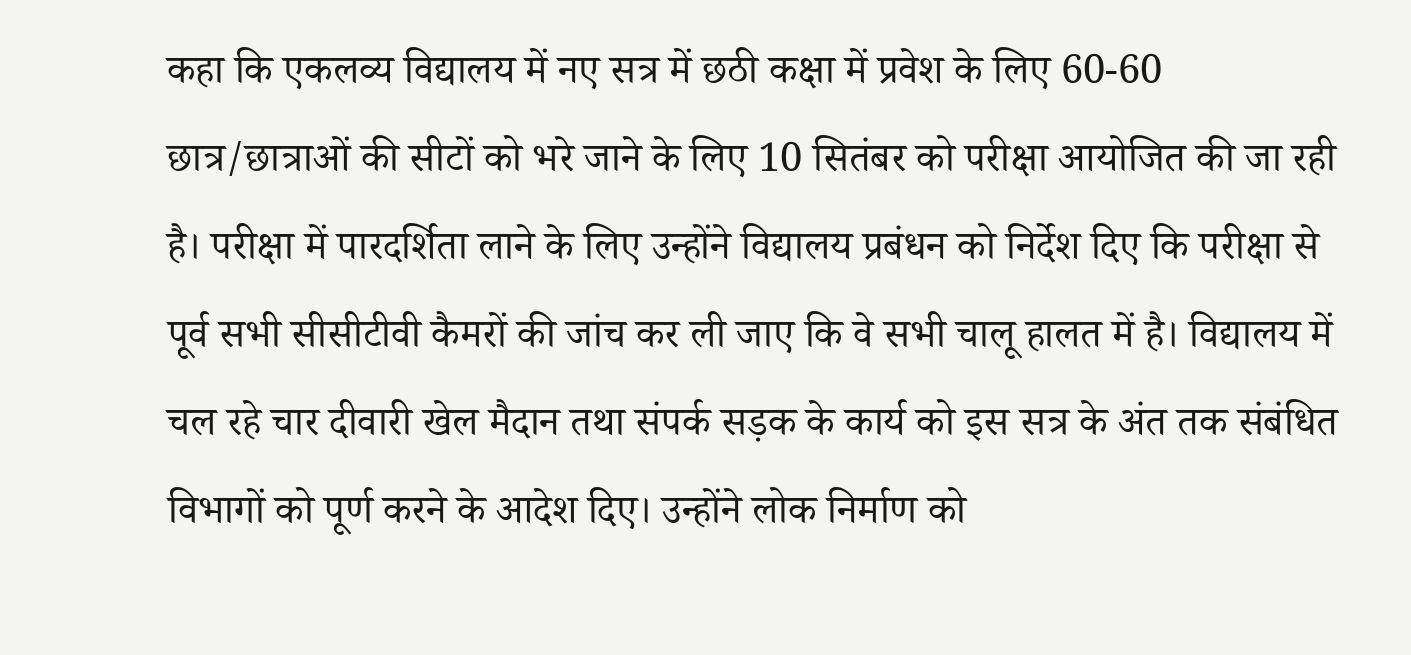कहा कि एकलव्य विद्यालय में नए सत्र में छठी कक्षा में प्रवेश के लिए 60-60 छात्र/छात्राओं की सीटों को भरे जाने के लिए 10 सितंबर को परीक्षा आयोजित की जा रही है। परीक्षा में पारदर्शिता लाने के लिए उन्होंने विद्यालय प्रबंधन को निर्देश दिए कि परीक्षा से पूर्व सभी सीसीटीवी कैमरों की जांच कर ली जाए कि वे सभी चालू हालत में है। विद्यालय में चल रहे चार दीवारी खेल मैदान तथा संपर्क सड़क के कार्य को इस सत्र के अंत तक संबंधित विभागों को पूर्ण करने के आदेश दिए। उन्होंने लोक निर्माण को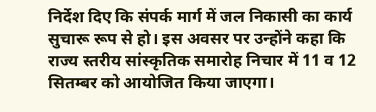निर्देश दिए कि संपर्क मार्ग में जल निकासी का कार्य सुचारू रूप से हो। इस अवसर पर उन्होंने कहा कि राज्य स्तरीय सांस्कृतिक समारोह निचार में 11 व 12 सितम्बर को आयोजित किया जाएगा।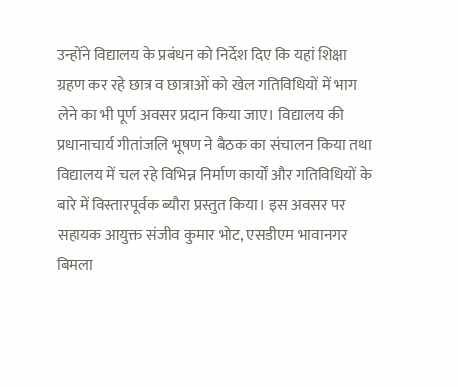उन्होंने विद्यालय के प्रबंधन को निर्देश दिए कि यहां शिक्षा ग्रहण कर रहे छात्र व छात्राओं को खेल गतिविधियों में भाग लेने का भी पूर्ण अवसर प्रदान किया जाए। विद्यालय की प्रधानाचार्य गीतांजलि भूषण ने बैठक का संचालन किया तथा विद्यालय में चल रहे विभिन्न निर्माण कार्यों और गतिविधियों के बारे में विस्तारपूर्वक ब्यौरा प्रस्तुत किया। इस अवसर पर सहायक आयुक्त संजीव कुमार भोट, एसडीएम भावानगर बिमला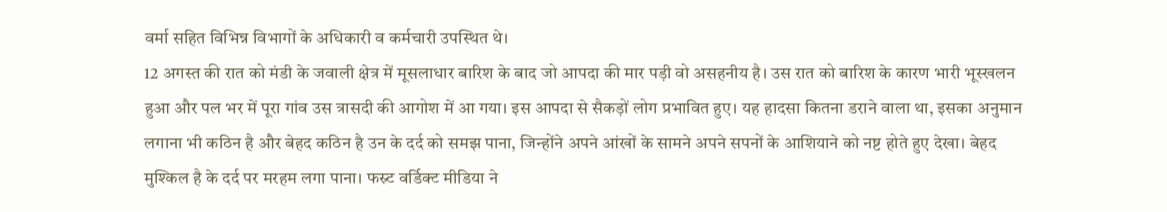वर्मा सहित विभिन्न विभागों के अधिकारी व कर्मचारी उपस्थित थे।
12 अगस्त की रात को मंडी के जवाली क्षेत्र में मूसलाधार बारिश के बाद जो आपदा की मार पड़ी वो असहनीय है। उस रात को बारिश के कारण भारी भूस्खलन हुआ और पल भर में पूरा गांव उस त्रासदी की आगोश में आ गया। इस आपदा से सैकड़ों लोग प्रभावित हुए। यह हादसा कितना डराने वाला था, इसका अनुमान लगाना भी कठिन है और बेहद कठिन है उन के दर्द को समझ पाना, जिन्होंने अपने आंखों के सामने अपने सपनों के आशियाने को नष्ट होते हुए देखा। बेहद मुश्किल है के दर्द पर मरहम लगा पाना। फस्र्ट वर्डिक्ट मीडिया ने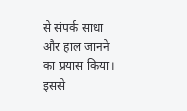से संपर्क साधा और हाल जानने का प्रयास किया। इससे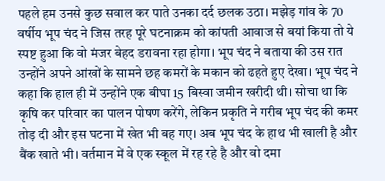पहले हम उनसे कुछ सवाल कर पाते उनका दर्द छलक उठा। मझेड़ गांव के 70 वर्षीय भूप चंद ने जिस तरह पूरे घटनाक्रम को कांपती आवाज से बयां किया तो ये स्पष्ट हुआ कि वो मंजर बेहद डरावना रहा होगा। भूप चंद ने बताया की उस रात उन्होंने अपने आंखों के सामने छह कमरों के मकान को ढहते हुए देखा। भूप चंद ने कहा कि हाल ही में उन्होंने एक बीघा 15 बिस्वा जमीन खरीदी थी। सोचा था कि कृषि कर परिवार का पालन पोषण करेंगे, लेकिन प्रकृति ने गरीब भूप चंद की कमर तोड़ दी और इस घटना में खेत भी बह गए। अब भूप चंद के हाथ भी खाली है और बैंक खाते भी। वर्तमान में वे एक स्कूल में रह रहे है और वो दमा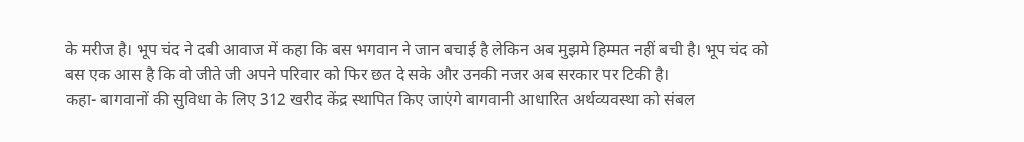के मरीज है। भूप चंद ने दबी आवाज में कहा कि बस भगवान ने जान बचाई है लेकिन अब मुझमे हिम्मत नहीं बची है। भूप चंद को बस एक आस है कि वो जीते जी अपने परिवार को फिर छत दे सके और उनकी नजर अब सरकार पर टिकी है।
कहा- बागवानों की सुविधा के लिए 312 खरीद केंद्र स्थापित किए जाएंगे बागवानी आधारित अर्थव्यवस्था को संबल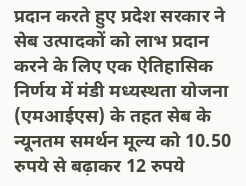प्रदान करते हुए प्रदेश सरकार ने सेब उत्पादकों को लाभ प्रदान करने के लिए एक ऐतिहासिक निर्णय में मंडी मध्यस्थता योजना (एमआईएस) के तहत सेब के न्यूनतम समर्थन मूल्य को 10.50 रुपये से बढ़ाकर 12 रुपये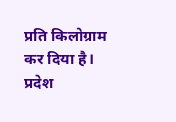प्रति किलोग्राम कर दिया है। प्रदेश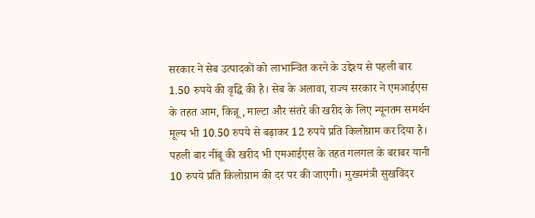सरकार ने सेब उत्पादकों को लाभान्वित करने के उद्देश्य से पहली बार 1.50 रुपये की वृद्धि की है। सेब के अलावा, राज्य सरकार ने एमआईएस के तहत आम, किन्नू, माल्टा और संतरे की खरीद के लिए न्यूनतम समर्थन मूल्य भी 10.50 रुपये से बढ़ाकर 12 रुपये प्रति किलोग्राम कर दिया है। पहली बार नींबू की खरीद भी एमआईएस के तहत गलगल के बराबर यानी 10 रुपये प्रति किलोग्राम की दर पर की जाएगी। मुख्यमंत्री सुखविंदर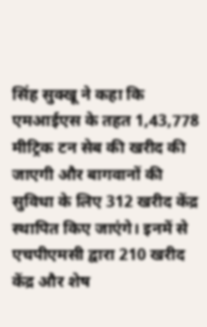सिंह सुक्खू ने कहा कि एमआईएस के तहत 1,43,778 मीट्रिक टन सेब की खरीद की जाएगी और बागवानों की सुविधा के लिए 312 खरीद केंद्र स्थापित किए जाएंगे। इनमें से एचपीएमसी द्वारा 210 खरीद केंद्र और शेष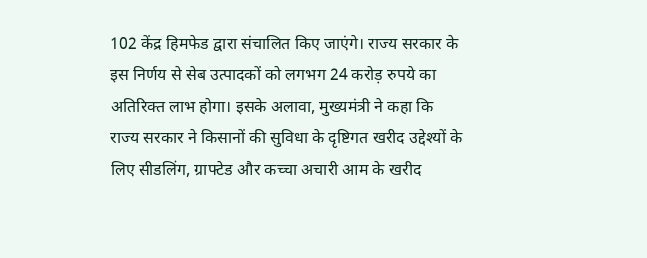102 केंद्र हिमफेड द्वारा संचालित किए जाएंगे। राज्य सरकार के इस निर्णय से सेब उत्पादकों को लगभग 24 करोड़ रुपये का अतिरिक्त लाभ होगा। इसके अलावा, मुख्यमंत्री ने कहा कि राज्य सरकार ने किसानों की सुविधा के दृष्टिगत खरीद उद्देश्यों के लिए सीडलिंग, ग्राफ्टेड और कच्चा अचारी आम के खरीद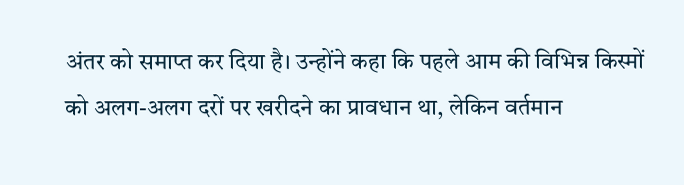अंतर को समाप्त कर दिया है। उन्होंने कहा कि पहले आम की विभिन्न किस्मों को अलग-अलग दरों पर खरीदने का प्रावधान था, लेकिन वर्तमान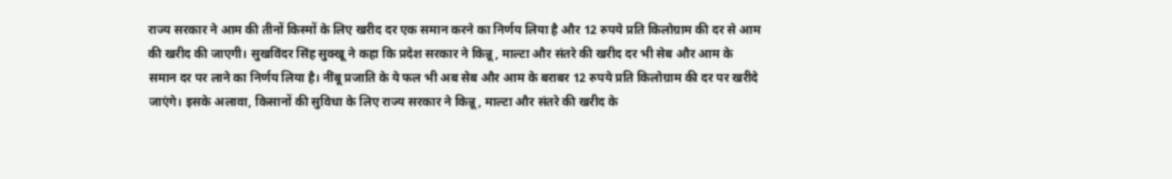राज्य सरकार ने आम की तीनों किस्मों के लिए खरीद दर एक समान करने का निर्णय लिया है और 12 रुपये प्रति किलोग्राम की दर से आम की खरीद की जाएगी। सुखविंदर सिंह सुक्खू ने कहा कि प्रदेश सरकार ने किन्नू, माल्टा और संतरे की खरीद दर भी सेब और आम के समान दर पर लाने का निर्णय लिया है। नींबू प्रजाति के ये फल भी अब सेब और आम के बराबर 12 रुपये प्रति किलोग्राम की दर पर खरीदे जाएंगे। इसके अलावा, किसानों की सुविधा के लिए राज्य सरकार ने किन्नू, माल्टा और संतरे की खरीद के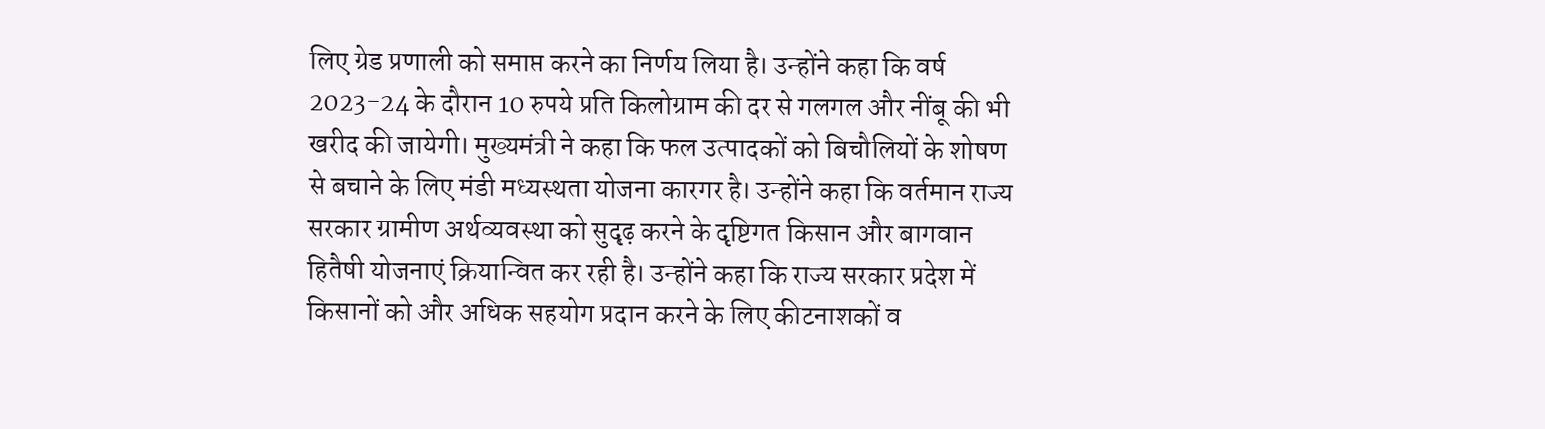लिए ग्रेड प्रणाली को समाप्त करने का निर्णय लिया है। उन्होंने कहा कि वर्ष 2023-24 के दौरान 10 रुपये प्रति किलोग्राम की दर से गलगल और नींबू की भी खरीद की जायेगी। मुख्यमंत्री ने कहा कि फल उत्पादकों को बिचौलियों के शोषण से बचाने के लिए मंडी मध्यस्थता योजना कारगर है। उन्होंने कहा कि वर्तमान राज्य सरकार ग्रामीण अर्थव्यवस्था को सुदृढ़ करने के दृष्टिगत किसान और बागवान हितैषी योजनाएं क्रियान्वित कर रही है। उन्होंने कहा कि राज्य सरकार प्रदेश में किसानों को और अधिक सहयोग प्रदान करने के लिए कीटनाशकों व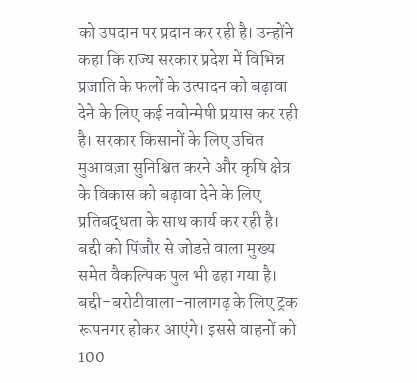को उपदान पर प्रदान कर रही है। उन्होंने कहा कि राज्य सरकार प्रदेश में विभिन्न प्रजाति के फलों के उत्पादन को बढ़ावा देने के लिए कई नवोन्मेषी प्रयास कर रही है। सरकार किसानों के लिए उचित मुआवज़ा सुनिश्चित करने और कृषि क्षेत्र के विकास को बढ़ावा देने के लिए प्रतिबद्धता के साथ कार्य कर रही है।
बद्दी को पिंजौर से जोडऩे वाला मुख्य समेत वैकल्पिक पुल भी ढहा गया है। बद्दी-बरोटीवाला-नालागढ़ के लिए ट्रक रूपनगर होकर आएंगे। इससे वाहनों को 100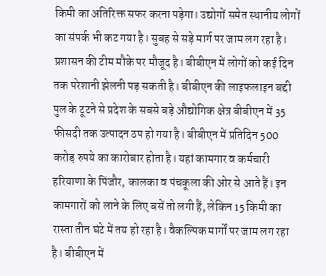किमी का अतिरिक्त सफर करना पड़ेगा। उद्योगों समेत स्थानीय लोगों का संपर्क भी कट गया है। सुबह से सड़े मार्ग पर जाम लग रहा है। प्रशासन की टीम मौके पर मौजूद है। बीबीएन में लोगों को कई दिन तक परेशानी झेलनी पड़ सकती है। बीबीएन की लाइफलाइन बद्दी पुल के टूटने से प्रदेश के सबसे बड़े औद्योगिक क्षेत्र बीबीएन में 35 फीसदी तक उत्पादन ठप हो गया है। बीबीएन में प्रतिदिन 500 करोड़ रुपये का कारोबार होता है। यहां कामगार व कर्मचारी हरियाणा के पिंजौर, कालका व पंचकूला की ओर से आते हैं। इन कामगारों को लाने के लिए बसें तो लगी हैं, लेकिन 15 किमी का रास्ता तीन घंटे में तय हो रहा है। वैकल्पिक मार्गों पर जाम लग रहा है। बीबीएन में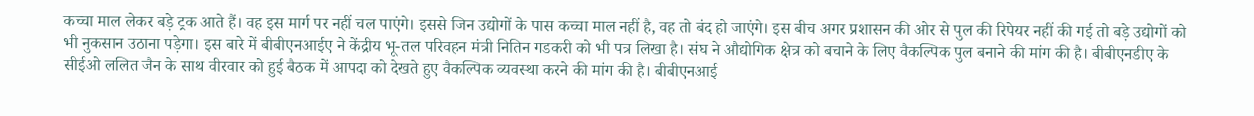कच्चा माल लेकर बड़े ट्रक आते हैं। वह इस मार्ग पर नहीं चल पाएंगे। इससे जिन उद्योगों के पास कच्चा माल नहीं है, वह तो बंद हो जाएंगे। इस बीच अगर प्रशासन की ओर से पुल की रिपेयर नहीं की गई तो बड़े उद्योगों को भी नुकसान उठाना पड़ेगा। इस बारे में बीबीएनआईए ने केंद्रीय भू-तल परिवहन मंत्री नितिन गडकरी को भी पत्र लिखा है। संघ ने औद्योगिक क्षेत्र को बचाने के लिए वैकल्पिक पुल बनाने की मांग की है। बीबीएनडीए के सीईओ ललित जैन के साथ वीरवार को हुई बैठक में आपदा को देखते हुए वैकल्पिक व्यवस्था करने की मांग की है। बीबीएनआई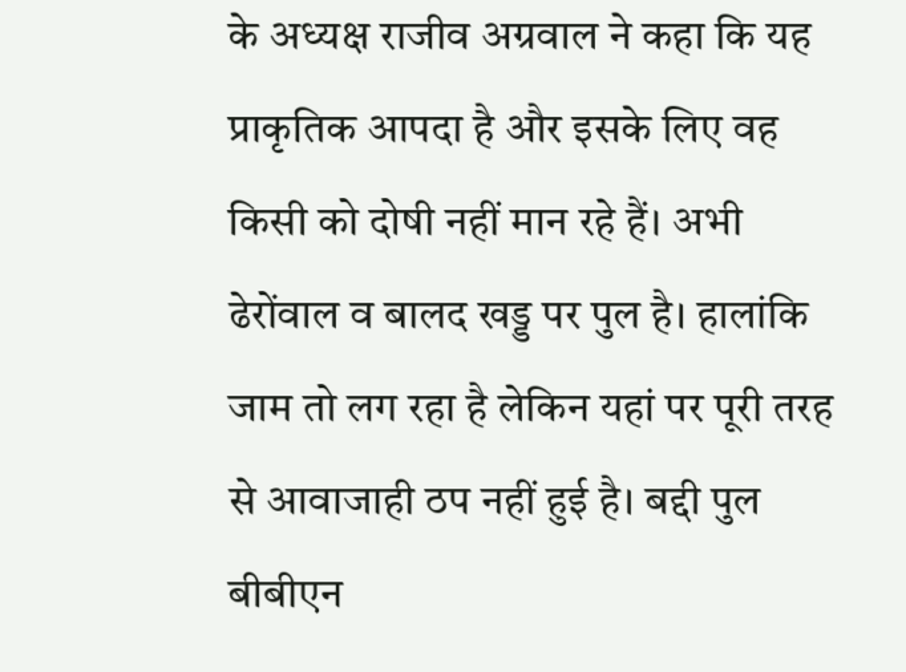के अध्यक्ष राजीव अग्रवाल ने कहा कि यह प्राकृतिक आपदा है और इसके लिए वह किसी को दोषी नहीं मान रहे हैं। अभी ढेरोंवाल व बालद खड्ड पर पुल है। हालांकि जाम तो लग रहा है लेकिन यहां पर पूरी तरह से आवाजाही ठप नहीं हुई है। बद्दी पुल बीबीएन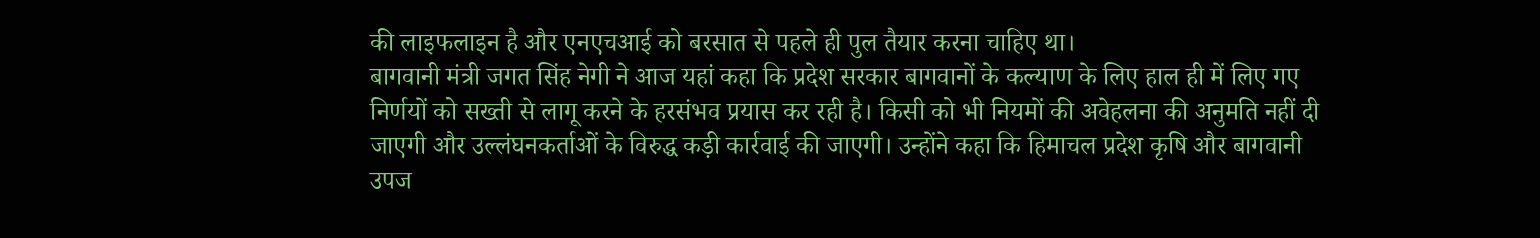की लाइफलाइन है और एनएचआई को बरसात से पहले ही पुल तैयार करना चाहिए था।
बागवानी मंत्री जगत सिंह नेगी ने आज यहां कहा कि प्रदेश सरकार बागवानों के कल्याण के लिए हाल ही में लिए गए निर्णयों को सख्ती से लागू करने के हरसंभव प्रयास कर रही है। किसी को भी नियमों की अवेहलना की अनुमति नहीं दी जाएगी और उल्लंघनकर्ताओं के विरुद्ध कड़ी कार्रवाई की जाएगी। उन्होंने कहा कि हिमाचल प्रदेश कृषि और बागवानी उपज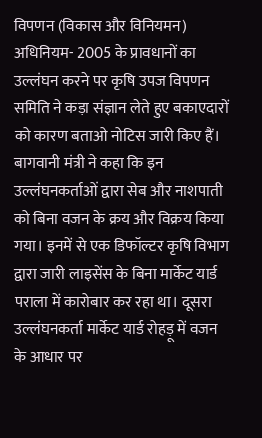विपणन (विकास और विनियमन) अधिनियम- 2005 के प्रावधानों का उल्लंघन करने पर कृषि उपज विपणन समिति ने कड़ा संज्ञान लेते हुए बकाएदारों को कारण बताओ नोटिस जारी किए हैं। बागवानी मंत्री ने कहा कि इन उल्लंघनकर्ताओं द्वारा सेब और नाशपाती को बिना वजन के क्रय और विक्रय किया गया। इनमें से एक डिफॉल्टर कृषि विभाग द्वारा जारी लाइसेंस के बिना मार्केट यार्ड पराला में कारोबार कर रहा था। दूसरा उल्लंघनकर्ता मार्केट यार्ड रोहड़ू में वजन के आधार पर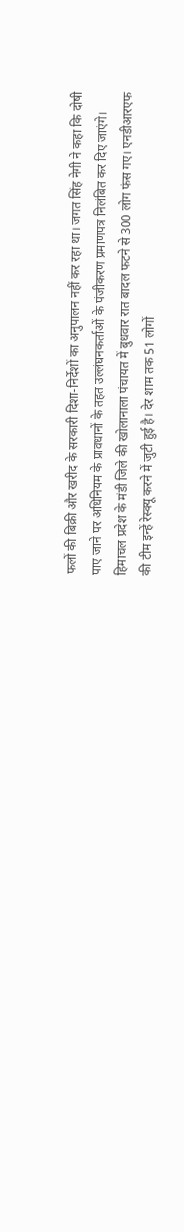फलों की बिक्री और खरीद के सरकारी दिशा-निर्देशों का अनुपालन नहीं कर रहा था। जगत सिंह नेगी ने कहा कि दोषी पाए जाने पर अधिनियम के प्रावधानों के तहत उल्लंघनकर्ताओं के पंजीकरण प्रमाणपत्र निलंबित कर दिए जाएंगे।
हिमाचल प्रदेश के मंडी जिले की खोलानाला पंचायत में बुधवार रात बादल फटने से 300 लोग फंस गए। एनडीआरएफ की टीम इन्हें रेस्क्यू करने में जुटी हुई है। देर शाम तक 51 लोगों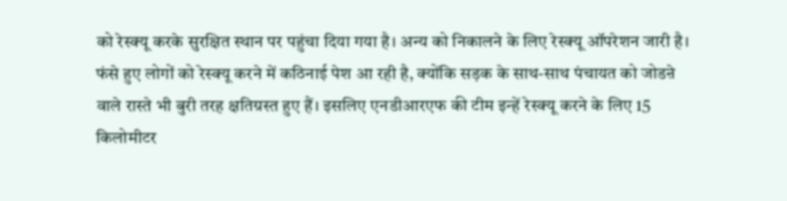को रेस्क्यू करके सुरक्षित स्थान पर पहुंचा दिया गया है। अन्य को निकालने के लिए रेस्क्यू ऑपरेशन जारी है। फंसे हुए लोगों को रेस्क्यू करने में कठिनाई पेश आ रही है, क्योंकि सड़क के साथ-साथ पंचायत को जोडऩे वाले रास्ते भी बुरी तरह क्षतिग्रस्त हुए हैं। इसलिए एनडीआरएफ की टीम इन्हें रेस्क्यू करने के लिए 15 किलोमीटर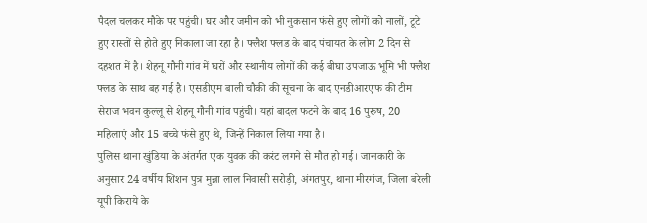पैदल चलकर मौके पर पहुंची। घर और जमीन को भी नुकसान फंसे हुए लोगों को नालों, टूटे हुए रास्तों से होते हुए निकाला जा रहा है। फ्लैश फ्लड के बाद पंचायत के लोग 2 दिन से दहशत में है। शेहनू गौनी गांव में घरों और स्थानीय लोगों की कई बीघा उपजाऊ भूमि भी फ्लैश फ्लड के साथ बह गई है। एसडीएम बाली चौकी की सूचना के बाद एनडीआरएफ की टीम सेराज भवन कुल्लू से शेहनू गौनी गांव पहुंची। यहां बादल फटने के बाद 16 पुरुष, 20 महिलाएं और 15 बच्चे फंसे हुए थे, जिन्हें निकाल लिया गया है।
पुलिस थाना खुंडिया के अंतर्गत एक युवक की करंट लगने से मौत हो गई। जानकारी के अनुसार 24 वर्षीय शिशन पुत्र मुन्ना लाल निवासी सरोड़ी, अंगतपुर, थाना मीरगंज, जिला बरेली यूपी किराये के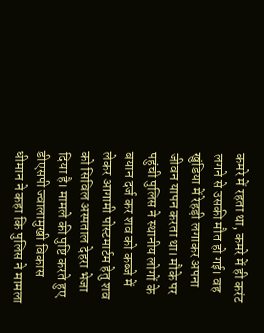कमरे में रहता था, कमरे में ही करंट लगने से उसकी मौत हो गई। वह खुंडिया में रेहड़ी लगाकर अपना जीवन यापन करता था। मौके पर पहुंची पुलिस ने स्थानीय लोगों के बयान दर्ज कर शव को कब्जे में लेकर आगामी पोस्टमार्टम हेतु शव को सिविल अस्पताल देहरा भेजा दिया है। मामले की पुष्टि करते हुए डीएसपी ज्वालामुखी विकास धीमान ने कहा कि पुलिस ने मामला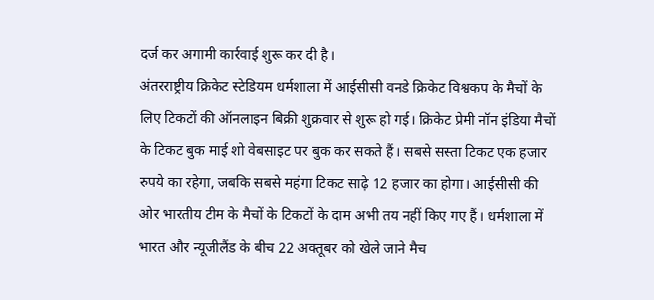दर्ज कर अगामी कार्रवाई शुरू कर दी है।
अंतरराष्ट्रीय क्रिकेट स्टेडियम धर्मशाला में आईसीसी वनडे क्रिकेट विश्वकप के मैचों के लिए टिकटों की ऑनलाइन बिक्री शुक्रवार से शुरू हो गई। क्रिकेट प्रेमी नॉन इंडिया मैचों के टिकट बुक माई शो वेबसाइट पर बुक कर सकते हैं। सबसे सस्ता टिकट एक हजार रुपये का रहेगा, जबकि सबसे महंगा टिकट साढ़े 12 हजार का होगा। आईसीसी की ओर भारतीय टीम के मैचों के टिकटों के दाम अभी तय नहीं किए गए हैं। धर्मशाला में भारत और न्यूजीलैंड के बीच 22 अक्तूबर को खेले जाने मैच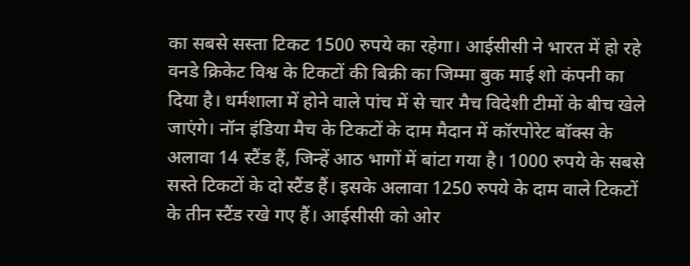का सबसे सस्ता टिकट 1500 रुपये का रहेगा। आईसीसी ने भारत में हो रहे वनडे क्रिकेट विश्व के टिकटों की बिक्री का जिम्मा बुक माई शो कंपनी का दिया है। धर्मशाला में होने वाले पांच में से चार मैच विदेशी टीमों के बीच खेले जाएंगे। नॉन इंडिया मैच के टिकटों के दाम मैदान में कॉरपोरेट बॉक्स के अलावा 14 स्टैंड हैं, जिन्हें आठ भागों में बांटा गया है। 1000 रुपये के सबसे सस्ते टिकटों के दो स्टैंड हैं। इसके अलावा 1250 रुपये के दाम वाले टिकटों के तीन स्टैंड रखे गए हैं। आईसीसी को ओर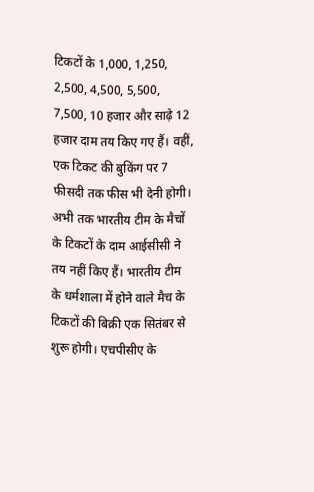टिकटों के 1,000, 1,250, 2,500, 4,500, 5,500, 7,500, 10 हजार और साढ़े 12 हजार दाम तय किए गए हैं। वहीं, एक टिकट की बुकिंग पर 7 फीसदी तक फीस भी देनी होगी। अभी तक भारतीय टीम के मैचों के टिकटों के दाम आईसीसी ने तय नहीं किए हैं। भारतीय टीम के धर्मशाला में होने वाले मैच के टिकटों की बिक्री एक सितंबर से शुरू होगी। एचपीसीए के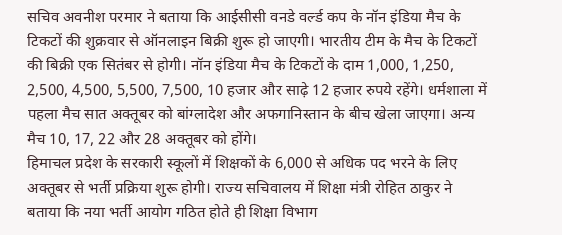सचिव अवनीश परमार ने बताया कि आईसीसी वनडे वर्ल्ड कप के नॉन इंडिया मैच के टिकटों की शुक्रवार से ऑनलाइन बिक्री शुरू हो जाएगी। भारतीय टीम के मैच के टिकटों की बिक्री एक सितंबर से होगी। नॉन इंडिया मैच के टिकटों के दाम 1,000, 1,250, 2,500, 4,500, 5,500, 7,500, 10 हजार और साढ़े 12 हजार रुपये रहेंगे। धर्मशाला में पहला मैच सात अक्तूबर को बांग्लादेश और अफगानिस्तान के बीच खेला जाएगा। अन्य मैच 10, 17, 22 और 28 अक्तूबर को होंगे।
हिमाचल प्रदेश के सरकारी स्कूलों में शिक्षकों के 6,000 से अधिक पद भरने के लिए अक्तूबर से भर्ती प्रक्रिया शुरू होगी। राज्य सचिवालय में शिक्षा मंत्री रोहित ठाकुर ने बताया कि नया भर्ती आयोग गठित होते ही शिक्षा विभाग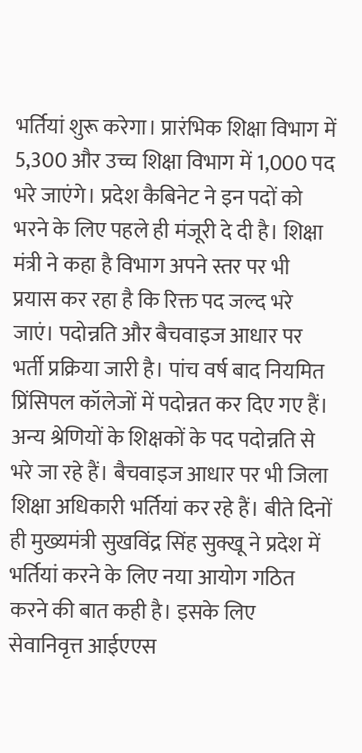भर्तियां शुरू करेगा। प्रारंभिक शिक्षा विभाग में 5,300 और उच्च शिक्षा विभाग में 1,000 पद भरे जाएंगे। प्रदेश कैबिनेट ने इन पदों को भरने के लिए पहले ही मंजूरी दे दी है। शिक्षा मंत्री ने कहा है विभाग अपने स्तर पर भी प्रयास कर रहा है कि रिक्त पद जल्द भरे जाएं। पदोन्नति और बैचवाइज आधार पर भर्ती प्रक्रिया जारी है। पांच वर्ष बाद नियमित प्रिंसिपल कॉलेजों में पदोन्नत कर दिए गए हैं। अन्य श्रेणियों के शिक्षकों के पद पदोन्नति से भरे जा रहे हैं। बैचवाइज आधार पर भी जिला शिक्षा अधिकारी भर्तियां कर रहे हैं। बीते दिनों ही मुख्यमंत्री सुखविंद्र सिंह सुक्खू ने प्रदेश में भर्तियां करने के लिए नया आयोग गठित करने की बात कही है। इसके लिए सेवानिवृत्त आईएएस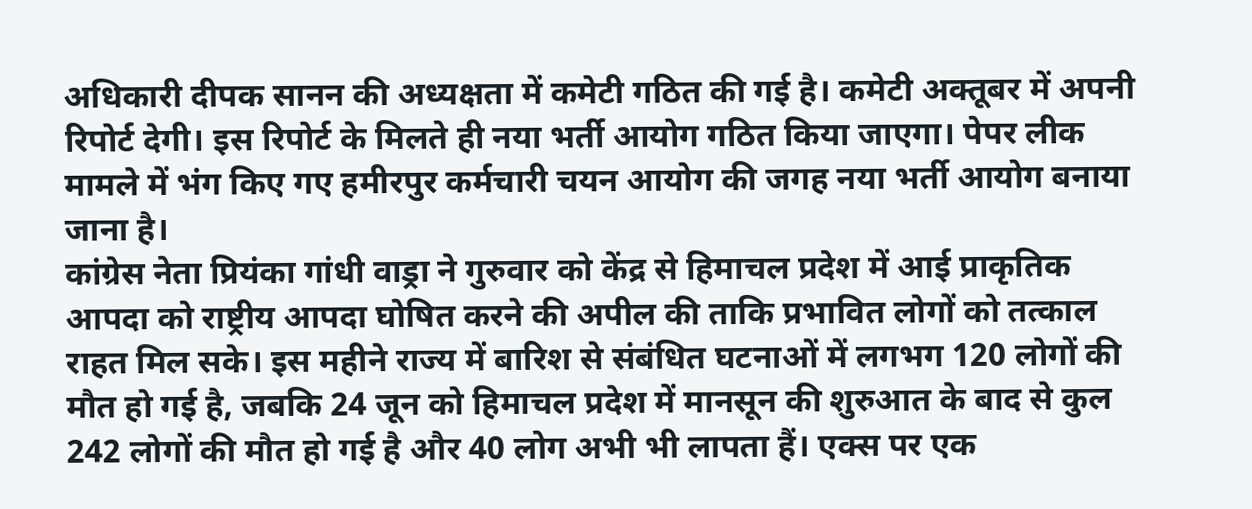अधिकारी दीपक सानन की अध्यक्षता में कमेटी गठित की गई है। कमेटी अक्तूबर में अपनी रिपोर्ट देगी। इस रिपोर्ट के मिलते ही नया भर्ती आयोग गठित किया जाएगा। पेपर लीक मामले में भंग किए गए हमीरपुर कर्मचारी चयन आयोग की जगह नया भर्ती आयोग बनाया जाना है।
कांग्रेस नेता प्रियंका गांधी वाड्रा ने गुरुवार को केंद्र से हिमाचल प्रदेश में आई प्राकृतिक आपदा को राष्ट्रीय आपदा घोषित करने की अपील की ताकि प्रभावित लोगों को तत्काल राहत मिल सके। इस महीने राज्य में बारिश से संबंधित घटनाओं में लगभग 120 लोगों की मौत हो गई है, जबकि 24 जून को हिमाचल प्रदेश में मानसून की शुरुआत के बाद से कुल 242 लोगों की मौत हो गई है और 40 लोग अभी भी लापता हैं। एक्स पर एक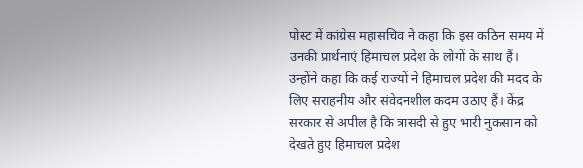पोस्ट में कांग्रेस महासचिव ने कहा कि इस कठिन समय में उनकी प्रार्थनाएं हिमाचल प्रदेश के लोगों के साथ हैं। उन्होंने कहा कि कई राज्यों ने हिमाचल प्रदेश की मदद के लिए सराहनीय और संवेदनशील कदम उठाए हैं। केंद्र सरकार से अपील है कि त्रासदी से हुए भारी नुकसान को देखते हुए हिमाचल प्रदेश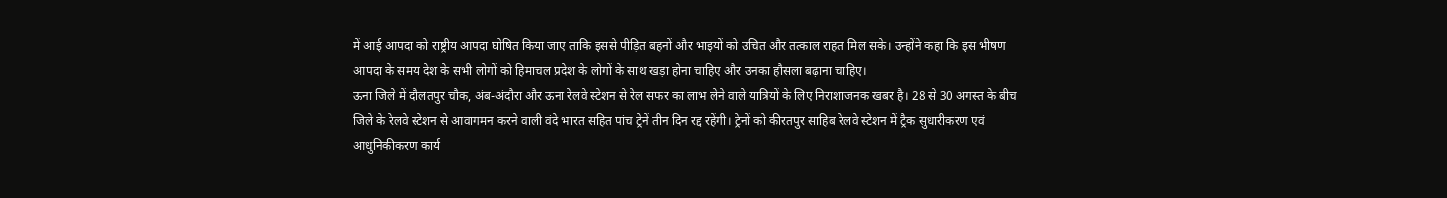में आई आपदा को राष्ट्रीय आपदा घोषित किया जाए ताकि इससे पीड़ित बहनों और भाइयों को उचित और तत्काल राहत मिल सके। उन्होंने कहा कि इस भीषण आपदा के समय देश के सभी लोगों को हिमाचल प्रदेश के लोगों के साथ खड़ा होना चाहिए और उनका हौसला बढ़ाना चाहिए।
ऊना जिले में दौलतपुर चौक, अंब-अंदौरा और ऊना रेलवे स्टेशन से रेल सफर का लाभ लेने वाले यात्रियों के लिए निराशाजनक खबर है। 28 से 30 अगस्त के बीच जिले के रेलवे स्टेशन से आवागमन करने वाली वंदे भारत सहित पांच ट्रेनें तीन दिन रद्द रहेंगी। ट्रेनों को कीरतपुर साहिब रेलवे स्टेशन में ट्रैक सुधारीकरण एवं आधुनिकीकरण कार्य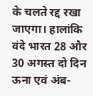के चलते रद्द रखा जाएगा। हालांकि वंदे भारत 28 और 30 अगस्त दो दिन ऊना एवं अंब-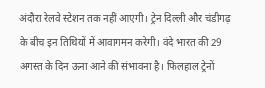अंदौरा रेलवे स्टेशन तक नहीं आएगी। ट्रेन दिल्ली और चंडीगढ़ के बीच इन तिथियों में आवागमन करेगी। वंदे भारत की 29 अगस्त के दिन ऊना आने की संभावना है। फिलहाल ट्रेनों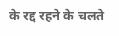के रद्द रहने के चलते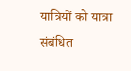यात्रियों को यात्रा संबंधित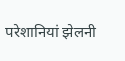परेशानियां झेलनी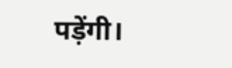पड़ेंगी।